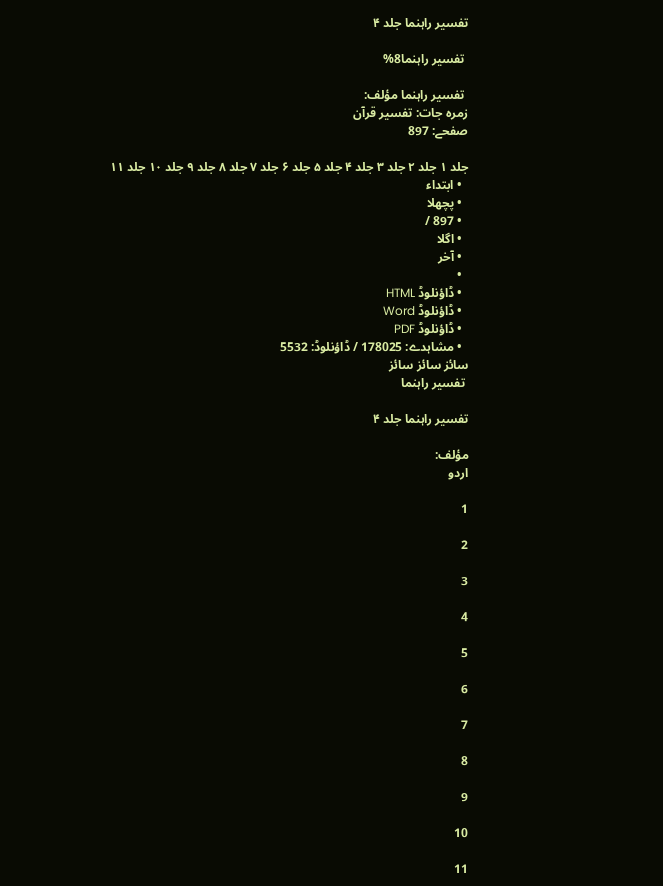تفسير راہنما جلد ۴

 تفسير راہنما8%

 تفسير راہنما مؤلف:
زمرہ جات: تفسیر قرآن
صفحے: 897

جلد ۱ جلد ۲ جلد ۳ جلد ۴ جلد ۵ جلد ۶ جلد ۷ جلد ۸ جلد ۹ جلد ۱۰ جلد ۱۱
  • ابتداء
  • پچھلا
  • 897 /
  • اگلا
  • آخر
  •
  • ڈاؤنلوڈ HTML
  • ڈاؤنلوڈ Word
  • ڈاؤنلوڈ PDF
  • مشاہدے: 178025 / ڈاؤنلوڈ: 5532
سائز سائز سائز
 تفسير راہنما

تفسير راہنما جلد ۴

مؤلف:
اردو

1

2

3

4

5

6

7

8

9

10

11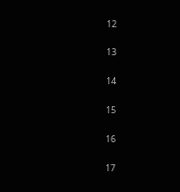12

13

14

15

16

17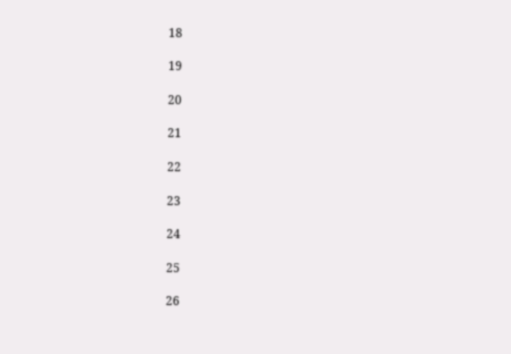18

19

20

21

22

23

24

25

26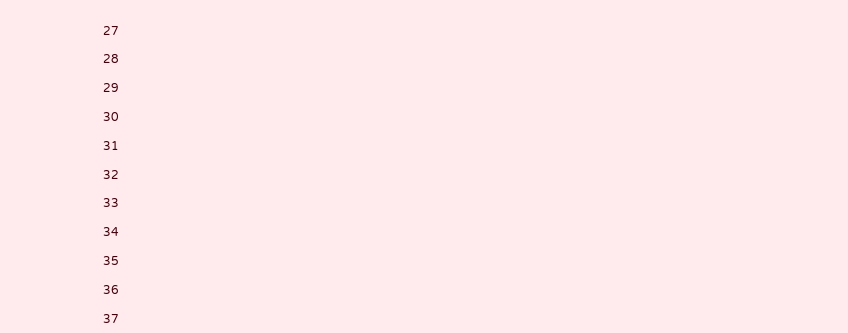27

28

29

30

31

32

33

34

35

36

37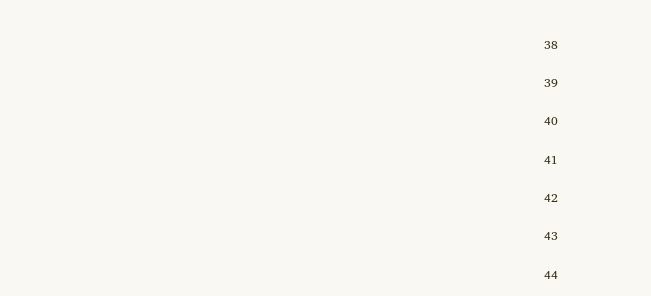38

39

40

41

42

43

44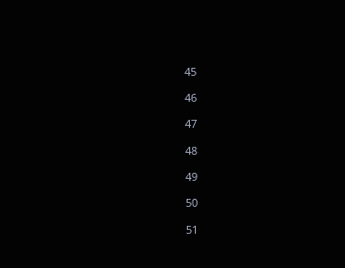45

46

47

48

49

50

51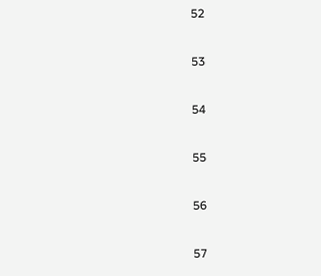52

53

54

55

56

57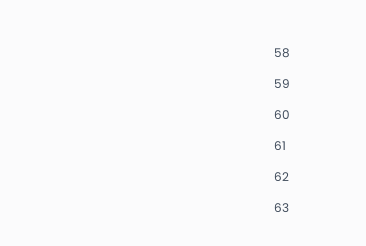58

59

60

61

62

63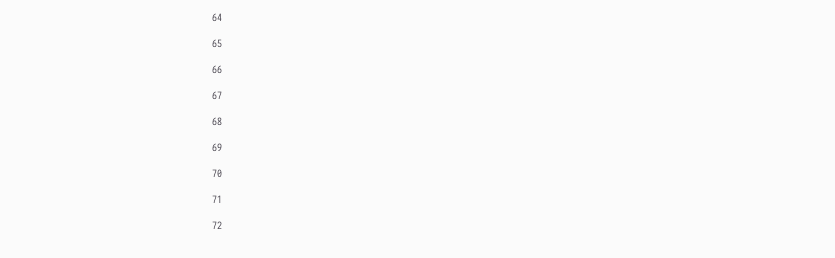64

65

66

67

68

69

70

71

72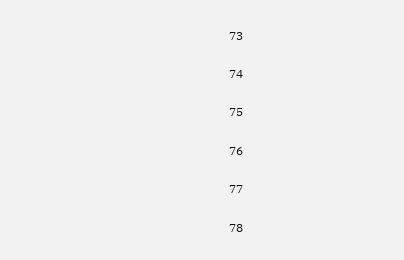73

74

75

76

77

78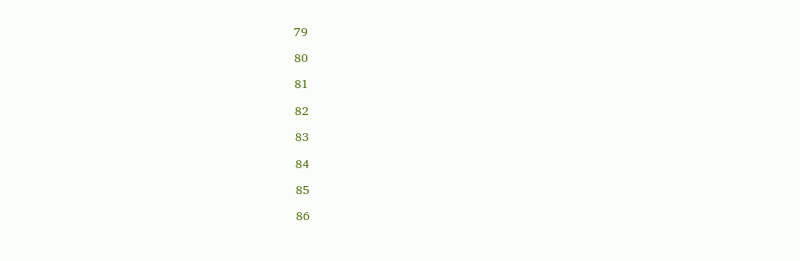79

80

81

82

83

84

85

86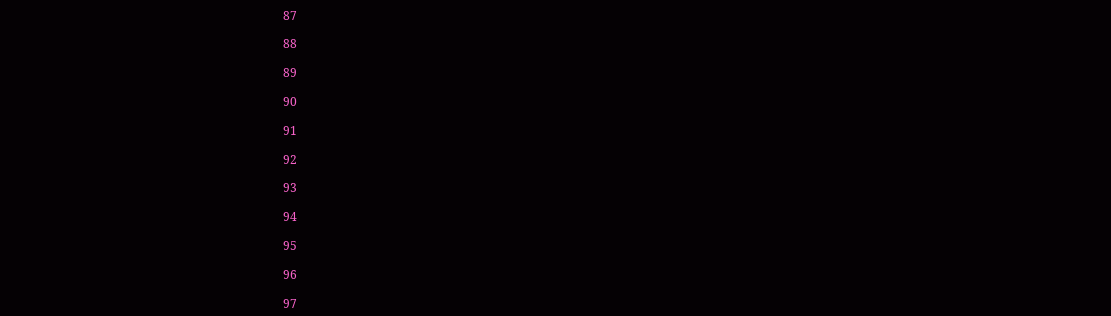87

88

89

90

91

92

93

94

95

96

97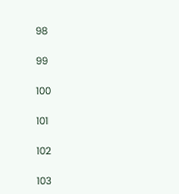98

99

100

101

102

103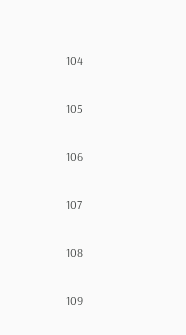104

105

106

107

108

109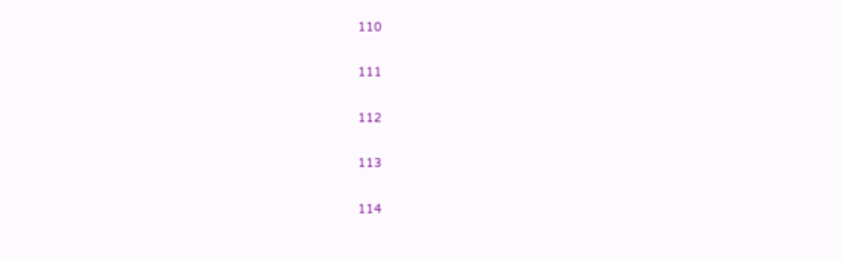110

111

112

113

114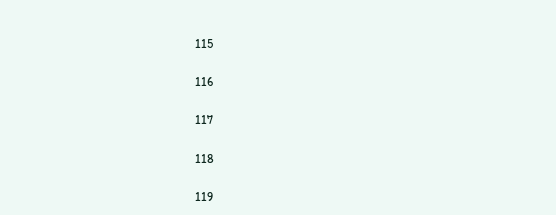115

116

117

118

119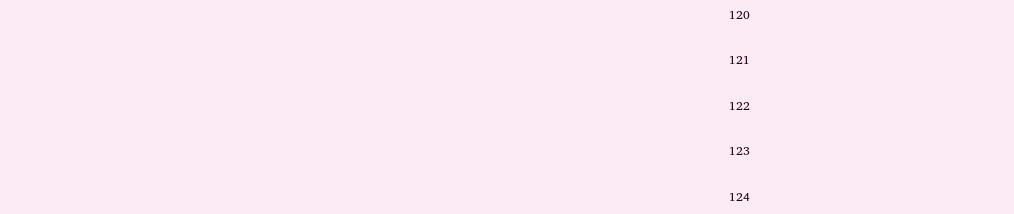120

121

122

123

124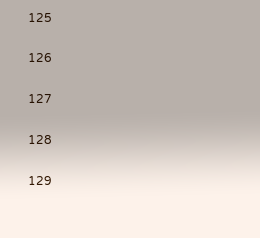125

126

127

128

129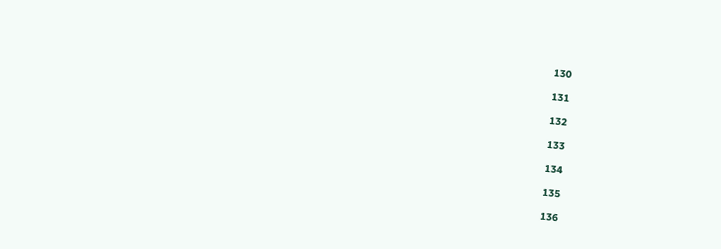130

131

132

133

134

135

136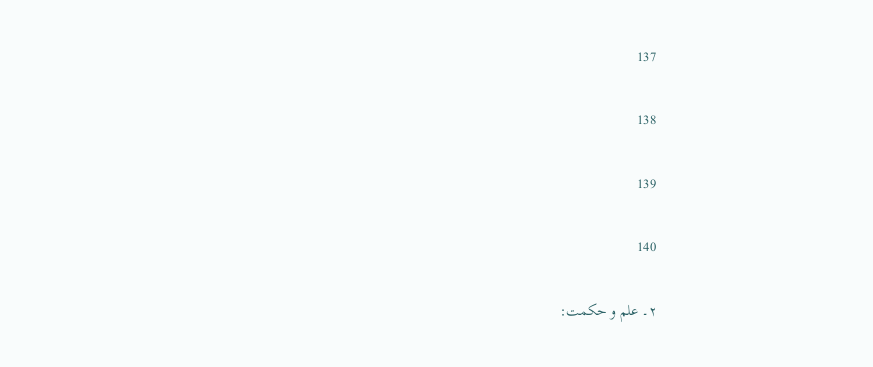137

138

139

140

٢۔ علم و حکمت: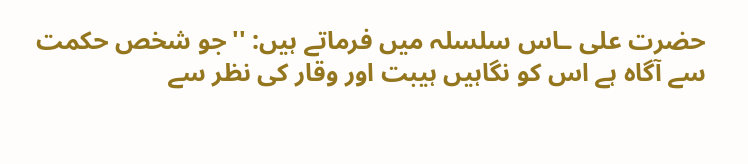حضرت علی ـاس سلسلہ میں فرماتے ہیں: ''جو شخص حکمت سے آگاہ ہے اس کو نگاہیں ہیبت اور وقار کی نظر سے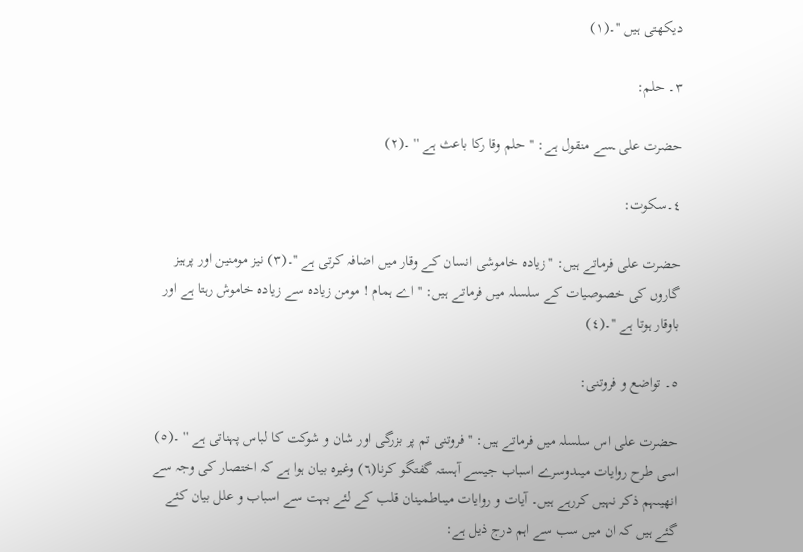دیکھتی ہیں ''۔(١)

٣۔ حلم:

حضرت علی ـسے منقول ہے: ''حلم وقا رکا باعث ہے '' ۔(٢)

٤۔سکوت:

حضرت علی فرماتے ہیں: ''زیادہ خاموشی انسان کے وقار میں اضافہ کرتی ہے ''۔(٣) نیز مومنین اور پرہیز گاروں کی خصوصیات کے سلسلہ میں فرماتے ہیں: '' اے ہمام ! مومن زیادہ سے زیادہ خاموش رہتا ہے اور باوقار ہوتا ہے ''۔(٤)

٥۔ تواضع و فروتنی:

حضرت علی اس سلسلہ میں فرماتے ہیں: ''فروتنی تم پر بزرگی اور شان و شوکت کا لباس پہناتی ہے '' ۔(٥) اسی طرح روایات میںدوسرے اسباب جیسے آہستہ گفتگو کرنا(٦) وغیرہ بیان ہوا ہے کہ اختصار کی وجہ سے انھیںہم ذکر نہیں کررہے ہیں۔ آیات و روایات میںاطمینان قلب کے لئے بہت سے اسباب و علل بیان کئے گئے ہیں کہ ان میں سب سے اہم درج ذیل ہے: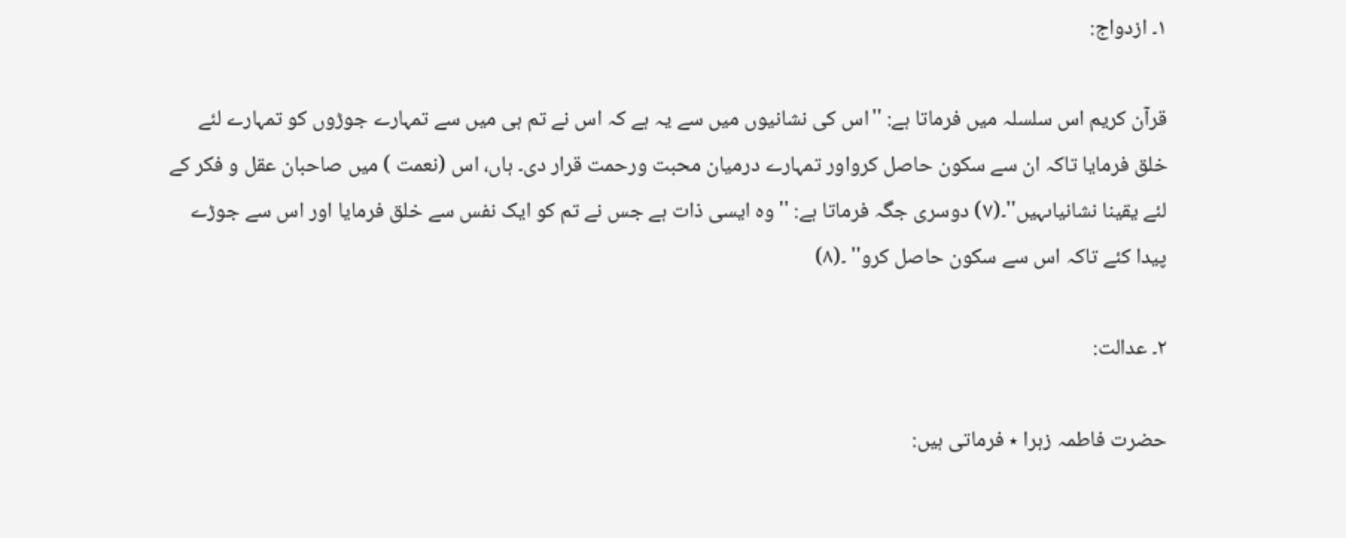١۔ ازدواج:

قرآن کریم اس سلسلہ میں فرماتا ہے: ''اس کی نشانیوں میں سے یہ ہے کہ اس نے تم ہی میں سے تمہارے جوڑوں کو تمہارے لئے خلق فرمایا تاکہ ان سے سکون حاصل کرواور تمہارے درمیان محبت ورحمت قرار دی۔ ہاں، اس (نعمت ) میں صاحبان عقل و فکر کے لئے یقینا نشانیاںہیں''۔(٧) دوسری جگہ فرماتا ہے: ''وہ ایسی ذات ہے جس نے تم کو ایک نفس سے خلق فرمایا اور اس سے جوڑے پیدا کئے تاکہ اس سے سکون حاصل کرو'' ۔(٨)

٢۔ عدالت:

حضرت فاطمہ زہرا ٭ فرماتی ہیں: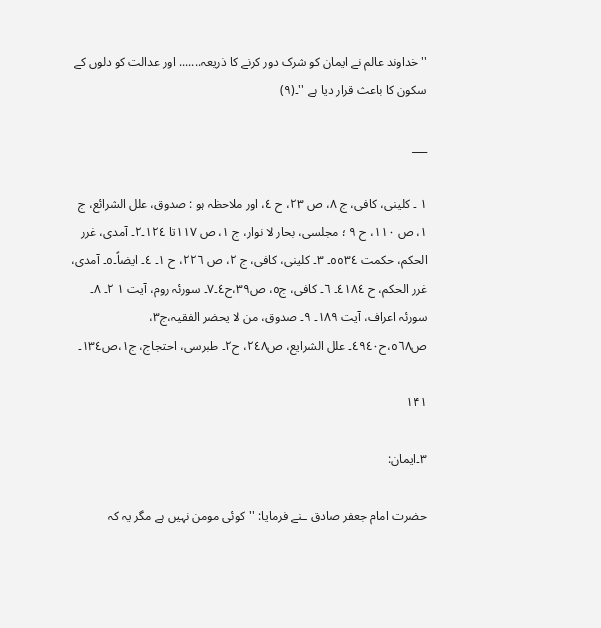''خداوند عالم نے ایمان کو شرک دور کرنے کا ذریعہ....... اور عدالت کو دلوں کے سکون کا باعث قرار دیا ہے ''۔(٩)

___

١ ۔ کلینی، کافی، ج ٨، ص ٢٣، ح ٤، اور ملاحظہ ہو : صدوق، علل الشرائع، ج ١، ص ١١٠، ح ٩ ؛ مجلسی، بحار لا نوار، ج ١، ص ١١٧تا ١٢٤۔٢۔ آمدی، غرر الحکم، حکمت ٥٥٣٤۔ ٣۔ کلینی، کافی، ج ٢، ص ٢٢٦، ح ١۔ ٤۔ ایضاً۔٥۔ آمدی، غرر الحکم، ح ٤١٨٤۔ ٦۔ کافی، ج٥، ص٣٩،ح٤۔٧۔ سورئہ روم، آیت ١ ٢۔ ٨۔ سورئہ اعراف، آیت ١٨٩۔ ٩۔ صدوق، من لا یحضر الفقیہ،ج٣، ص٥٦٨،ح٤٩٤٠۔ علل الشرایع، ص٢٤٨، ح٢۔ طبرسی، احتجاج، ج١،ص١٣٤۔

۱۴۱

٣۔ایمان:

حضرت امام جعفر صادق ـنے فرمایا: ''کوئی مومن نہیں ہے مگر یہ کہ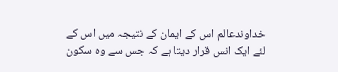خداوندعالم اس کے ایمان کے نتیجہ میں اس کے لئے ایک انس قرار دیتا ہے کہ جس سے وہ سکون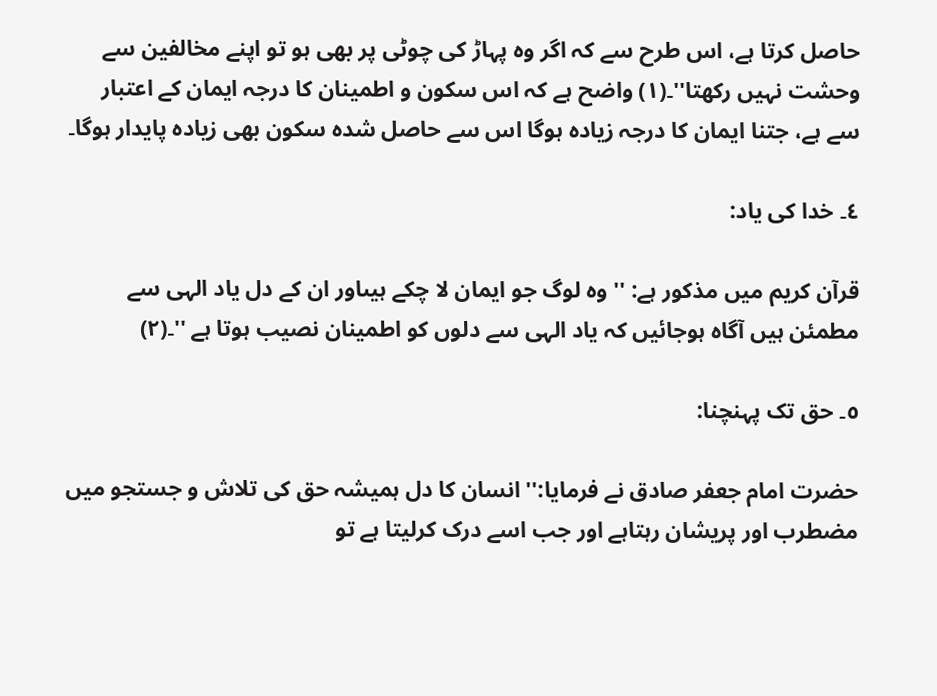حاصل کرتا ہے، اس طرح سے کہ اگر وہ پہاڑ کی چوٹی پر بھی ہو تو اپنے مخالفین سے وحشت نہیں رکھتا''۔(١) واضح ہے کہ اس سکون و اطمینان کا درجہ ایمان کے اعتبار سے ہے، جتنا ایمان کا درجہ زیادہ ہوگا اس سے حاصل شدہ سکون بھی زیادہ پایدار ہوگا۔

٤۔ خدا کی یاد:

قرآن کریم میں مذکور ہے: '' وہ لوگ جو ایمان لا چکے ہیںاور ان کے دل یاد الہی سے مطمئن ہیں آگاہ ہوجائیں کہ یاد الہی سے دلوں کو اطمینان نصیب ہوتا ہے ''۔(٢)

٥۔ حق تک پہنچنا:

حضرت امام جعفر صادق نے فرمایا:'' انسان کا دل ہمیشہ حق کی تلاش و جستجو میں مضطرب اور پریشان رہتاہے اور جب اسے درک کرلیتا ہے تو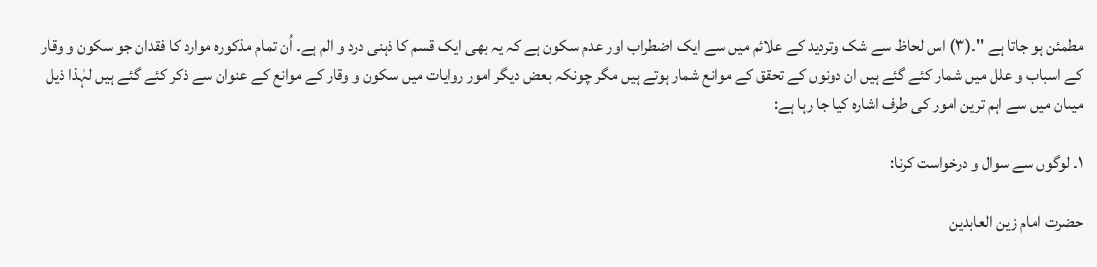مطمئن ہو جاتا ہے ''۔(٣) اس لحاظ سے شک وتردید کے علائم میں سے ایک اضطراب اور عدم سکون ہے کہ یہ بھی ایک قسم کا ذہنی درد و الم ہے۔ اُن تمام مذکورہ موارد کا فقدان جو سکون و وقار کے اسباب و علل میں شمار کئے گئے ہیں ان دونوں کے تحقق کے موانع شمار ہوتے ہیں مگر چونکہ بعض دیگر امور روایات میں سکون و وقار کے موانع کے عنوان سے ذکر کئے گئے ہیں لہٰذا ذیل میںان میں سے اہم ترین امور کی طرف اشارہ کیا جا رہا ہے:

۱۔ لوگوں سے سوال و درخواست کرنا:

حضرت امام زین العابدین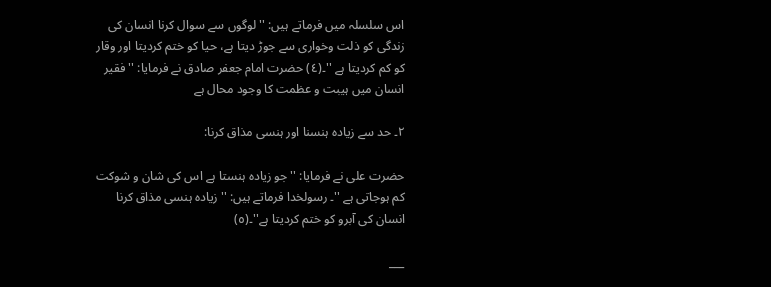اس سلسلہ میں فرماتے ہیں: ''لوگوں سے سوال کرنا انسان کی زندگی کو ذلت وخواری سے جوڑ دیتا ہے، حیا کو ختم کردیتا اور وقار کو کم کردیتا ہے ''۔(٤) حضرت امام جعفر صادق نے فرمایا: ''فقیر انسان میں ہیبت و عظمت کا وجود محال ہے

۲۔ حد سے زیادہ ہنسنا اور ہنسی مذاق کرنا:

حضرت علی نے فرمایا: ''جو زیادہ ہنستا ہے اس کی شان و شوکت کم ہوجاتی ہے ''۔ رسولخدا فرماتے ہیں: ''زیادہ ہنسی مذاق کرنا انسان کی آبرو کو ختم کردیتا ہے''۔(٥)

___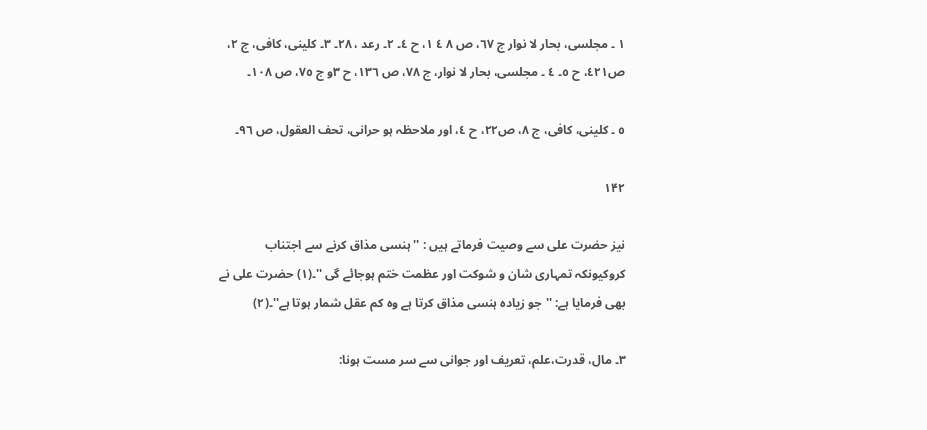١ ۔ مجلسی، بحار لا نوار ج ٦٧، ص ٨ ٤ ١، ح ٤۔ ٢۔ رعد ، ٢٨۔ ٣۔ کلینی، کافی، ج ٢، ص٤٢١، ح ٥۔ ٤ ۔ مجلسی، بحار لا نوار، ج ٧٨، ص ١٣٦، ح ٣و ج ٧٥، ص ١٠٨۔

٥ ۔ کلینی، کافی، ج ٨، ص٢٢، ح ٤، اور ملاحظہ ہو حرانی، تحف العقول، ص ٩٦۔

۱۴۲

نیز حضرت علی سے وصیت فرماتے ہیں : ''ہنسی مذاق کرنے سے اجتناب کروکیونکہ تمہاری شان و شوکت اور عظمت ختم ہوجائے گی ''۔(١) حضرت علی نے بھی فرمایا ہے: ''جو زیادہ ہنسی مذاق کرتا ہے وہ کم عقل شمار ہوتا ہے''۔(٢)

٣۔ مال، قدرت،علم، تعریف اور جوانی سے سر مست ہونا: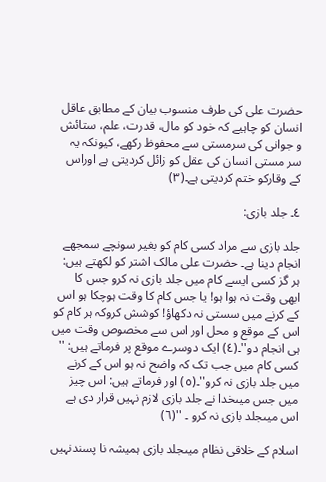حضرت علی کی طرف منسوب بیان کے مطابق عاقل انسان کو چاہیے کہ خود کو مال، قدرت، علم، ستائش و جوانی کی سرمستی سے محفوظ رکھے، کیونکہ یہ سر مستی انسان کی عقل کو زائل کردیتی ہے اوراس کے وقارکو ختم کردیتی ہے۔(٣)

٤۔ جلد بازی:

جلد بازی سے مراد کسی کام کو بغیر سونچے سمجھے انجام دینا ہے۔ حضرت علی مالک اشتر کو لکھتے ہیں: ہر گز کسی ایسے کام میں جلد بازی نہ کرو جس کا ابھی وقت نہ ہوا ہو! یا جس کام کا وقت ہوچکا ہو اس کے کرنے میں سستی نہ دکھاؤ! کوشش کروکہ ہر کام کو اس کے موقع و محل اور اس سے مخصوص وقت میں ہی انجام دو''۔(٤) ایک دوسرے موقع پر فرماتے ہیں: '' کسی کام میں جب تک کہ واضح نہ ہو اس کے کرنے میں جلد بازی نہ کرو''۔(٥) اور فرماتے ہیں: اس چیز میں جس میںخدا نے جلد بازی لازم نہیں قرار دی ہے اس میںجلد بازی نہ کرو ۔ ''(٦)

اسلام کے خلاقی نظام میںجلد بازی ہمیشہ نا پسندنہیں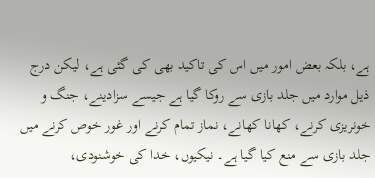ہے، بلکہ بعض امور میں اس کی تاکید بھی کی گئی ہے، لیکن درج ذیل موارد میں جلد بازی سے روکا گیا ہے جیسے سزادینے، جنگ و خونریزی کرنے، کھانا کھانے، نماز تمام کرنے اور غور خوص کرنے میں جلد بازی سے منع کیا گیا ہے۔ نیکیوں، خدا کی خوشنودی،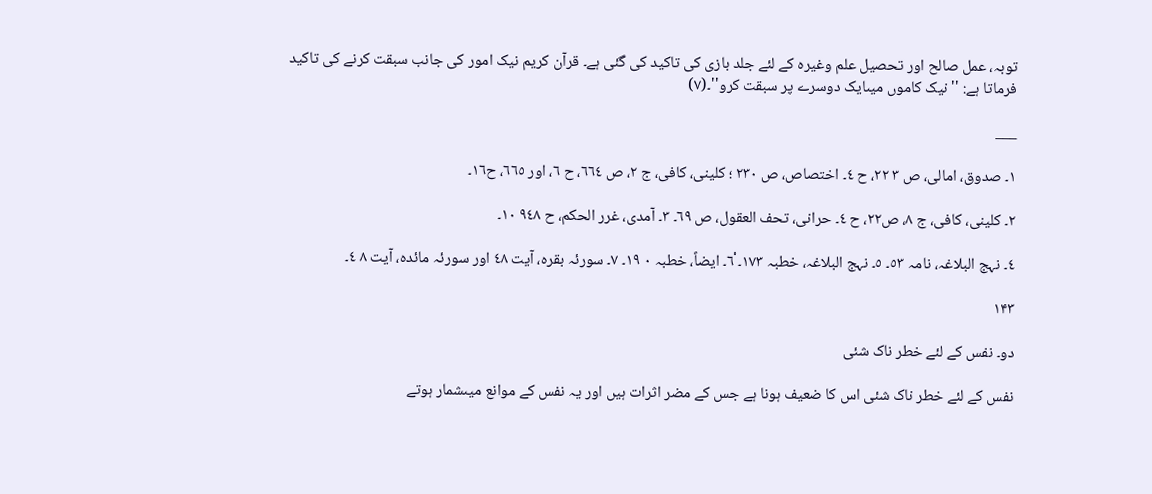توبہ، عمل صالح اور تحصیل علم وغیرہ کے لئے جلد بازی کی تاکید کی گئی ہے۔ قرآن کریم نیک امور کی جانب سبقت کرنے کی تاکید فرماتا ہے: '' نیک کاموں میںایک دوسرے پر سبقت کرو''۔(٧)

___

١۔ صدوق، امالی، ص ٣ ٢٢، ح ٤۔ اختصاص، ص ٢٣٠ ؛ کلینی، کافی، ج ٢، ص ٦٦٤، ح ٦، اور ٦٦٥، ح١٦۔

٢۔ کلینی، کافی، ج ٨، ص٢٢، ح ٤۔ حرانی، تحف العقول، ص ٦٩۔ ٣۔ آمدی، غرر الحکم، ح ٩٤٨ ١٠۔

٤۔ نہج البلاغہ، نامہ ٥٣۔ ٥۔ نہج البلاغہ، خطبہ ١٧٣۔ ٦ْ۔ ایضاً، خطبہ ٠ ١٩۔ ٧۔ سورئہ بقرہ، آیت ٤٨ اور سورئہ مائدہ، آیت ٨ ٤۔

۱۴۳

دو۔ نفس کے لئے خطر ناک شئی

نفس کے لئے خطر ناک شئی اس کا ضعیف ہونا ہے جس کے مضر اثرات ہیں اور یہ نفس کے موانع میںشمار ہوتے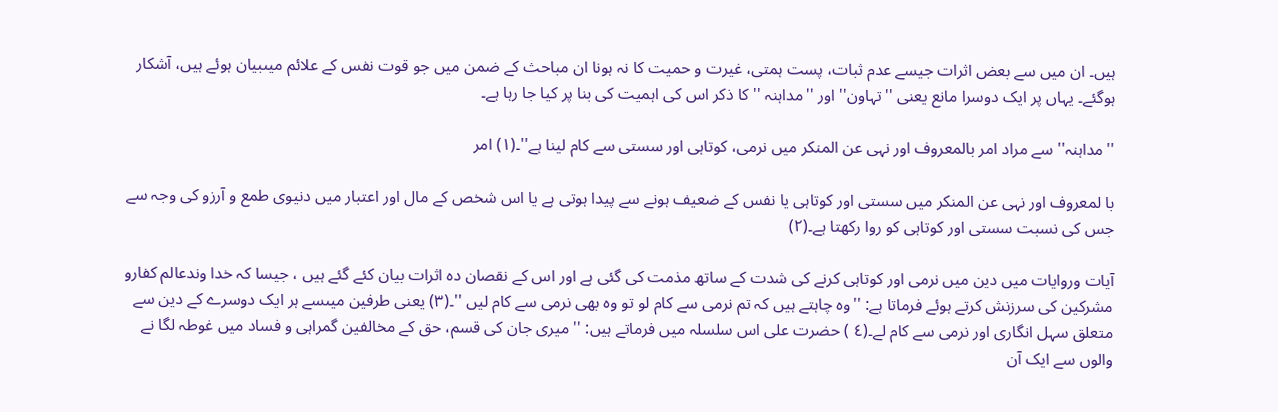ہیں۔ ان میں سے بعض اثرات جیسے عدم ثبات، پست ہمتی، غیرت و حمیت کا نہ ہونا ان مباحث کے ضمن میں جو قوت نفس کے علائم میںبیان ہوئے ہیں، آشکار ہوگئے۔ یہاں پر ایک دوسرا مانع یعنی ''تہاون'' اور ''مداہنہ ''کا ذکر اس کی اہمیت کی بنا پر کیا جا رہا ہے۔

''مداہنہ'' سے مراد امر بالمعروف اور نہی عن المنکر میں نرمی، کوتاہی اور سستی سے کام لینا ہے''۔(١) امر

با لمعروف اور نہی عن المنکر میں سستی اور کوتاہی یا نفس کے ضعیف ہونے سے پیدا ہوتی ہے یا اس شخص کے مال اور اعتبار میں دنیوی طمع و آرزو کی وجہ سے جس کی نسبت سستی اور کوتاہی کو روا رکھتا ہے۔(٢)

آیات وروایات میں دین میں نرمی اور کوتاہی کرنے کی شدت کے ساتھ مذمت کی گئی ہے اور اس کے نقصان دہ اثرات بیان کئے گئے ہیں ، جیسا کہ خدا وندعالم کفارو مشرکین کی سرزنش کرتے ہوئے فرماتا ہے: ''وہ چاہتے ہیں کہ تم نرمی سے کام لو تو وہ بھی نرمی سے کام لیں ''۔(٣) یعنی طرفین میںسے ہر ایک دوسرے کے دین سے متعلق سہل انگاری اور نرمی سے کام لے۔(٤ ) حضرت علی اس سلسلہ میں فرماتے ہیں: '' میری جان کی قسم، حق کے مخالفین گمراہی و فساد میں غوطہ لگا نے والوں سے ایک آن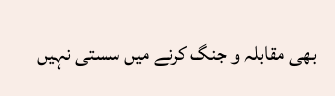بھی مقابلہ و جنگ کرنے میں سستی نہیں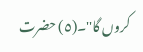کروں گا''۔(٥) حضرت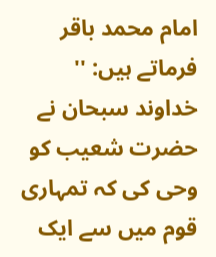امام محمد باقر فرماتے ہیں: '' خداوند سبحان نے حضرت شعیب کو وحی کی کہ تمہاری قوم میں سے ایک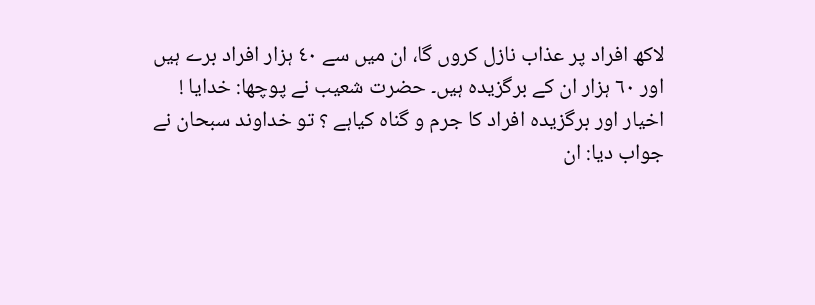لاکھ افراد پر عذاب نازل کروں گا، ان میں سے ٤٠ ہزار افراد برے ہیں اور ٦٠ ہزار ان کے برگزیدہ ہیں۔ حضرت شعیب نے پوچھا: خدایا ! اخیار اور برگزیدہ افراد کا جرم و گناہ کیاہے ؟ تو خداوند سبحان نے جواب دیا: ان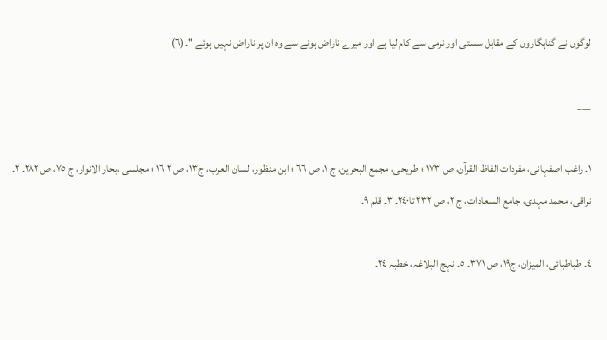لوگوں نے گناہگاروں کے مقابل سستی اور نرمی سے کام لیا ہے اور میرے ناراض ہونے سے وہ ان پر ناراض نہیں ہوئے ''۔(٦)

___

١۔ راغب اصفہانی، مفردات الفاظ القرآن، ص ١٧٣ ؛ طریحی، مجمع البحرین، ج ١، ص ٦٦ ؛ ابن منظور، لسان العرب، ج١٣، ص ٢ ١٦ ؛ مجلسی ،بحار الانوار، ج ٧٥، ص ٢٨٢۔ ٢۔ نراقی، محمد مہدی، جامع السعادات، ج ٢، ص ٢٣٢ تا٢٤٠۔ ٣۔ قلم ٩۔

٤۔ طباطبائی، المیزان، ج١٩، ص ٣٧١۔ ٥۔ نہج البلاغہ، خطبہ ٢٤۔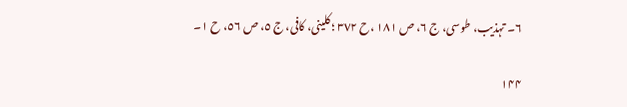٦۔ تہذیب، طوسی، ج ٦، ص ١٨١ ،ح ٣٧٢ ؛ کلینی، کافی، ج ٥، ص ٥٦، ح ١۔

۱۴۴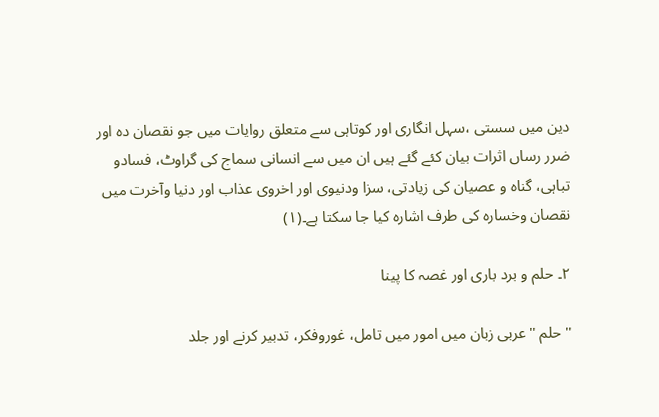دین میں سستی ،سہل انگاری اور کوتاہی سے متعلق روایات میں جو نقصان دہ اور ضرر رساں اثرات بیان کئے گئے ہیں ان میں سے انسانی سماج کی گراوٹ، فسادو تباہی، گناہ و عصیان کی زیادتی، سزا ودنیوی اور اخروی عذاب اور دنیا وآخرت میں نقصان وخسارہ کی طرف اشارہ کیا جا سکتا ہے۔(١)

٢۔ حلم و برد باری اور غصہ کا پینا

'' حلم '' عربی زبان میں امور میں تامل، غوروفکر، تدبیر کرنے اور جلد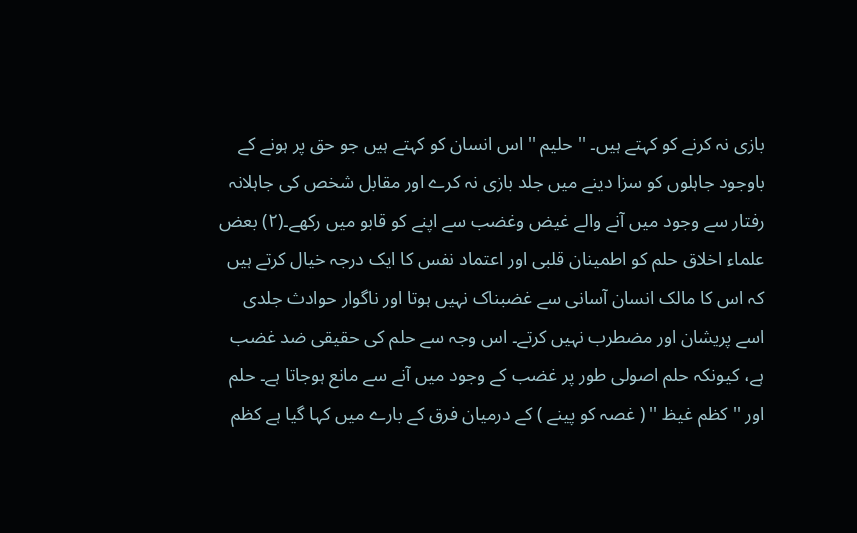بازی نہ کرنے کو کہتے ہیں۔ '' حلیم '' اس انسان کو کہتے ہیں جو حق پر ہونے کے باوجود جاہلوں کو سزا دینے میں جلد بازی نہ کرے اور مقابل شخص کی جاہلانہ رفتار سے وجود میں آنے والے غیض وغضب سے اپنے کو قابو میں رکھے۔(٢) بعض علماء اخلاق حلم کو اطمینان قلبی اور اعتماد نفس کا ایک درجہ خیال کرتے ہیں کہ اس کا مالک انسان آسانی سے غضبناک نہیں ہوتا اور ناگوار حوادث جلدی اسے پریشان اور مضطرب نہیں کرتے۔ اس وجہ سے حلم کی حقیقی ضد غضب ہے، کیونکہ حلم اصولی طور پر غضب کے وجود میں آنے سے مانع ہوجاتا ہے۔ حلم اور '' کظم غیظ '' ( غصہ کو پینے ) کے درمیان فرق کے بارے میں کہا گیا ہے کظم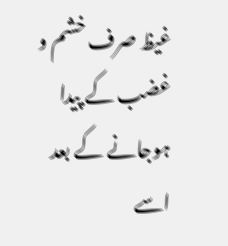غیظ صرف خشم و غضب کے پیدا ہوجانے کے بعد اسے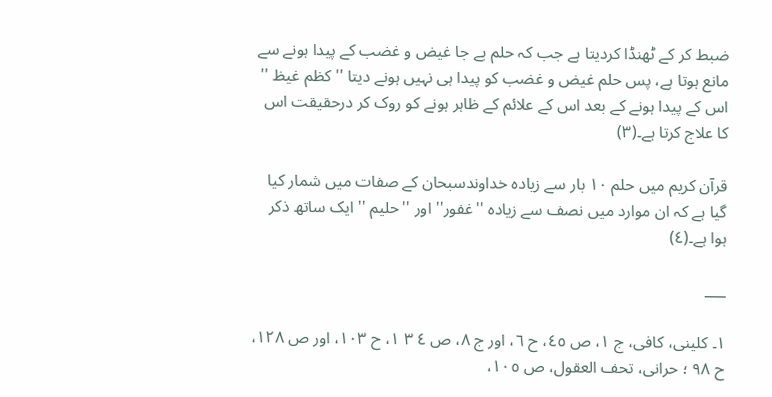ضبط کر کے ٹھنڈا کردیتا ہے جب کہ حلم بے جا غیض و غضب کے پیدا ہونے سے مانع ہوتا ہے، پس حلم غیض و غضب کو پیدا ہی نہیں ہونے دیتا ''کظم غیظ '' اس کے پیدا ہونے کے بعد اس کے علائم کے ظاہر ہونے کو روک کر درحقیقت اس کا علاج کرتا ہے۔(٣)

قرآن کریم میں حلم ١٠ بار سے زیادہ خداوندسبحان کے صفات میں شمار کیا گیا ہے کہ ان موارد میں نصف سے زیادہ ''غفور'' اور ''حلیم '' ایک ساتھ ذکر ہوا ہے۔(٤)

___

١۔ کلینی، کافی، ج ١، ص ٤٥، ح ٦، اور ج ٨، ص ٤ ٣ ١، ح ١٠٣، اور ص ١٢٨، ح ٩٨ ؛ حرانی، تحف العقول، ص ١٠٥،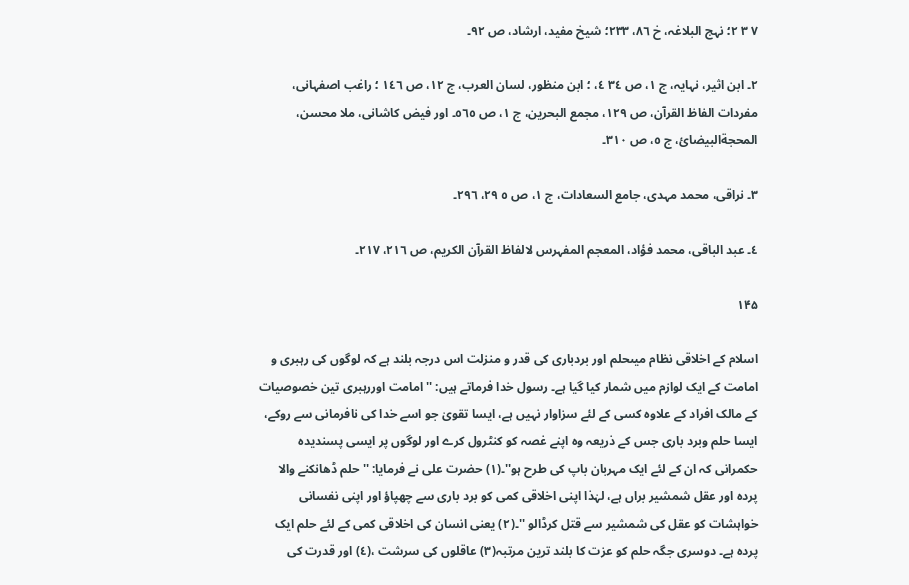٧ ٣ ٢؛ نہج البلاغہ، خ ٨٦، ٢٣٣؛ شیخ مفید، ارشاد، ص ٩٢۔

٢۔ ابن اثیر، نہایہ، ج ١، ص ٣٤ ٤، ؛ ابن منظور، لسان العرب، ج ١٢، ص ١٤٦ ؛ راغب اصفہانی، مفردات الفاظ القرآن، ص ١٢٩، مجمع البحرین، ج ١، ص ٥٦٥۔ اور فیض کاشانی، ملا محسن، المحجةالبیضائ، ج ٥، ص ٣١٠۔

٣۔ نراقی، محمد مہدی، جامع السعادات، ج ١، ص ٥ ٢٩، ٢٩٦۔

٤۔ عبد الباقی، محمد فؤاد، المعجم المفہرس لالفاظ القرآن الکریم، ص ٢١٦، ٢١٧۔

۱۴۵

اسلام کے اخلاقی نظام میںحلم اور بردباری کی قدر و منزلت اس درجہ بلند ہے کہ لوگوں کی رہبری و امامت کے ایک لوازم میں شمار کیا گیا ہے۔ رسول خدا فرماتے ہیں: ''امامت اوررہبری تین خصوصیات کے مالک افراد کے علاوہ کسی کے لئے سزاوار نہیں ہے، ایسا تقویٰ جو اسے خدا کی نافرمانی سے روکے، ایسا حلم وبرد باری جس کے ذریعہ وہ اپنے غصہ کو کنٹرول کرے اور لوگوں پر ایسی پسندیدہ حکمرانی کہ ان کے لئے ایک مہربان باپ کی طرح ہو''۔(١) حضرت علی نے فرمایا: '' حلم ڈھانکنے والا پردہ اور عقل شمشیر براں ہے، لہٰذا اپنی اخلاقی کمی کو برد باری سے چھپاؤ اور اپنی نفسانی خواہشات کو عقل کی شمشیر سے قتل کرڈالو ''۔(٢) یعنی انسان کی اخلاقی کمی کے لئے حلم ایک پردہ ہے۔ دوسری جگہ حلم کو عزت کا بلند ترین مرتبہ(٣) عاقلوں کی سرشت ،(٤) اور قدرت کی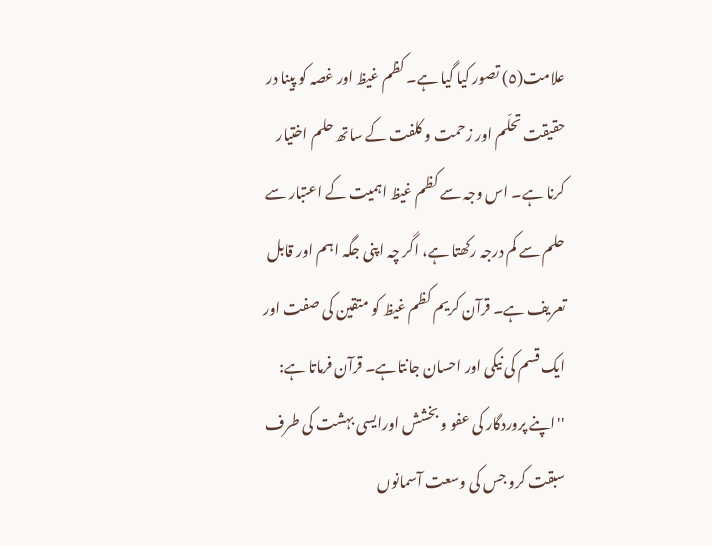علامت(٥) تصور کیا گیا ہے۔ کظم غیظ اور غصہ کو پینا در حقیقت تحلّم اور زحمت و کلفت کے ساتھ حلم اختیار کرنا ہے۔ اس وجہ سے کظم غیظ اہمیت کے اعتبار سے حلم سے کم درجہ رکھتا ہے، اگر چہ اپنی جگہ اہم اور قابل تعریف ہے۔ قرآن کریم کظم غیظ کو متقین کی صفت اور ایک قسم کی نیکی اور احسان جانتاہے۔ قرآن فرماتا ہے: ''اپنے پروردگار کی عفو و بخشش اورایسی بہشت کی طرف سبقت کرو جس کی وسعت آسمانوں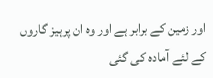اور زمین کے برابر ہے اور وہ ان پرہیز گاروں کے لئے آمادہ کی گئی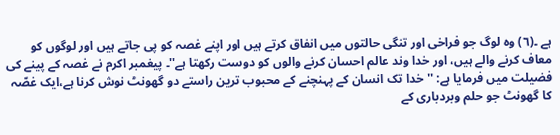ہے ۔(٦) وہ لوگ جو فراخی اور تنگی حالتوں میں انفاق کرتے ہیں اور اپنے غصہ کو پی جاتے ہیں اور لوگوں کو معاف کرنے والے ہیں، اور خدا وند عالم احسان کرنے والوں کو دوست رکھتا ہے''۔ پیغمبر اکرم نے غصہ کے پینے کی فضیلت میں فرمایا ہے: ''خدا تک انسان کے پہنچنے کے محبوب ترین راستے دو گھونٹ نوش کرنا ہے،ایک غصّہ کا گھونٹ جو حلم وبردباری کے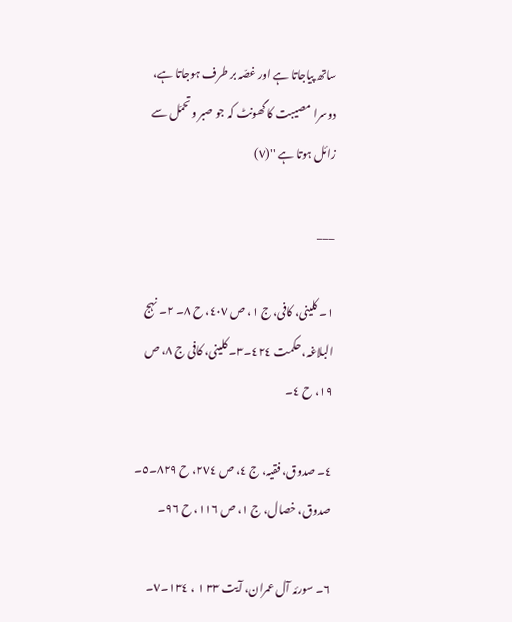ساتھ پیاجاتا ہے اور غصّہ بر طرف ہوجاتا ہے، دوسرا مصیبت کا گھونٹ کہ جو صبر وتحمّل سے زائل ہوتا ہے ''(٧)

___

١۔ کلینی، کافی، ج ١، ص ٤٠٧، ح ٨۔ ٢۔ نہج البلاغہ، حکمت ٤٢٤۔٣۔ کلینی، کافی ج ٨، ص ١٩، ح ٤۔

٤۔ صدوق، فقیہ، ج ٤، ص ٢٧٤، ح ٨٢٩۔٥۔ صدوق، خصال، ج ١، ص ١١٦، ح ٩٦۔

٦۔ سورئہ آل عمران، آیت ٣٣ ١ ، ١٣٤۔٧۔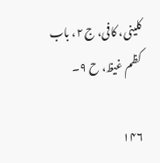کلینی، کافی، ج ٢، باب کظم غیظ، ح ٩۔

۱۴۶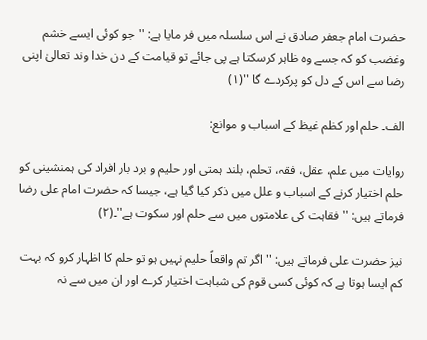حضرت امام جعفر صادق نے اس سلسلہ میں فر مایا ہے: ''جو کوئی ایسے خشم وغضب کو کہ جسے وہ ظاہر کرسکتا ہے پی جائے تو قیامت کے دن خدا وند تعالیٰ اپنی رضا سے اس کے دل کو پرکردے گا ''(١)

الف۔ حلم اور کظم غیظ کے اسباب و موانع:

روایات میں علم، عقل، فقہ، تحلم، بلند ہمتی اور حلیم و برد بار افراد کی ہمنشینی کو حلم اختیار کرنے کے اسباب و علل میں ذکر کیا گیا ہے، جیسا کہ حضرت امام علی رضا فرماتے ہیں: ''فقاہت کی علامتوں میں سے حلم اور سکوت ہے''۔(٢)

نیز حضرت علی فرماتے ہیں: ''اگر تم واقعاً حلیم نہیں ہو تو حلم کا اظہار کرو کہ بہت کم ایسا ہوتا ہے کہ کوئی کسی قوم کی شباہت اختیار کرے اور ان میں سے نہ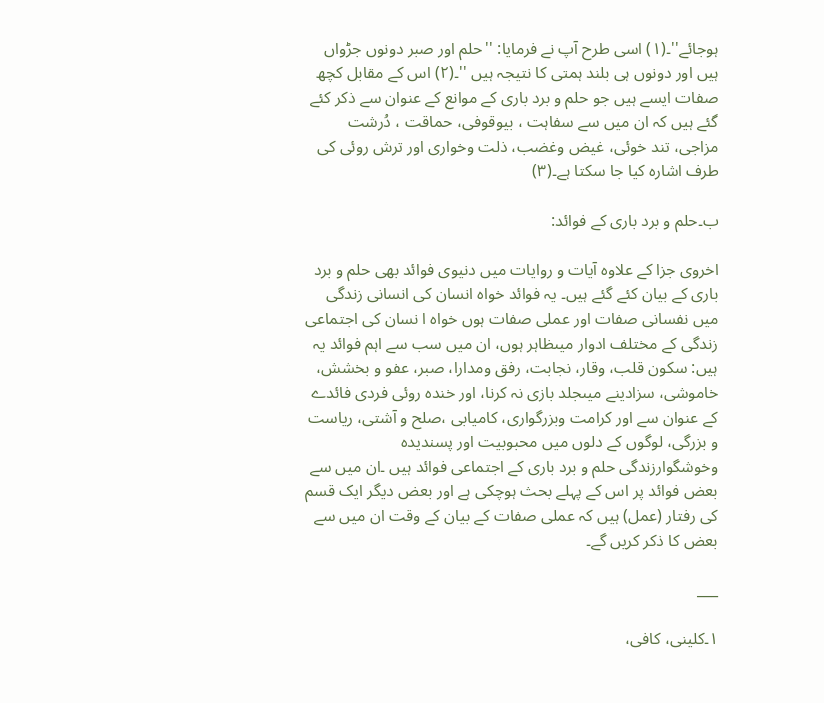ہوجائے''۔(١) اسی طرح آپ نے فرمایا: ''حلم اور صبر دونوں جڑواں ہیں اور دونوں ہی بلند ہمتی کا نتیجہ ہیں ''۔(٢) اس کے مقابل کچھ صفات ایسے ہیں جو حلم و برد باری کے موانع کے عنوان سے ذکر کئے گئے ہیں کہ ان میں سے سفاہت ، بیوقوفی، حماقت ، دُرشت مزاجی، تند خوئی، غیض وغضب، ذلت وخواری اور ترش روئی کی طرف اشارہ کیا جا سکتا ہے۔(٣)

ب۔حلم و برد باری کے فوائد:

اخروی جزا کے علاوہ آیات و روایات میں دنیوی فوائد بھی حلم و برد باری کے بیان کئے گئے ہیں۔ یہ فوائد خواہ انسان کی انسانی زندگی میں نفسانی صفات اور عملی صفات ہوں خواہ ا نسان کی اجتماعی زندگی کے مختلف ادوار میںظاہر ہوں، ان میں سب سے اہم فوائد یہ ہیں: سکون قلب، وقار، نجابت، رفق ومدارا، صبر، عفو و بخشش، خاموشی، سزادینے میںجلد بازی نہ کرنا، اور خندہ روئی فردی فائدے کے عنوان سے اور کرامت وبزرگواری، کامیابی ،صلح و آشتی، ریاست و بزرگی، لوگوں کے دلوں میں محبوبیت اور پسندیدہ وخوشگوارزندگی حلم و برد باری کے اجتماعی فوائد ہیں ۔ان میں سے بعض فوائد پر اس کے پہلے بحث ہوچکی ہے اور بعض دیگر ایک قسم کی رفتار (عمل) ہیں کہ عملی صفات کے بیان کے وقت ان میں سے بعض کا ذکر کریں گے۔

___

١۔کلینی، کافی،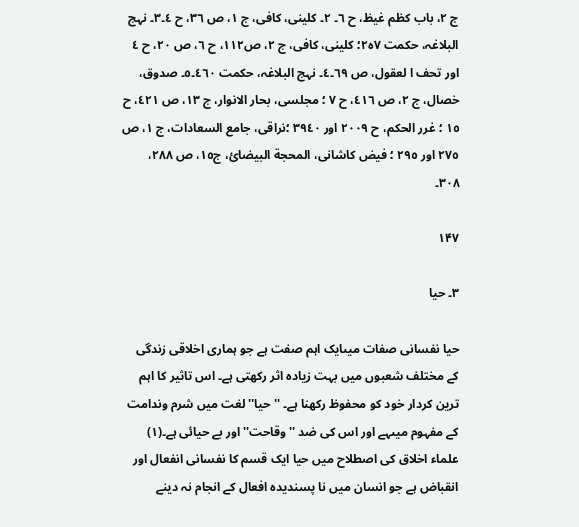ج ٢، باب کظم غیظ، ح ٦۔ ٢۔ کلینی، کافی، ج ١، ص ٣٦، ح ٤۔٣۔ نہج البلاغہ، حکمت ٧ہ٢؛ کلینی، کافی، ج ٢، ص١١٢، ح ٦، ص ٢٠، ح ٤ اور تحف ا لعقول، ص ٦٩۔٤۔ نہج البلاغہ، حکمت ٤٦٠۔٥۔ صدوق، خصال، ج ٢، ص ٤١٦، ح ٧ ؛ مجلسی، بحار الانوار، ج ١٣، ص ٤٢١، ح ١٥ ؛ غرر الحکم، ح ٢٠٠٩ اور ٣٩٤٠ ؛نراقی، جامع السعادات، ج ١، ص ٢٧٥ اور ٢٩٥ ؛ فیض کاشانی، المحجة البیضائ، ج١٥، ص ٢٨٨، ٣٠٨۔

۱۴۷

٣۔ حیا

حیا نفسانی صفات میںایک اہم صفت ہے جو ہماری اخلاقی زندگی کے مختلف شعبوں میں بہت زیادہ اثر رکھتی ہے۔ اس تاثیر کا اہم ترین کردار خود کو محفوظ رکھنا ہے۔ '' حیا'' لغت میں شرم وندامت کے مفہوم میںہے اور اس کی ضد ''وقاحت'' اور بے حیائی ہے۔(١) علماء اخلاق کی اصطلاح میں حیا ایک قسم کا نفسانی انفعال اور انقباض ہے جو انسان میں نا پسندیدہ افعال کے انجام نہ دینے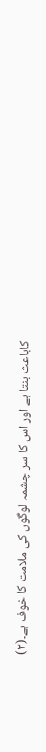کاباعث بنتا ہے اور اس کا سر چشمہ لوگوں کی ملامت کا خوف ہے۔(٢)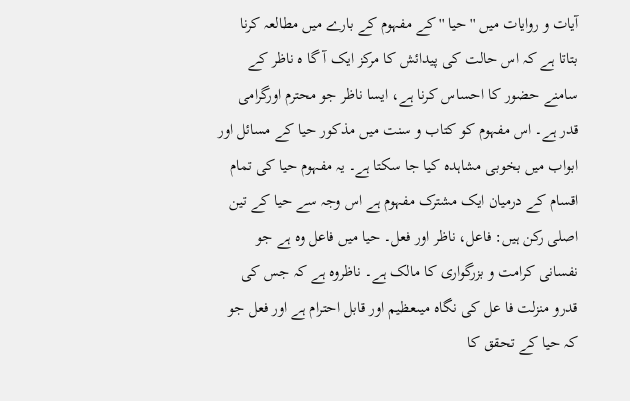آیات و روایات میں ''حیا '' کے مفہوم کے بارے میں مطالعہ کرنا بتاتا ہے کہ اس حالت کی پیدائش کا مرکز ایک آ گا ہ ناظر کے سامنے حضور کا احساس کرنا ہے، ایسا ناظر جو محترم اورگرامی قدر ہے۔ اس مفہوم کو کتاب و سنت میں مذکور حیا کے مسائل اور ابواب میں بخوبی مشاہدہ کیا جا سکتا ہے۔ یہ مفہوم حیا کی تمام اقسام کے درمیان ایک مشترک مفہوم ہے اس وجہ سے حیا کے تین اصلی رکن ہیں: فاعل، ناظر اور فعل۔ حیا میں فاعل وہ ہے جو نفسانی کرامت و بزرگواری کا مالک ہے۔ ناظروہ ہے کہ جس کی قدرو منزلت فا عل کی نگاہ میںعظیم اور قابل احترام ہے اور فعل جو کہ حیا کے تحقق کا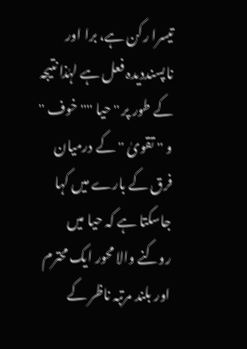تیسرا رکن ہے، برا اور ناپسنددیدہ فعل ہے لہٰذا نتیجہ کے طور پر ''حیا ''''خوف '' و '' تقویٰ '' کے درمیان فرق کے بارے میں کہا جاسکتا ہے کہ حیا میں روکنے والا محور ایک محترم اور بلند مرتبہ ناظر کے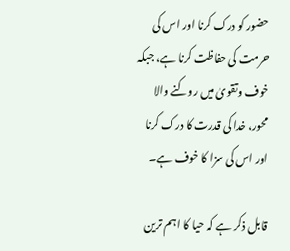حضور کو درک کرنا اور اس کی حرمت کی حفاظت کرنا ہے، جبکہ خوف وتقویٰ میں روکنے والا محور، خدا کی قدرت کا درک کرنا اور اس کی سزا کا خوف ہے۔

قابل ذکر ہے کہ حیا کا اہم ترین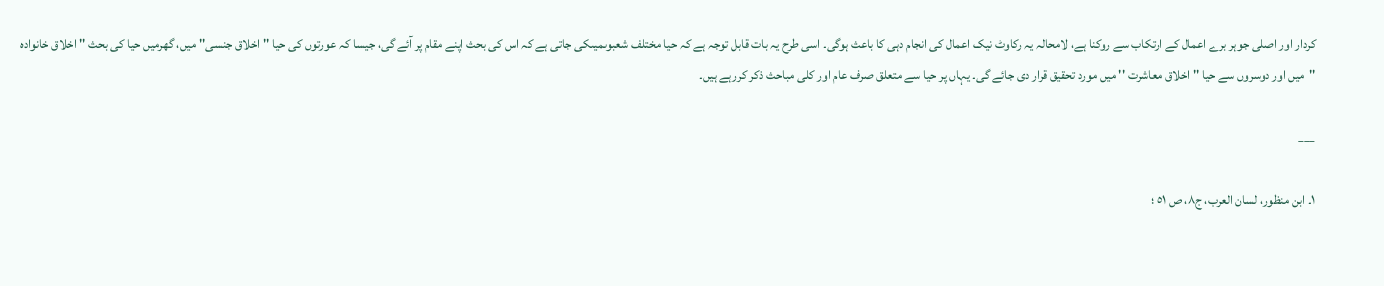کردار اور اصلی جوہر برے اعمال کے ارتکاب سے روکنا ہے، لامحالہ یہ رکاوٹ نیک اعمال کی انجام دہی کا باعث ہوگی۔ اسی طرح یہ بات قابل توجہ ہے کہ حیا مختلف شعبوںمیںکی جاتی ہے کہ اس کی بحث اپنے مقام پر آئے گی، جیسا کہ عورتوں کی حیا '' اخلاق جنسی'' میں، گھرمیں حیا کی بحث '' اخلاق خانوادہ ''میں اور دوسروں سے حیا '' اخلاق معاشرت '' میں مورد تحقیق قرار دی جائے گی۔ یہاں پر حیا سے متعلق صرف عام اور کلی مباحث ذکر کررہے ہیں۔

___

١۔ ابن منظور، لسان العرب، ج٨، ص ٥١ ؛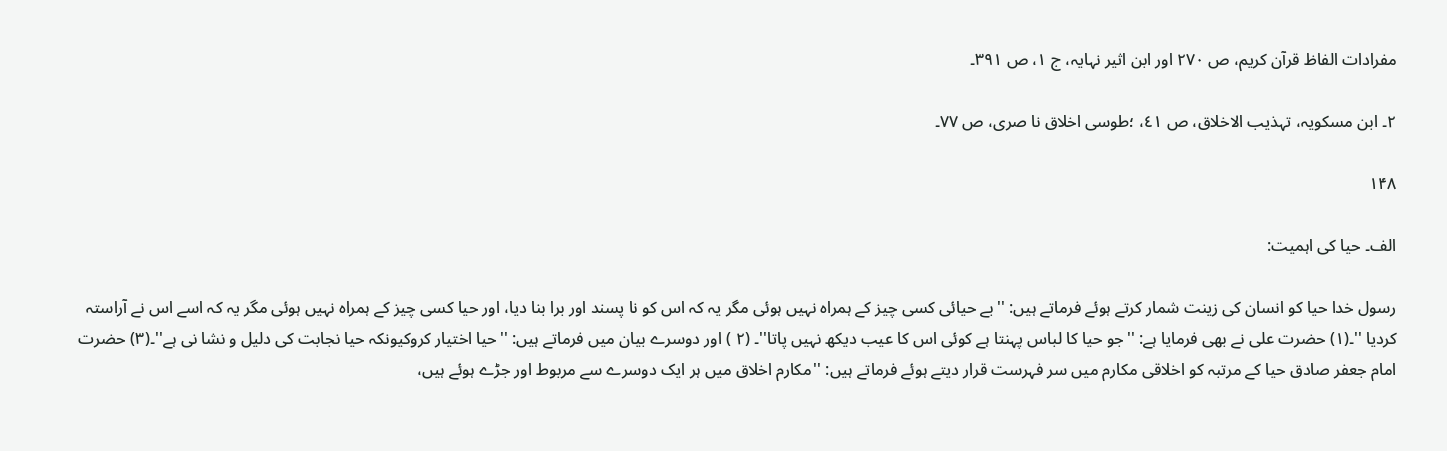مفرادات الفاظ قرآن کریم، ص ٢٧٠ اور ابن اثیر نہایہ، ج ١، ص ٣٩١۔

٢۔ ابن مسکویہ، تہذیب الاخلاق، ص ٤١، ؛طوسی اخلاق نا صری، ص ٧٧۔

۱۴۸

الف۔ حیا کی اہمیت:

رسول خدا حیا کو انسان کی زینت شمار کرتے ہوئے فرماتے ہیں: ''بے حیائی کسی چیز کے ہمراہ نہیں ہوئی مگر یہ کہ اس کو نا پسند اور برا بنا دیا، اور حیا کسی چیز کے ہمراہ نہیں ہوئی مگر یہ کہ اسے اس نے آراستہ کردیا ''۔(١) حضرت علی نے بھی فرمایا ہے: ''جو حیا کا لباس پہنتا ہے کوئی اس کا عیب دیکھ نہیں پاتا''۔ (٢ ) اور دوسرے بیان میں فرماتے ہیں: ''حیا اختیار کروکیونکہ حیا نجابت کی دلیل و نشا نی ہے''۔(٣) حضرت امام جعفر صادق حیا کے مرتبہ کو اخلاقی مکارم میں سر فہرست قرار دیتے ہوئے فرماتے ہیں: ''مکارم اخلاق میں ہر ایک دوسرے سے مربوط اور جڑے ہوئے ہیں،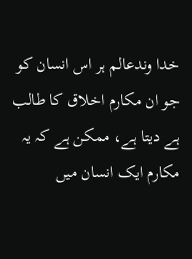خدا وندعالم ہر اس انسان کو جو ان مکارم اخلاق کا طالب ہے دیتا ہے، ممکن ہے کہ یہ مکارم ایک انسان میں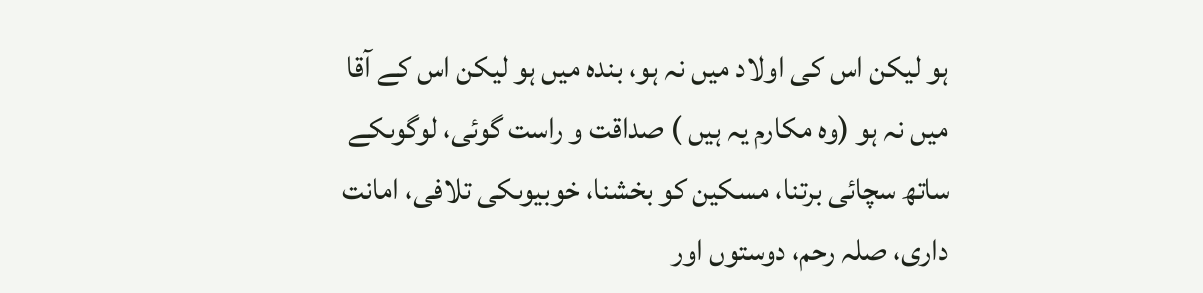ہو لیکن اس کی اولاد میں نہ ہو، بندہ میں ہو لیکن اس کے آقا میں نہ ہو (وہ مکارم یہ ہیں ) صداقت و راست گوئی، لوگوںکے ساتھ سچائی برتنا، مسکین کو بخشنا، خوبیوںکی تلافی، امانت داری، صلہ رحم، دوستوں اور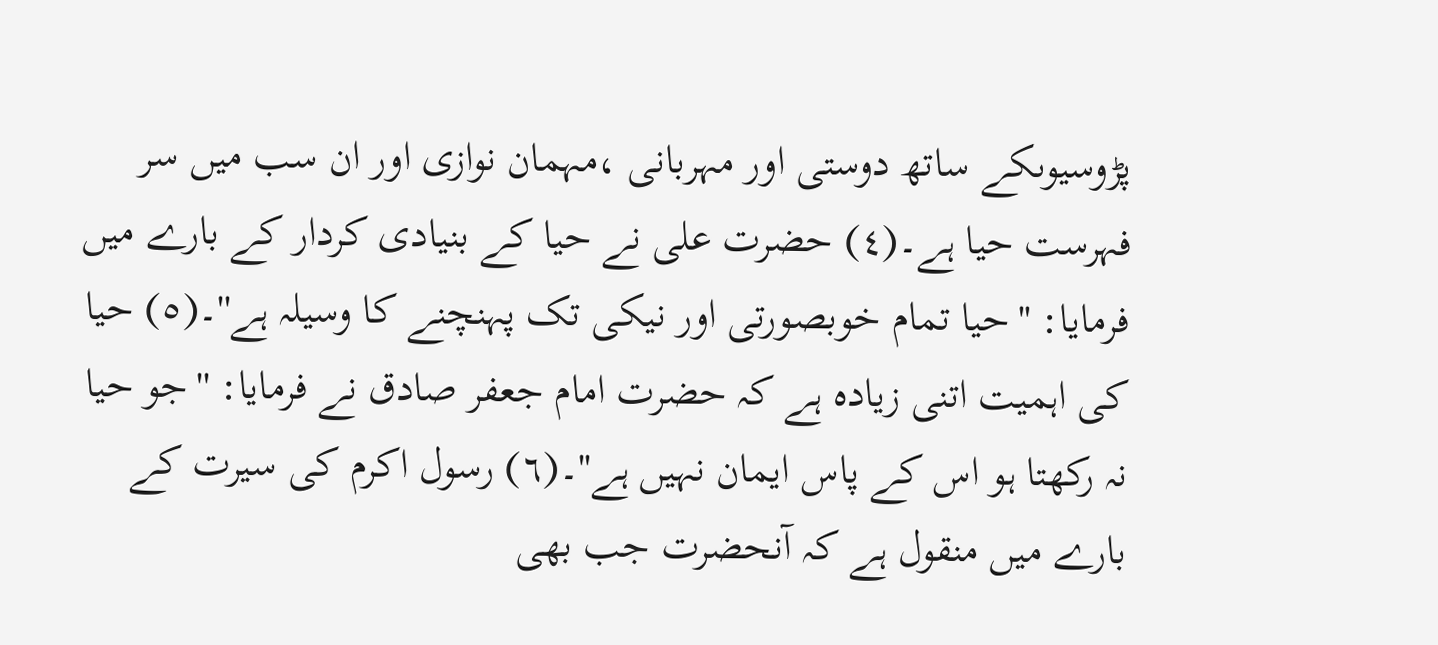پڑوسیوںکے ساتھ دوستی اور مہربانی ،مہمان نوازی اور ان سب میں سر فہرست حیا ہے۔(٤) حضرت علی نے حیا کے بنیادی کردار کے بارے میں فرمایا: ''حیا تمام خوبصورتی اور نیکی تک پہنچنے کا وسیلہ ہے''۔(٥) حیا کی اہمیت اتنی زیادہ ہے کہ حضرت امام جعفر صادق نے فرمایا: ''جو حیا نہ رکھتا ہو اس کے پاس ایمان نہیں ہے''۔(٦) رسول اکرم کی سیرت کے بارے میں منقول ہے کہ آنحضرت جب بھی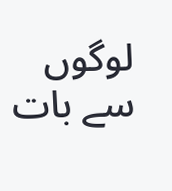لوگوں سے بات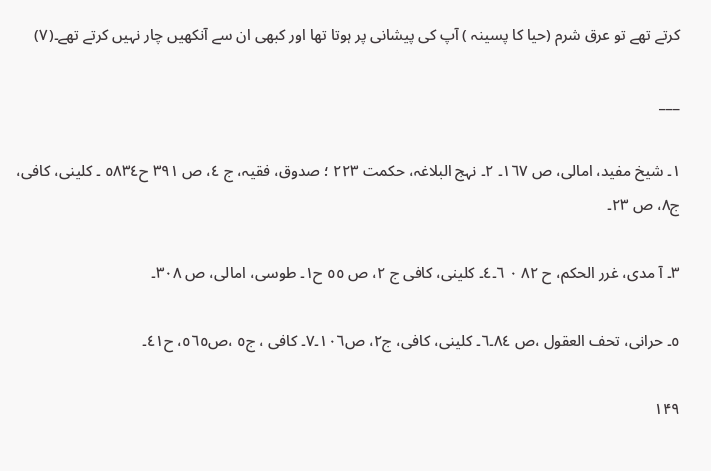کرتے تھے تو عرق شرم (حیا کا پسینہ ) آپ کی پیشانی پر ہوتا تھا اور کبھی ان سے آنکھیں چار نہیں کرتے تھے۔(٧)

___

١۔ شیخ مفید، امالی، ص ١٦٧۔ ٢۔ نہج البلاغہ، حکمت ٢٢٣ ؛ صدوق، فقیہ، ج ٤، ص ٣٩١ ح٥٨٣٤ ۔ کلینی، کافی، ج٨، ص ٢٣۔

٣۔ آ مدی، غرر الحکم، ح ٨٢ ٠ ٦۔٤۔ کلینی، کافی ج ٢، ص ٥٥ ح١۔ طوسی، امالی، ص ٣٠٨۔

٥۔ حرانی، تحف العقول ،ص ٨٤۔٦۔ کلینی، کافی، ج٢، ص١٠٦۔٧۔ کافی ، ج٥ ،ص٥٦٥، ح٤١۔

۱۴۹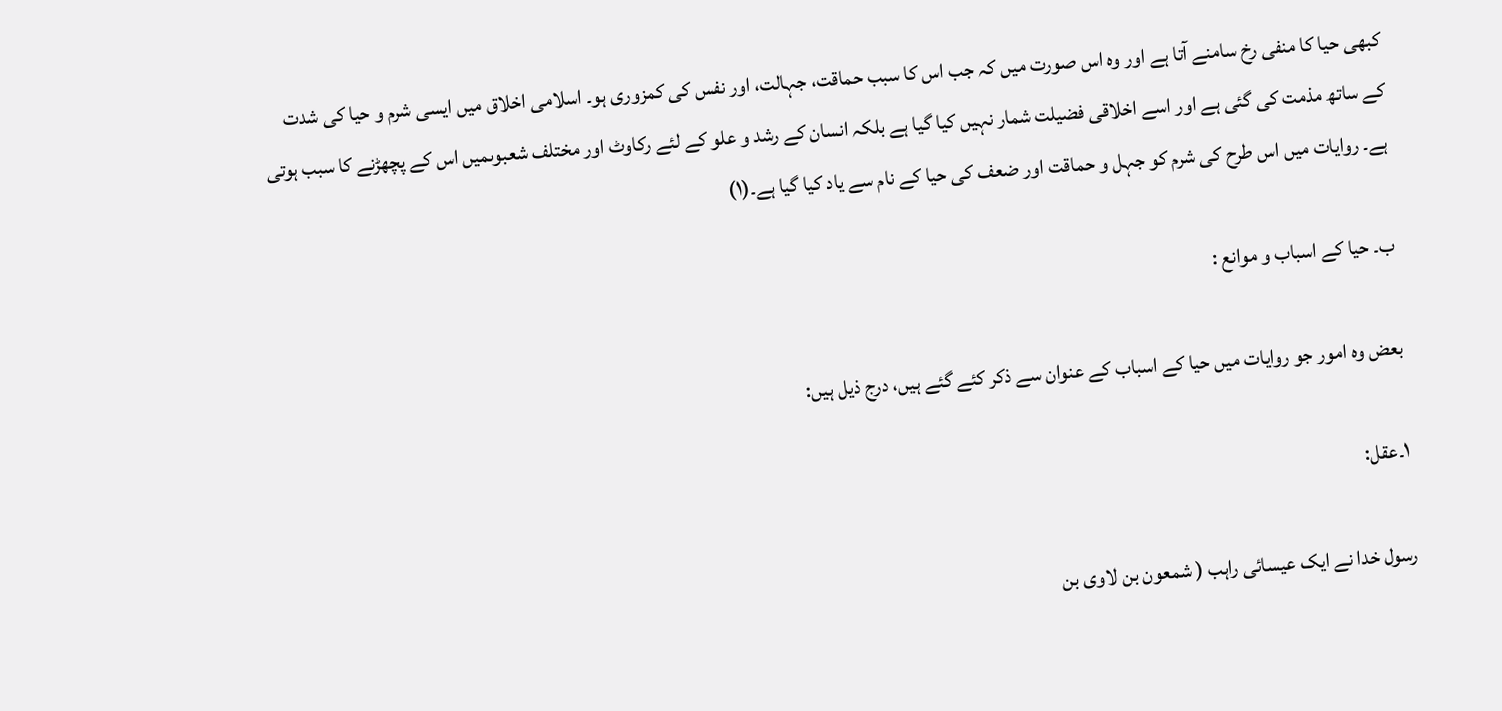کبھی حیا کا منفی رخ سامنے آتا ہے اور وہ اس صورت میں کہ جب اس کا سبب حماقت، جہالت، اور نفس کی کمزوری ہو۔ اسلامی اخلاق میں ایسی شرم و حیا کی شدت کے ساتھ مذمت کی گئی ہے اور اسے اخلاقی فضیلت شمار نہیں کیا گیا ہے بلکہ انسان کے رشد و علو کے لئے رکاوٹ اور مختلف شعبوںمیں اس کے پچھڑنے کا سبب ہوتی ہے۔ روایات میں اس طرح کی شرم کو جہل و حماقت اور ضعف کی حیا کے نام سے یاد کیا گیا ہے۔(١)

ب۔ حیا کے اسباب و موانع :

بعض وہ امور جو روایات میں حیا کے اسباب کے عنوان سے ذکر کئے گئے ہیں، درج ذیل ہیں:

١۔عقل:

رسول خدا نے ایک عیسائی راہب ( شمعون بن لاوی بن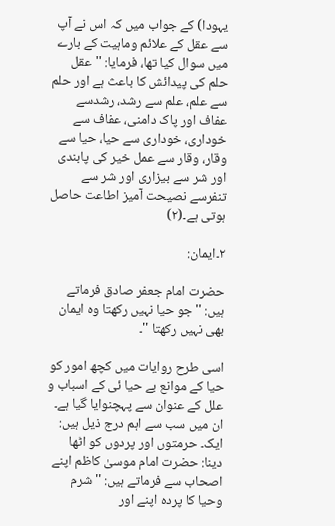یہودا) کے جواب میں کہ اس نے آپ سے عقل کے علائم وماہیت کے بارے میں سوال کیا تھا، فرمایا: ''عقل حلم کی پیدائش کا باعث ہے اور حلم سے علم، علم سے رشد، رشدسے عفاف اور پاک دامنی، عفاف سے خوداری، خوداری سے حیا، حیا سے وقار، وقار سے عمل خیر کی پابندی اور شر سے بیزاری اور شر سے تنفرسے نصیحت آمیز اطاعت حاصل ہوتی ہے۔(٢)

٢۔ایمان:

حضرت امام جعفر صادق فرماتے ہیں: '' جو حیا نہیں رکھتا وہ ایمان بھی نہیں رکھتا ''۔

اسی طرح روایات میں کچھ امور کو حیا کے موانع بے حیا ئی کے اسباب و علل کے عنوان سے پہچنوایا گیا ہے۔ ان میں سب سے اہم درج ذیل ہیں: ایک۔ حرمتوں اور پردوں کو اٹھا دینا: حضرت امام موسیٰ کاظم اپنے اصحاب سے فرماتے ہیں: '' شرم وحیا کا پردہ اپنے اور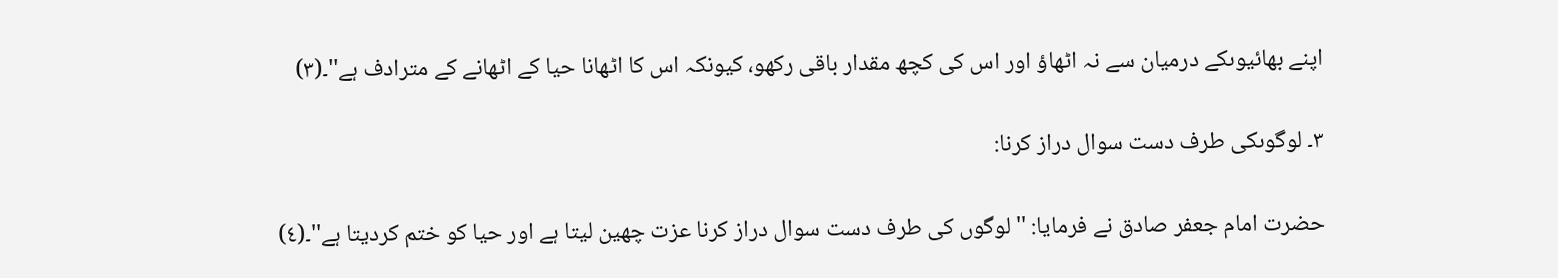اپنے بھائیوںکے درمیان سے نہ اٹھاؤ اور اس کی کچھ مقدار باقی رکھو، کیونکہ اس کا اٹھانا حیا کے اٹھانے کے مترادف ہے''۔(٣)

۳۔ لوگوںکی طرف دست سوال دراز کرنا:

حضرت امام جعفر صادق نے فرمایا: '' لوگوں کی طرف دست سوال دراز کرنا عزت چھین لیتا ہے اور حیا کو ختم کردیتا ہے''۔(٤)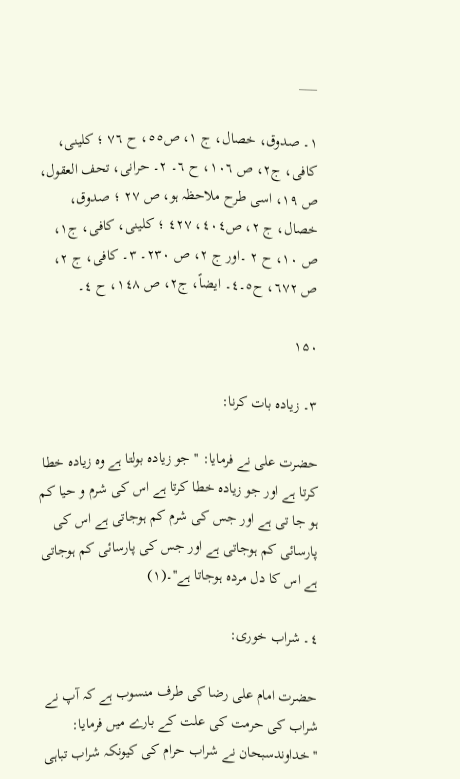___

١۔ صدوق، خصال، ج ١، ص٥٥، ح ٧٦ ؛ کلینی، کافی، ج٢، ص ١٠٦، ح ٦۔ ٢۔ حرانی، تحف العقول، ص ١٩، اسی طرح ملاحظہ ہو، ص ٢٧ ؛ صدوق، خصال، ج ٢، ص٤٠٤، ٤٢٧ ؛ کلینی، کافی، ج١، ص ١٠، ح ٢ ۔اور ج ٢، ص ٢٣٠۔ ٣۔ کافی، ج ٢، ص ٦٧٢، ح٥۔٤۔ ایضاً، ج٢، ص ١٤٨، ح ٤۔

۱۵۰

٣۔ زیادہ بات کرنا:

حضرت علی نے فرمایا: ''جو زیادہ بولتا ہے وہ زیادہ خطا کرتا ہے اور جو زیادہ خطا کرتا ہے اس کی شرم و حیا کم ہو جا تی ہے اور جس کی شرم کم ہوجاتی ہے اس کی پارسائی کم ہوجاتی ہے اور جس کی پارسائی کم ہوجاتی ہے اس کا دل مردہ ہوجاتا ہے''۔(١)

٤۔ شراب خوری:

حضرت امام علی رضا کی طرف منسوب ہے کہ آپ نے شراب کی حرمت کی علت کے بارے میں فرمایا: ''خداوندسبحان نے شراب حرام کی کیونکہ شراب تباہی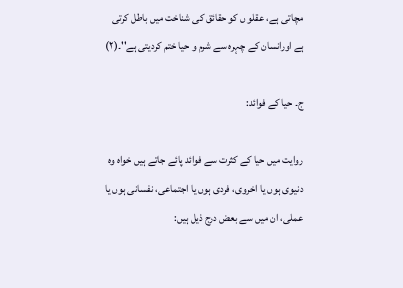مچاتی ہے، عقلو ں کو حقائق کی شناخت میں باطل کرتی ہے اورانسان کے چہرہ سے شرم و حیا ختم کردیتی ہے''۔(٢)

ج۔ حیا کے فوائد:

روایت میں حیا کے کثرت سے فوائد پائے جاتے ہیں خواہ وہ دنیوی ہوں یا اخروی، فردی ہوں یا اجتماعی، نفسانی ہوں یا عملی، ان میں سے بعض درج ذیل ہیں: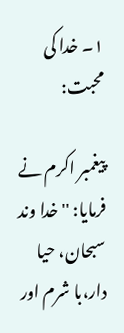١۔ خدا کی محبت:

پیغمبر اکرم نے فرمایا: '' خدا وند سبحان، حیا دار،با شرم اور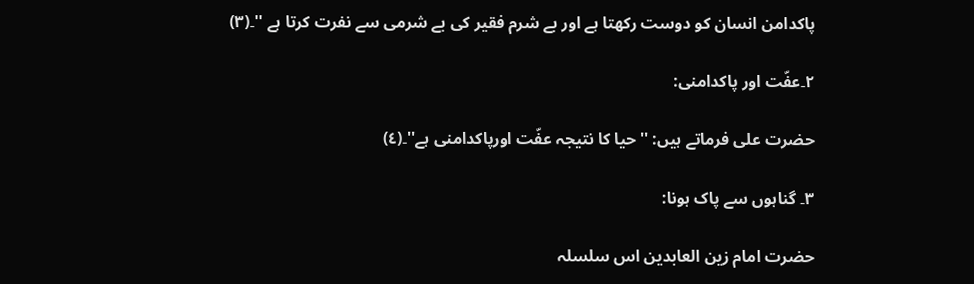پاکدامن انسان کو دوست رکھتا ہے اور بے شرم فقیر کی بے شرمی سے نفرت کرتا ہے ''۔(٣)

٢۔عفّت اور پاکدامنی:

حضرت علی فرماتے ہیں: ''حیا کا نتیجہ عفّت اورپاکدامنی ہے''۔(٤)

٣۔ گناہوں سے پاک ہونا:

حضرت امام زین العابدین اس سلسلہ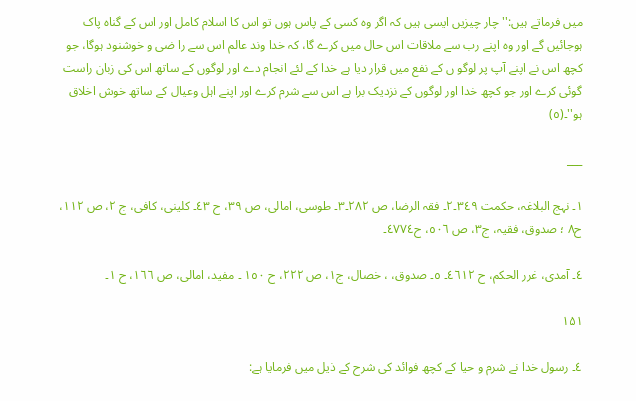میں فرماتے ہیں:'' چار چیزیں ایسی ہیں کہ اگر وہ کسی کے پاس ہوں تو اس کا اسلام کامل اور اس کے گناہ پاک ہوجائیں گے اور وہ اپنے رب سے ملاقات اس حال میں کرے گا، کہ خدا وند عالم اس سے را ضی و خوشنود ہوگا، جو کچھ اس نے اپنے آپ پر لوگو ں کے نفع میں قرار دیا ہے خدا کے لئے انجام دے اور لوگوں کے ساتھ اس کی زبان راست گوئی کرے اور جو کچھ خدا اور لوگوں کے نزدیک برا ہے اس سے شرم کرے اور اپنے اہل وعیال کے ساتھ خوش اخلاق ہو''۔(٥)

___

١۔ نہج البلاغہ، حکمت ٣٤٩۔٢۔ فقہ الرضا، ص ٢٨٢۔٣۔ طوسی، امالی، ص ٣٩، ح ٤٣۔ کلینی، کافی، ج ٢، ص ١١٢، ح٨ ؛ صدوق، فقیہ، ج٣، ص ٥٠٦، ح٤٧٧٤۔

٤۔ آمدی، غرر الحکم، ح ٤٦١٢۔ ٥۔ صدوق، ، خصال، ج١، ص ٢٢٢، ح ١٥٠ ۔ مفید، امالی، ص ١٦٦، ح ١۔

۱۵۱

٤۔ رسول خدا نے شرم و حیا کے کچھ فوائد کی شرح کے ذیل میں فرمایا ہے: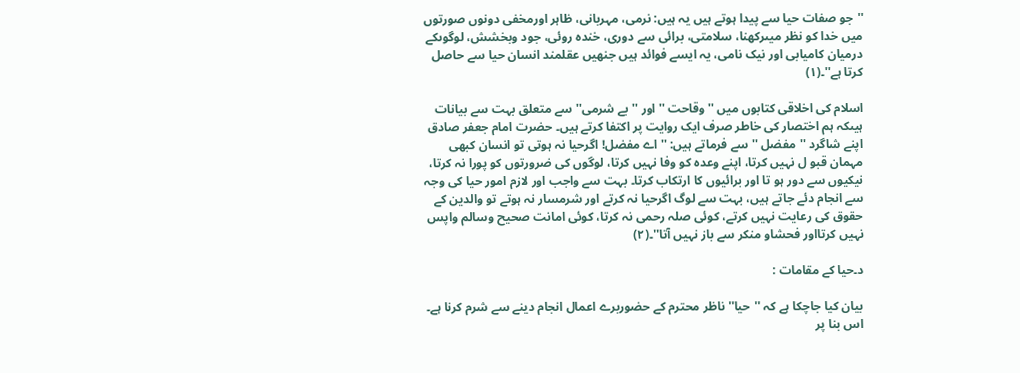''جو صفات حیا سے پیدا ہوتے ہیں یہ ہیں: نرمی، مہربانی، ظاہر اورمخفی دونوں صورتوں میں خدا کو نظر میںرکھنا، سلامتی، برائی سے دوری، خندہ روئی، جود وبخشش، لوگوںکے درمیان کامیابی اور نیک نامی، یہ ایسے فوائد ہیں جنھیں عقلمند انسان حیا سے حاصل کرتا ہے''۔(١)

اسلام کی اخلاقی کتابوں میں ''وقاحت '' اور ''بے شرمی'' سے متعلق بہت سے بیانات ہیںکہ ہم اختصار کی خاطر صرف ایک روایت پر اکتفا کرتے ہیں۔ حضرت امام جعفر صادق اپنے شاگرد ''مفضل '' سے فرماتے ہیں: ''اے مفضل! اگرحیا نہ ہوتی تو انسان کبھی مہمان قبو ل نہیں کرتا، اپنے وعدہ کو وفا نہیں کرتا، لوگوں کی ضرورتوں کو پورا نہ کرتا، نیکیوں سے دور ہو تا اور برائیوں کا ارتکاب کرتا۔ بہت سے واجب اور لازم امور حیا کی وجہ سے انجام دئے جاتے ہیں، بہت سے لوگ اگرحیا نہ کرتے اور شرمسار نہ ہوتے تو والدین کے حقوق کی رعایت نہیں کرتے، کوئی صلہ رحمی نہ کرتا، کوئی امانت صحیح وسالم واپس نہیں کرتااور فحشاو منکر سے باز نہیں آتا''۔(٢)

د۔حیا کے مقامات :

بیان کیا جاچکا ہے کہ ''حیا'' ناظر محترم کے حضوربرے اعمال انجام دینے سے شرم کرنا ہے۔ اس بنا پر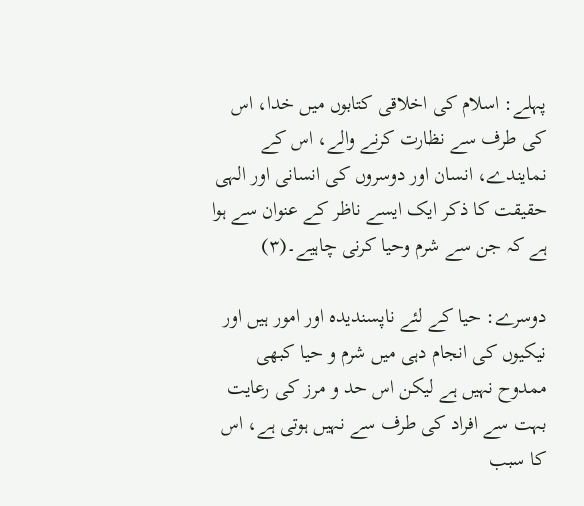پہلے: اسلام کی اخلاقی کتابوں میں خدا، اس کی طرف سے نظارت کرنے والے، اس کے نمایندے، انسان اور دوسروں کی انسانی اور الہی حقیقت کا ذکر ایک ایسے ناظر کے عنوان سے ہوا ہے کہ جن سے شرم وحیا کرنی چاہیے۔(٣)

دوسرے: حیا کے لئے ناپسندیدہ اور امور ہیں اور نیکیوں کی انجام دہی میں شرم و حیا کبھی ممدوح نہیں ہے لیکن اس حد و مرز کی رعایت بہت سے افراد کی طرف سے نہیں ہوتی ہے، اس کا سبب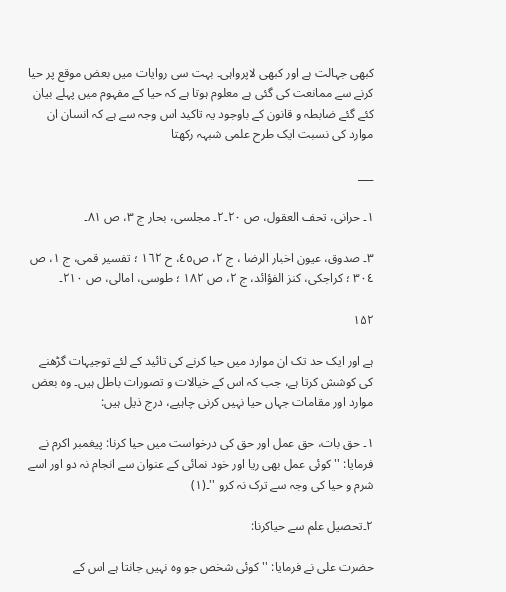کبھی جہالت ہے اور کبھی لاپرواہی۔ بہت سی روایات میں بعض موقع پر حیا کرنے سے ممانعت کی گئی ہے معلوم ہوتا ہے کہ حیا کے مفہوم میں پہلے بیان کئے گئے ضابطہ و قانون کے باوجود یہ تاکید اس وجہ سے ہے کہ انسان ان موارد کی نسبت ایک طرح علمی شبہہ رکھتا

___

١۔ حرانی، تحف العقول، ص ٢٠۔٢۔ مجلسی، بحار ج ٣، ص ٨١۔

٣۔ صدوق، عیون اخبار الرضا ، ج ٢، ص٤٥، ح ١٦٢ ؛ تفسیر قمی، ج ١، ص ٣٠٤ ؛ کراجکی، کنز الفؤائد، ج ٢، ص ١٨٢ ؛ طوسی، امالی، ص ٢١٠۔

۱۵۲

ہے اور ایک حد تک ان موارد میں حیا کرنے کی تائید کے لئے توجیہات گڑھنے کی کوشش کرتا ہے، جب کہ اس کے خیالات و تصورات باطل ہیں۔ وہ بعض موارد اور مقامات جہاں حیا نہیں کرنی چاہیے، درج ذیل ہیں:

١۔ حق بات، حق عمل اور حق کی درخواست میں حیا کرنا: پیغمبر اکرم نے فرمایا: '' کوئی عمل بھی ریا اور خود نمائی کے عنوان سے انجام نہ دو اور اسے شرم و حیا کی وجہ سے ترک نہ کرو ''۔(١)

٢۔تحصیل علم سے حیاکرنا:

حضرت علی نے فرمایا: '' کوئی شخص جو وہ نہیں جانتا ہے اس کے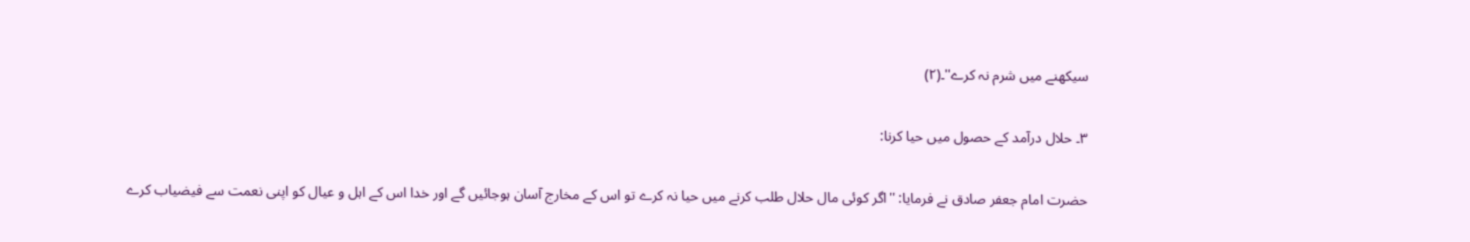سیکھنے میں شرم نہ کرے''۔(٢)

٣۔ حلال درآمد کے حصول میں حیا کرنا:

حضرت امام جعفر صادق نے فرمایا: ''اگر کوئی مال حلال طلب کرنے میں حیا نہ کرے تو اس کے مخارج آسان ہوجائیں گے اور خدا اس کے اہل و عیال کو اپنی نعمت سے فیضیاب کرے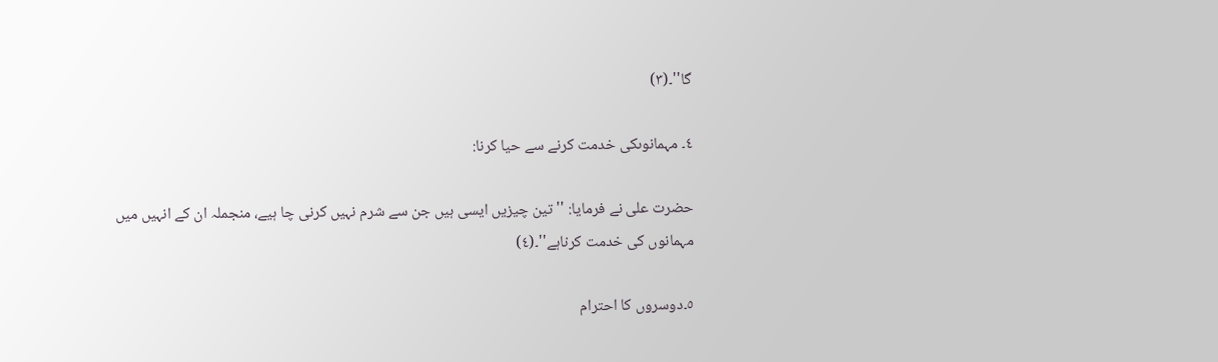گا''۔(٣)

٤۔ مہمانوںکی خدمت کرنے سے حیا کرنا:

حضرت علی نے فرمایا: '' تین چیزیں ایسی ہیں جن سے شرم نہیں کرنی چا ہیے، منجملہ ان کے انہیں میں مہمانوں کی خدمت کرناہے''۔(٤)

٥۔دوسروں کا احترام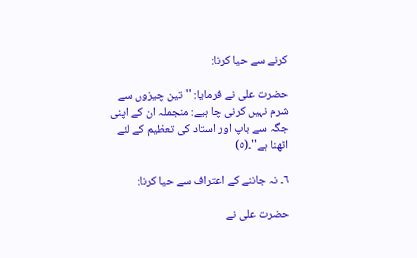کرنے سے حیا کرنا:

حضرت علی نے فرمایا: ''تین چیزوں سے شرم نہیں کرنی چا ہیے: منجملہ ان کے اپنی جگہ سے باپ اور استاد کی تعظیم کے لئے اٹھنا ہے''۔(٥)

٦۔ نہ جاننے کے اعتراف سے حیا کرنا:

حضرت علی نے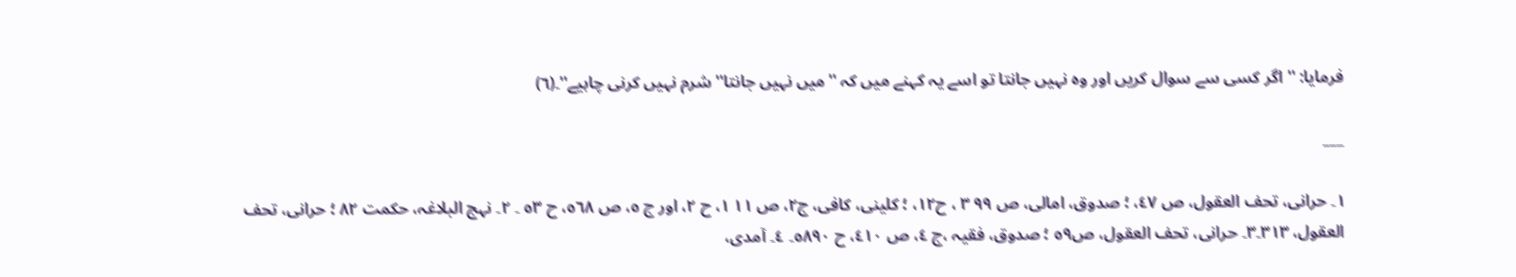فرمایا: '' اگر کسی سے سوال کریں اور وہ نہیں جانتا تو اسے یہ کہنے میں کہ ''میں نہیں جانتا'' شرم نہیں کرنی چاہیے''۔(٦)

___

١۔ حرانی، تحف العقول، ص ٤٧، ؛ صدوق، امالی، ص ٩٩ ٣ ، ح١٢، ؛ کلینی، کافی، ج٢، ص ١١ ١، ح ٢، اور ج ٥، ص ٥٦٨، ح ٥٣ ۔ ٢۔ نہج البلاغہ، حکمت ٨٢ ؛ حرانی، تحف العقول، ٣١٣۔٣۔ حرانی، تحف العقول، ص٥٩ ؛ صدوق، فقیہ ،ج ٤، ص ٤١٠، ح ٥٨٩٠۔ ٤۔ آمدی،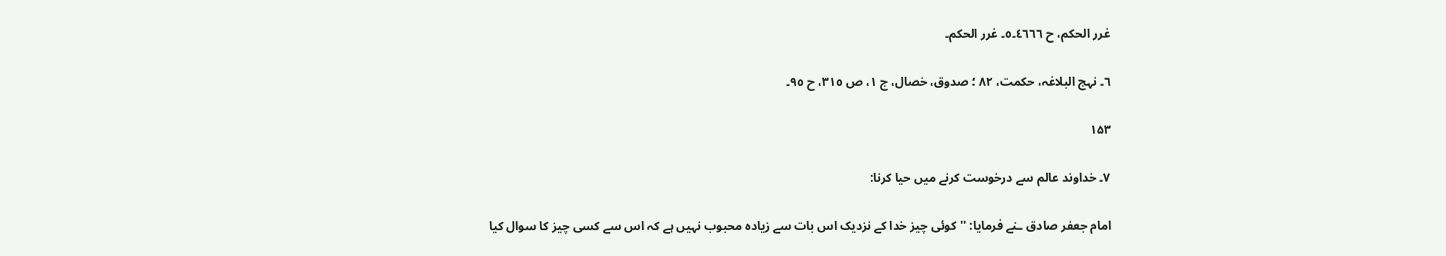غرر الحکم، ح ٤٦٦٦۔٥۔ غرر الحکم۔

٦۔ نہج البلاغہ، حکمت، ٨٢ ؛ صدوق، خصال، ج ١، ص ٣١٥، ح ٩٥۔

۱۵۳

٧۔ خداوند عالم سے درخوست کرنے میں حیا کرنا:

امام جعفر صادق ـنے فرمایا: ''کوئی چیز خدا کے نزدیک اس بات سے زیادہ محبوب نہیں ہے کہ اس سے کسی چیز کا سوال کیا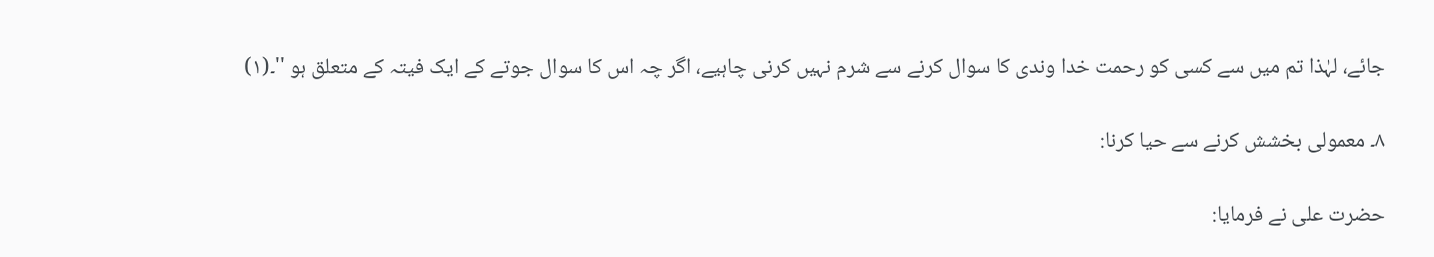جائے، لہٰذا تم میں سے کسی کو رحمت خدا وندی کا سوال کرنے سے شرم نہیں کرنی چاہیے، اگر چہ اس کا سوال جوتے کے ایک فیتہ کے متعلق ہو ''۔(١)

٨۔ معمولی بخشش کرنے سے حیا کرنا:

حضرت علی نے فرمایا: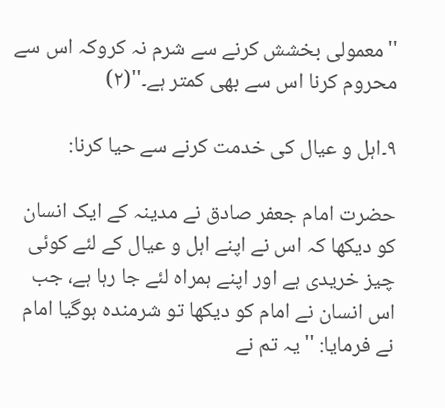''معمولی بخشش کرنے سے شرم نہ کروکہ اس سے محروم کرنا اس سے بھی کمتر ہے۔''(٢)

٩۔اہل و عیال کی خدمت کرنے سے حیا کرنا:

حضرت امام جعفر صادق نے مدینہ کے ایک انسان کو دیکھا کہ اس نے اپنے اہل و عیال کے لئے کوئی چیز خریدی ہے اور اپنے ہمراہ لئے جا رہا ہے، جب اس انسان نے امام کو دیکھا تو شرمندہ ہوگیا امام نے فرمایا: ''یہ تم نے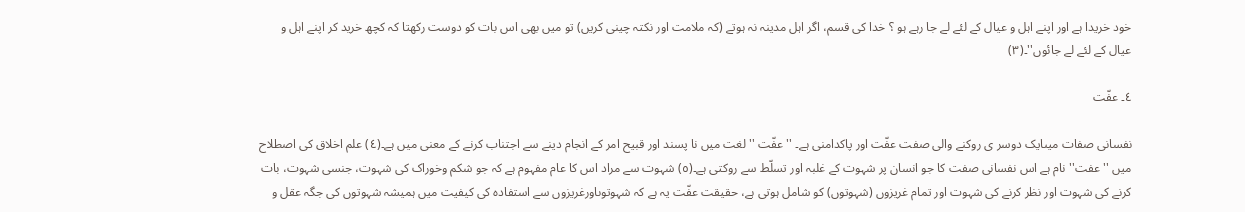خود خریدا ہے اور اپنے اہل و عیال کے لئے لے جا رہے ہو ؟ خدا کی قسم، اگر اہل مدینہ نہ ہوتے (کہ ملامت اور نکتہ چینی کریں) تو میں بھی اس بات کو دوست رکھتا کہ کچھ خرید کر اپنے اہل و عیال کے لئے لے جائوں''۔(٣)

٤۔ عفّت

نفسانی صفات میںایک دوسر ی روکنے والی صفت عفّت اور پاکدامنی ہے۔ '' عفّت '' لغت میں نا پسند اور قبیح امر کے انجام دینے سے اجتناب کرنے کے معنی میں ہے۔(٤) علم اخلاق کی اصطلاح میں ''عفت'' نام ہے اس نفسانی صفت کا جو انسان پر شہوت کے غلبہ اور تسلّط سے روکتی ہے۔(٥) شہوت سے مراد اس کا عام مفہوم ہے کہ جو شکم وخوراک کی شہوت، جنسی شہوت، بات کرنے کی شہوت اور نظر کرنے کی شہوت اور تمام غریزوں (شہوتوں) کو شامل ہوتی ہے، حقیقت عفّت یہ ہے کہ شہوتوںاورغریزوں سے استفادہ کی کیفیت میں ہمیشہ شہوتوں کی جگہ عقل و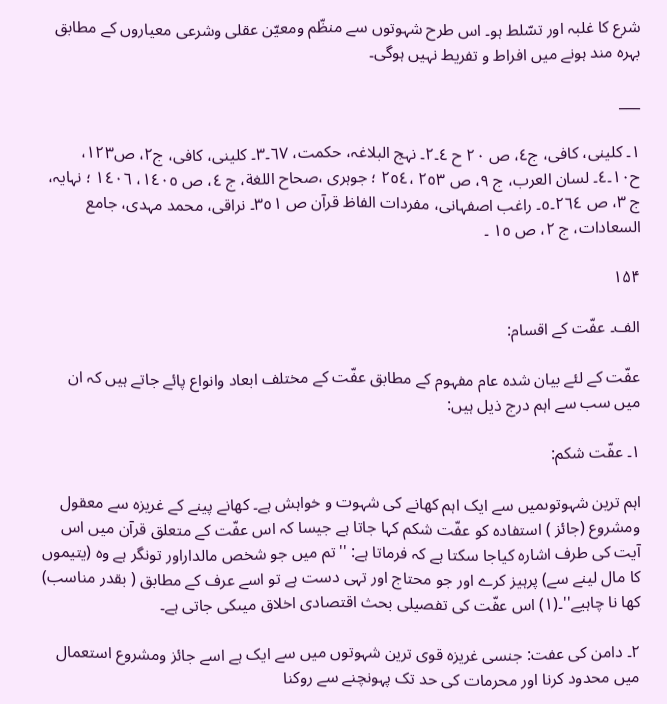شرع کا غلبہ اور تسّلط ہو۔ اس طرح شہوتوں سے منظّم ومعیّن عقلی وشرعی معیاروں کے مطابق بہرہ مند ہونے میں افراط و تفریط نہیں ہوگی۔

___

١۔ کلینی، کافی، ج٤، ص ٢٠ ح ٤۔٢۔ نہج البلاغہ، حکمت، ٦٧۔٣۔ کلینی، کافی، ج٢، ص١٢٣، ح١٠۔٤۔ لسان العرب، ج ٩، ص ٢٥٣ ،٢٥٤ ؛ جوہری ،صحاح اللغة، ج ٤، ص ١٤٠٥، ١٤٠٦ ؛ نہایہ، ج ٣، ص ٢٦٤۔٥۔ راغب اصفہانی، مفردات الفاظ قرآن ص ٣٥١۔ نراقی، محمد مہدی، جامع السعادات، ج ٢، ص ١٥ ۔

۱۵۴

الف۔ عفّت کے اقسام:

عفّت کے لئے بیان شدہ عام مفہوم کے مطابق عفّت کے مختلف ابعاد وانواع پائے جاتے ہیں کہ ان میں سب سے اہم درج ذیل ہیں:

١۔ عفّت شکم:

اہم ترین شہوتوںمیں سے ایک اہم کھانے کی شہوت و خواہش ہے۔ کھانے پینے کے غریزہ سے معقول ومشروع (جائز ) استفادہ کو عفّت شکم کہا جاتا ہے جیسا کہ اس عفّت کے متعلق قرآن میں اس آیت کی طرف اشارہ کیاجا سکتا ہے کہ فرماتا ہے: ''تم میں جو شخص مالداراور تونگر ہے وہ (یتیموں کا مال لینے سے) پرہیز کرے اور جو محتاج اور تہی دست ہے تو اسے عرف کے مطابق ( بقدر مناسب) کھا نا چاہیے''۔(١) اس عفّت کی تفصیلی بحث اقتصادی اخلاق میںکی جاتی ہے۔

٢۔ دامن کی عفت: جنسی غریزہ قوی ترین شہوتوں میں سے ایک ہے اسے جائز ومشروع استعمال میں محدود کرنا اور محرمات کی حد تک پہونچنے سے روکنا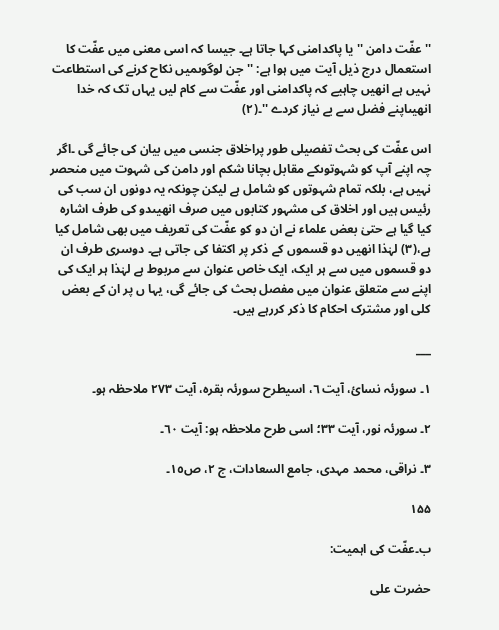''عفّت دامن '' یا پاکدامنی کہا جاتا ہے۔ جیسا کہ اسی معنی میں عفّت کا استعمال درج ذیل آیت میں ہوا ہے: ''جن لوگوںمیں نکاح کرنے کی استطاعت نہیں ہے انھیں چاہیے کہ پاکدامنی اور عفّت سے کام لیں یہاں تک کہ خدا انھیںاپنے فضل سے بے نیاز کردے ''۔(٢)

اس عفّت کی بحث تفصیلی طور پراخلاق جنسی میں بیان کی جائے گی ۔اگر چہ اپنے آپ کو شہوتوںکے مقابل بچانا شکم اور دامن کی شہوت میں منحصر نہیں ہے، بلکہ تمام شہوتوں کو شامل ہے لیکن چونکہ یہ دونوں ان سب کی رئیس ہیں اور اخلاق کی مشہور کتابوں میں صرف انھیںدو کی طرف اشارہ کیا گیا ہے حتیٰ بعض علماء نے ان دو کو عفّت کی تعریف میں بھی شامل کیا ہے،(٣) لہٰذا انھیں دو قسموں کے ذکر پر اکتفا کی جاتی ہے۔ دوسری طرف ان دو قسموں میں سے ہر ایک، ایک خاص عنوان سے مربوط ہے لہٰذا ہر ایک کی اپنے سے متعلق عنوان میں مفصل بحث کی جائے گی، یہا ں پر ان کے بعض کلی اور مشترک احکام کا ذکر کررہے ہیں۔

___

١۔ سورئہ نسائ، آیت ٦، اسیطرح سورئہ بقرہ، آیت ٢٧٣ ملاحظہ ہو۔

٢۔ سورئہ نور، آیت ٣٣؛ اسی طرح ملاحظہ ہو: آیت ٦٠۔

٣۔ نراقی، محمد مہدی، جامع السعادات، ج ٢، ص١٥۔

۱۵۵

ب۔عفّت کی اہمیت:

حضرت علی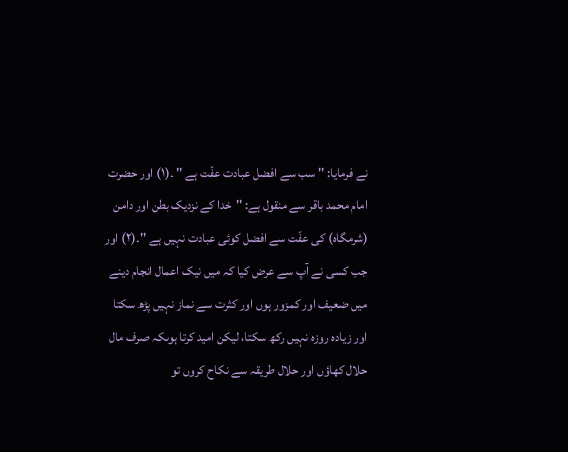نے فرمایا: '' سب سے افضل عبادت عفّت ہے '' ۔(١) اور حضرت امام محمد باقر سے منقول ہے: ''خدا کے نزدیک بطن اور دامن (شرمگاہ) کی عفّت سے افضل کوئی عبادت نہیں ہے ''۔(٢) اور جب کسی نے آپ سے عرض کیا کہ میں نیک اعمال انجام دینے میں ضعیف اور کمزور ہوں اور کثرت سے نماز نہیں پڑھ سکتا اور زیادہ روزہ نہیں رکھ سکتا، لیکن امید کرتا ہوںکہ صرف مال حلال کھاؤں اور حلال طریقہ سے نکاح کروں تو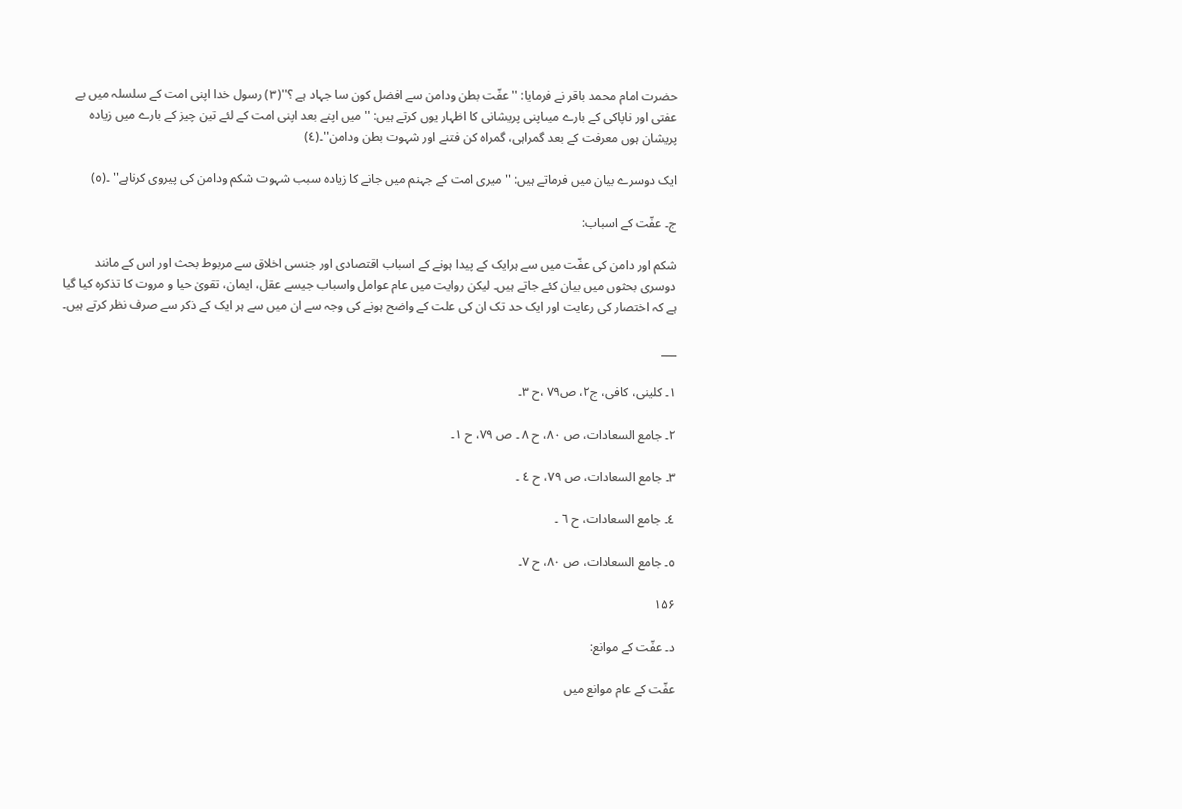حضرت امام محمد باقر نے فرمایا: '' عفّت بطن ودامن سے افضل کون سا جہاد ہے ؟''(٣) رسول خدا اپنی امت کے سلسلہ میں بے عفتی اور ناپاکی کے بارے میںاپنی پریشانی کا اظہار یوں کرتے ہیں: ''میں اپنے بعد اپنی امت کے لئے تین چیز کے بارے میں زیادہ پریشان ہوں معرفت کے بعد گمراہی، گمراہ کن فتنے اور شہوت بطن ودامن''۔(٤)

ایک دوسرے بیان میں فرماتے ہیں: ''میری امت کے جہنم میں جانے کا زیادہ سبب شہوت شکم ودامن کی پیروی کرناہے'' ۔(٥)

ج۔ عفّت کے اسباب:

شکم اور دامن کی عفّت میں سے ہرایک کے پیدا ہونے کے اسباب اقتصادی اور جنسی اخلاق سے مربوط بحث اور اس کے مانند دوسری بحثوں میں بیان کئے جاتے ہیں۔ لیکن روایت میں عام عوامل واسباب جیسے عقل، ایمان، تقویٰ حیا و مروت کا تذکرہ کیا گیا ہے کہ اختصار کی رعایت اور ایک حد تک ان کی علت کے واضح ہونے کی وجہ سے ان میں سے ہر ایک کے ذکر سے صرف نظر کرتے ہیں۔

___

١۔ کلینی، کافی، ج٢، ص٧٩ ،ح ٣۔

٢۔ جامع السعادات، ص ٨٠، ح ٨ ۔ ص ٧٩، ح ١۔

٣۔ جامع السعادات، ص ٧٩، ح ٤ ۔

٤۔ جامع السعادات، ح ٦ ۔

٥۔ جامع السعادات، ص ٨٠، ح ٧۔

۱۵۶

د۔ عفّت کے موانع:

عفّت کے عام موانع میں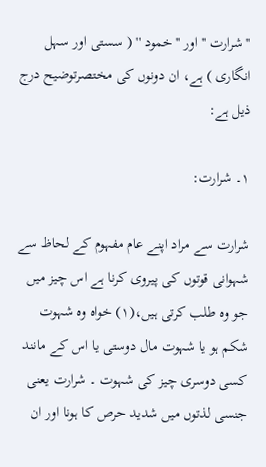''شرارت '' اور ''خمود '' ( سستی اور سہل انگاری ) ہے، ان دونوں کی مختصرتوضیح درج ذیل ہے:

١۔ شرارت:

شرارت سے مراد اپنے عام مفہوم کے لحاظ سے شہوانی قوتوں کی پیروی کرنا ہے اس چیز میں جو وہ طلب کرتی ہیں،(١) خواہ وہ شہوت شکم ہو یا شہوت مال دوستی یا اس کے مانند کسی دوسری چیز کی شہوت ۔ شرارت یعنی جنسی لذتوں میں شدید حرص کا ہونا اور ان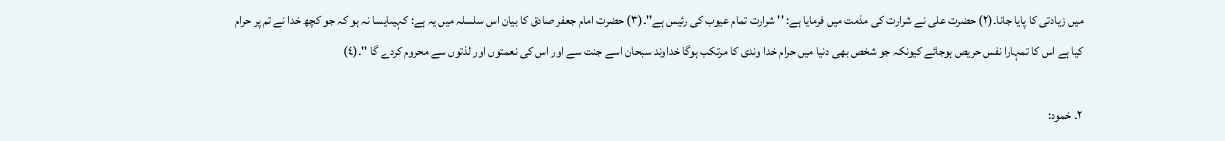میں زیادتی کا پایا جانا۔(٢) حضرت علی نے شرارت کی مذمت میں فرمایا ہے: '' شرارت تمام عیوب کی رئیس ہے''۔(٣) حضرت امام جعفر صادق کا بیان اس سلسلہ میں یہ ہے: کہیںایسا نہ ہو کہ جو کچھ خدا نے تم پر حرام کیا ہے اس کا تمہارا نفس حریص ہوجائے کیونکہ جو شخص بھی دنیا میں حرام خدا وندی کا مرتکب ہوگا خداوند سبحان اسے جنت سے اور اس کی نعمتوں اور لذتوں سے محروم کردے گا ''۔(٤)

٢۔ خمود: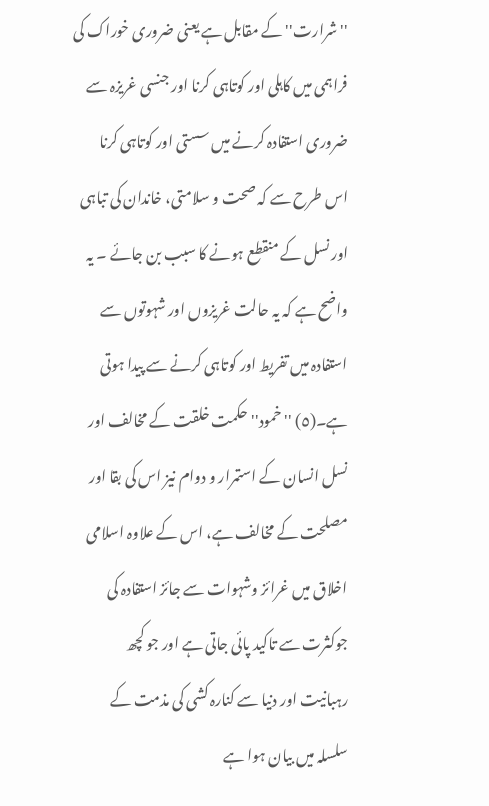''شرارت'' کے مقابل ہے یعنی ضروری خوراک کی فراہمی میں کاہلی اور کوتاہی کرنا اور جنسی غریزہ سے ضروری استفادہ کرنے میں سستی اور کوتاہی کرنا اس طرح سے کہ صحت و سلامتی، خاندان کی تباہی اور نسل کے منقطع ہونے کا سبب بن جائے ۔ یہ واضح ہے کہ یہ حالت غریزوں اور شہوتوں سے استفادہ میں تفریط اور کوتاہی کرنے سے پیدا ہوتی ہے۔(٥) ''خمود'' حکمت خلقت کے مخالف اور نسل انسان کے استمرار و دوام نیز اس کی بقا اور مصلحت کے مخالف ہے، اس کے علاوہ اسلامی اخلاق میں غرائز وشہوات سے جائز استفادہ کی جوکثرت سے تاکید پائی جاتی ہے اور جو کچھ رہبانیت اور دنیا سے کنارہ کشی کی مذمت کے سلسلہ میں بیان ہوا ہے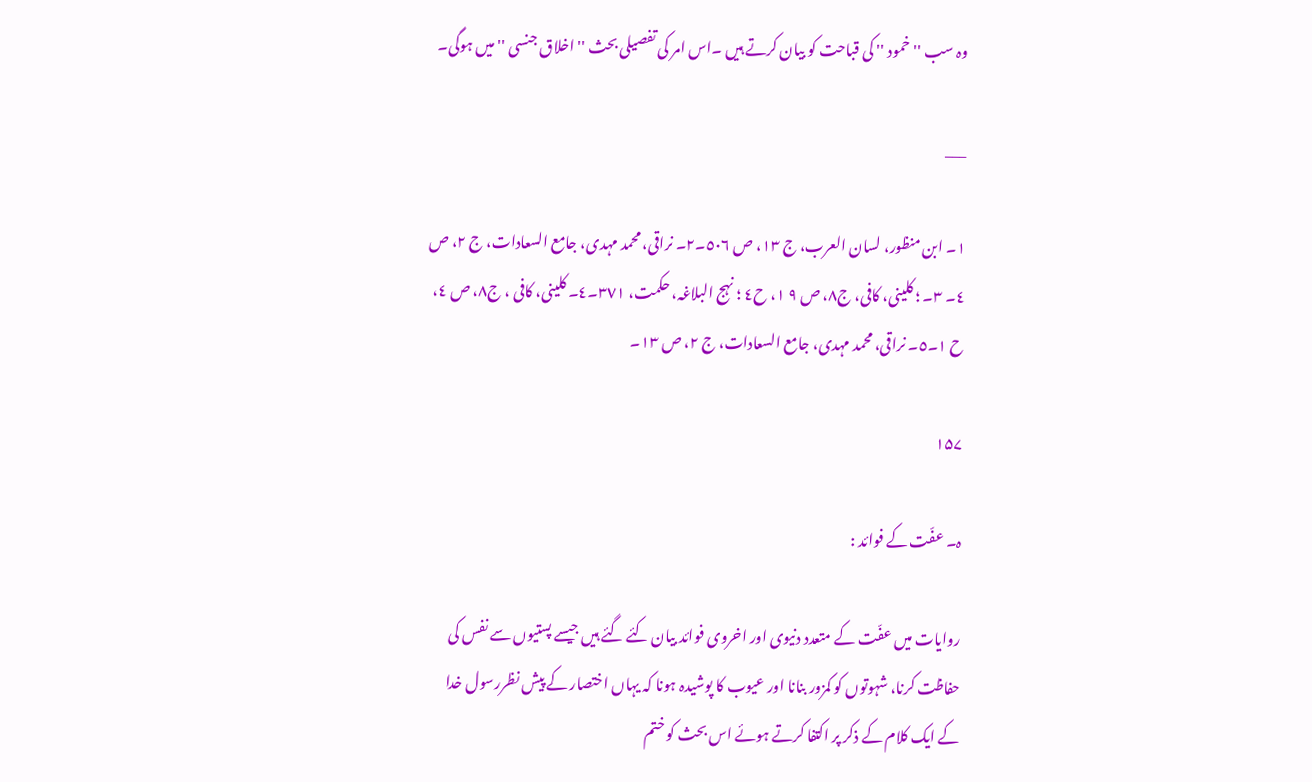وہ سب '' خمود '' کی قباحت کو بیان کرتے ہیں ۔اس امر کی تفصیلی بحث '' اخلاق جنسی '' میں ہوگی۔

___

١۔ ابن منظور، لسان العرب، ج ١٣، ص ٥٠٦۔٢۔ نراقی، محمد مہدی، جامع السعادات، ج ٢، ص ٤۔ ٣۔ ؛ کلینی، کافی، ج٨، ص ٩ ١، ح٤ ؛ نہج البلاغہ، حکمت، ٣٧١۔٤۔ کلینی، کافی ، ج٨، ص ٤، ح ١۔٥۔ نراقی، محمد مہدی، جامع السعادات، ج ٢، ص ١٣۔

۱۵۷

ہ۔ عفّت کے فوائد :

روایات میں عفّت کے متعدد دنیوی اور اخروی فوائد بیان کئے گئے ہیں جیسے پستیوں سے نفس کی حفاظت کرنا، شہوتوں کو کمزور بنانا اور عیوب کا پوشیدہ ہونا کہ یہاں اختصار کے پیش نظررسول خدا کے ایک کلام کے ذکر پر اکتفا کرتے ہوئے اس بحث کو ختم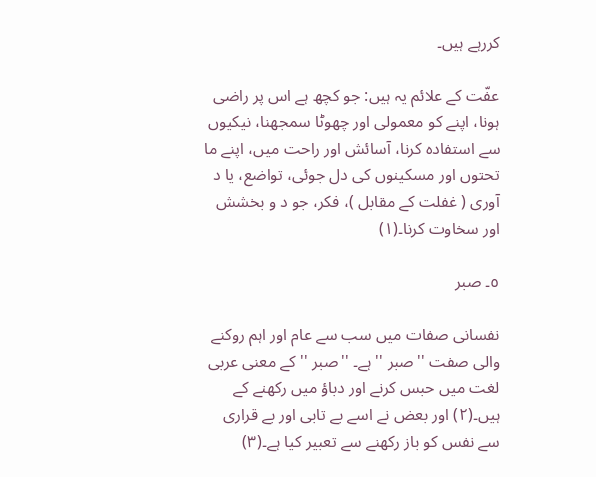کررہے ہیں۔

عفّت کے علائم یہ ہیں: جو کچھ ہے اس پر راضی ہونا، اپنے کو معمولی اور چھوٹا سمجھنا، نیکیوں سے استفادہ کرنا، آسائش اور راحت میں، اپنے ما تحتوں اور مسکینوں کی دل جوئی، تواضع، یا د آوری ( غفلت کے مقابل )، فکر، جو د و بخشش اور سخاوت کرنا۔(١)

٥۔ صبر

نفسانی صفات میں سب سے عام اور اہم روکنے والی صفت ''صبر '' ہے۔ ''صبر '' کے معنی عربی لغت میں حبس کرنے اور دباؤ میں رکھنے کے ہیں۔(٢) اور بعض نے اسے بے تابی اور بے قراری سے نفس کو باز رکھنے سے تعبیر کیا ہے۔(٣)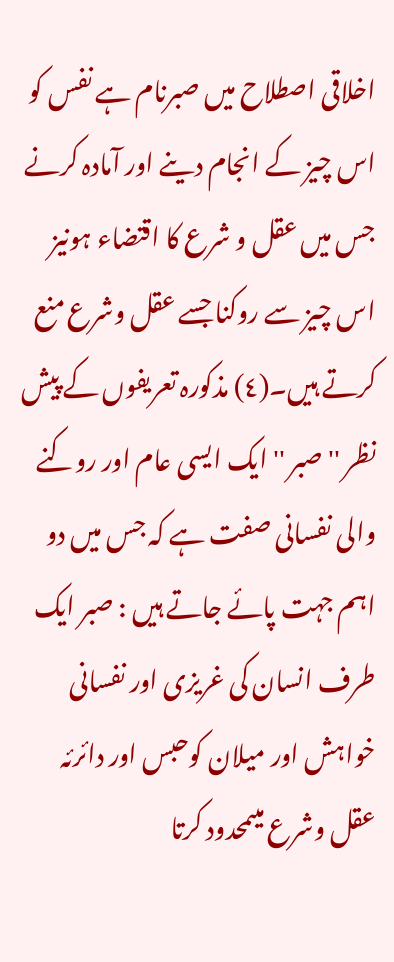اخلاقی اصطلاح میں صبرنام ہے نفس کو اس چیز کے انجام دینے اور آمادہ کرنے جس میں عقل و شرع کا اقتضاء ہونیز اس چیز سے روکنا جسے عقل وشرع منع کرتے ہیں۔(٤) مذکورہ تعریفوں کے پیش نظر ''صبر '' ایک ایسی عام اور روکنے والی نفسانی صفت ہے کہ جس میں دو اہم جہت پائے جاتے ہیں : صبر ایک طرف انسان کی غریزی اور نفسانی خواہش اور میلان کوحبس اور دائرئہ عقل وشرع میںمحدود کرتا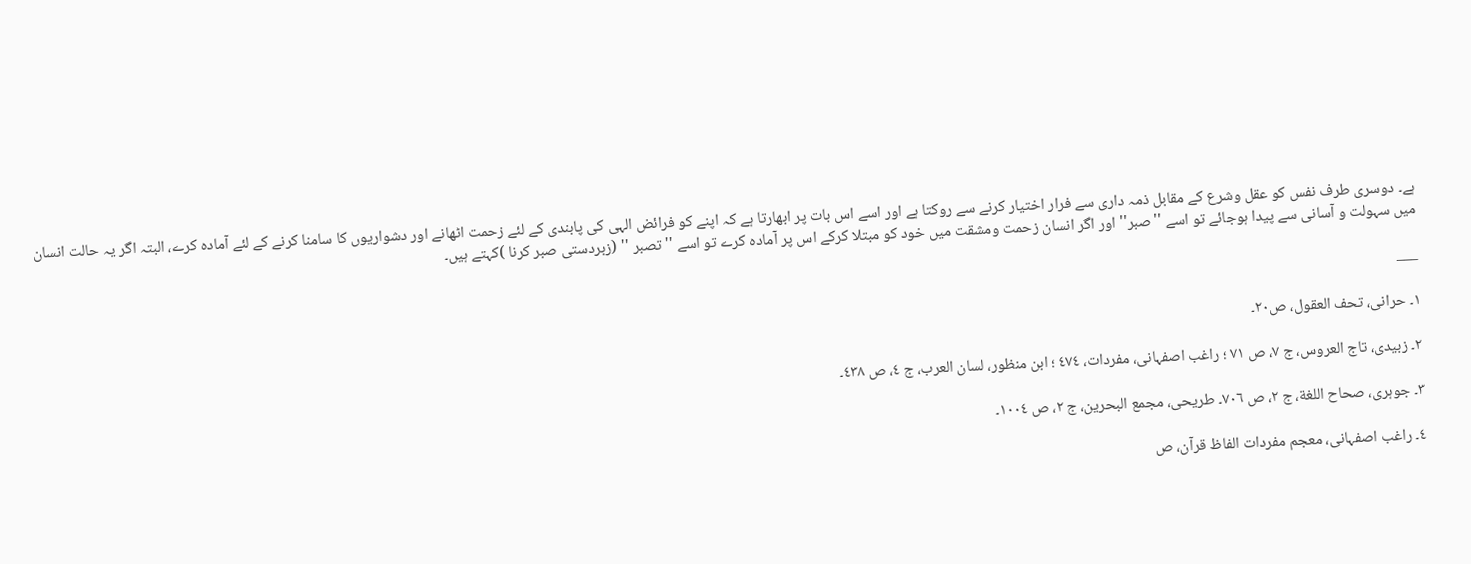ہے۔ دوسری طرف نفس کو عقل وشرع کے مقابل ذمہ داری سے فرار اختیار کرنے سے روکتا ہے اور اسے اس بات پر ابھارتا ہے کہ اپنے کو فرائض الہی کی پابندی کے لئے زحمت اٹھانے اور دشواریوں کا سامنا کرنے کے لئے آمادہ کرے، البتہ اگر یہ حالت انسان میں سہولت و آسانی سے پیدا ہوجائے تو اسے ''صبر'' اور اگر انسان زحمت ومشقت میں خود کو مبتلا کرکے اس پر آمادہ کرے تو اسے '' تصبر '' (زبردستی صبر کرنا )کہتے ہیں۔

___

١۔ حرانی، تحف العقول، ص٢٠۔

٢۔ زبیدی، تاج العروس، ج ٧، ص ٧١ ؛ راغب اصفہانی، مفردات، ٤٧٤ ؛ ابن منظور، لسان العرب، ج ٤، ص ٤٣٨۔

٣۔ جوہری، صحاح اللغة، ج ٢، ص ٧٠٦۔ طریحی، مجمع البحرین، ج ٢، ص ١٠٠٤۔

٤۔ راغب اصفہانی، معجم مفردات الفاظ قرآن، ص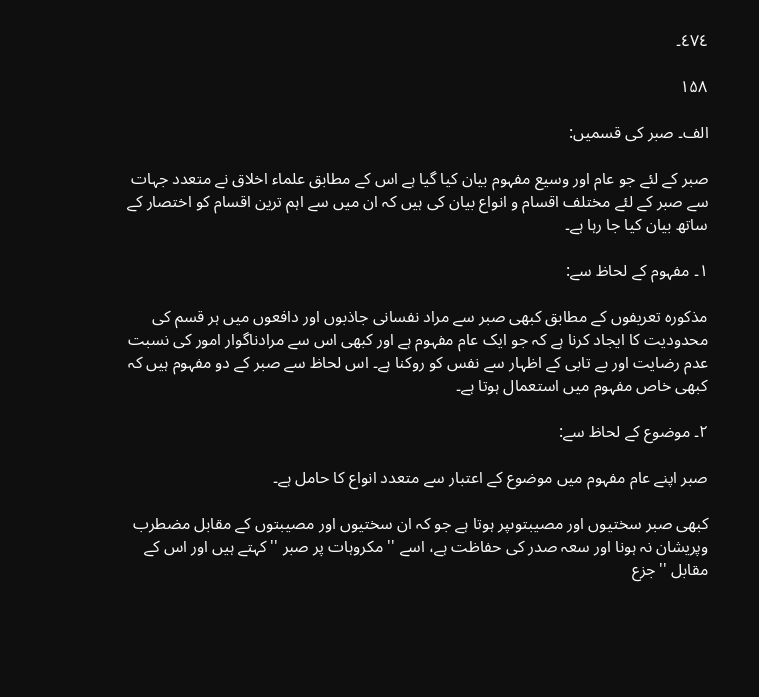٤٧٤۔

۱۵۸

الف۔ صبر کی قسمیں:

صبر کے لئے جو عام اور وسیع مفہوم بیان کیا گیا ہے اس کے مطابق علماء اخلاق نے متعدد جہات سے صبر کے لئے مختلف اقسام و انواع بیان کی ہیں کہ ان میں سے اہم ترین اقسام کو اختصار کے ساتھ بیان کیا جا رہا ہے۔

١۔ مفہوم کے لحاظ سے:

مذکورہ تعریفوں کے مطابق کبھی صبر سے مراد نفسانی جاذبوں اور دافعوں میں ہر قسم کی محدودیت کا ایجاد کرنا ہے کہ جو ایک عام مفہوم ہے اور کبھی اس سے مرادناگوار امور کی نسبت عدم رضایت اور بے تابی کے اظہار سے نفس کو روکنا ہے۔ اس لحاظ سے صبر کے دو مفہوم ہیں کہ کبھی خاص مفہوم میں استعمال ہوتا ہے۔

٢۔ موضوع کے لحاظ سے:

صبر اپنے عام مفہوم میں موضوع کے اعتبار سے متعدد انواع کا حامل ہے۔

کبھی صبر سختیوں اور مصیبتوںپر ہوتا ہے جو کہ ان سختیوں اور مصیبتوں کے مقابل مضطرب وپریشان نہ ہونا اور سعہ صدر کی حفاظت ہے، اسے '' مکروہات پر صبر '' کہتے ہیں اور اس کے مقابل ''جزع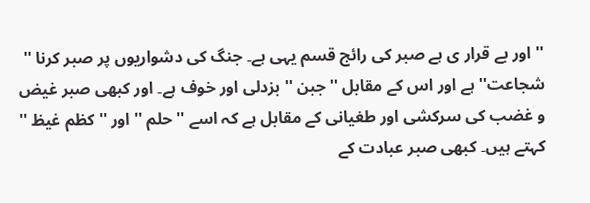'' اور بے قرار ی ہے صبر کی رائج قسم یہی ہے۔ جنگ کی دشواریوں پر صبر کرنا '' شجاعت'' ہے اور اس کے مقابل '' جبن '' بزدلی اور خوف ہے۔ اور کبھی صبر غیض و غضب کی سرکشی اور طغیانی کے مقابل ہے کہ اسے '' حلم '' اور '' کظم غیظ '' کہتے ہیں۔ کبھی صبر عبادت کے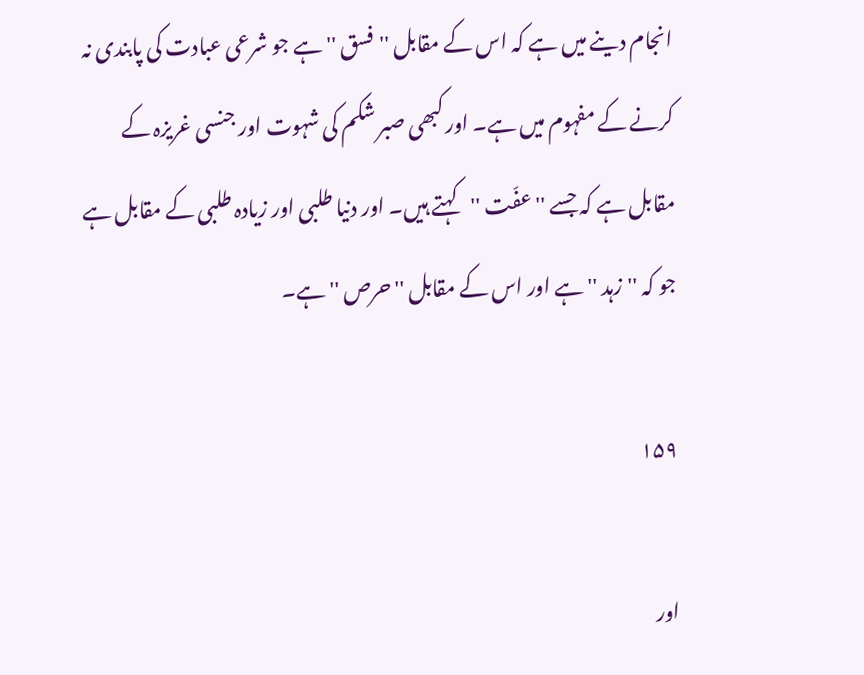انجام دینے میں ہے کہ اس کے مقابل ''فسق '' ہے جو شرعی عبادت کی پابندی نہ کرنے کے مفہوم میں ہے۔ اور کبھی صبر شکم کی شہوت اور جنسی غریزہ کے مقابل ہے کہ جسے '' عفّت ''کہتے ہیں۔ اور دنیا طلبی اور زیادہ طلبی کے مقابل ہے جو کہ ''زہد '' ہے اور اس کے مقابل '' حرص '' ہے۔

۱۵۹

اور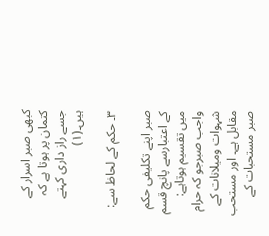کبھی صبر اسرار کے کتمان پر ہوتا ہے کہ جسے راز داری کہتے ہیں۔(١)

٣۔ حکم کے لحاظ سے:

صبر اپنے تکلیفی حکم کے اعتبارسے پانچ قسم میں تقسیم ہوتاہے: واجب صبرجو کہ حرام شہوات ومیلانات کے مقابل ہے۔ اور مستحب صبر مستحبات کے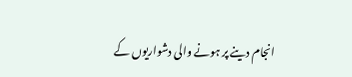انجام دینے پر ہونے والی دشواریوں کے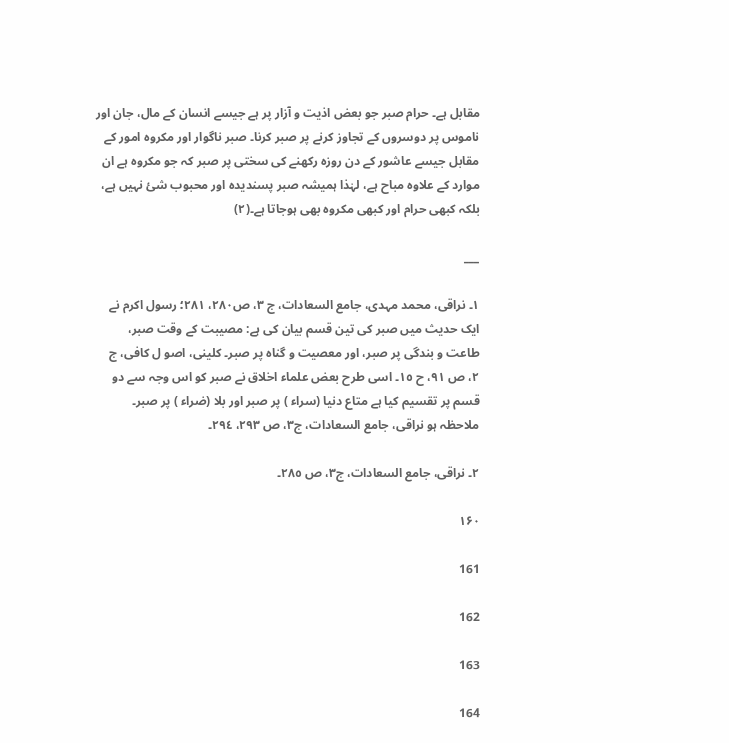مقابل ہے۔ حرام صبر جو بعض اذیت و آزار پر ہے جیسے انسان کے مال، جان اور ناموس پر دوسروں کے تجاوز کرنے پر صبر کرنا۔ صبر ناگوار اور مکروہ امور کے مقابل جیسے عاشور کے دن روزہ رکھنے کی سختی پر صبر کہ جو مکروہ ہے ان موارد کے علاوہ مباح ہے، لہٰذا ہمیشہ صبر پسندیدہ اور محبوب شیٔ نہیں ہے، بلکہ کبھی حرام اور کبھی مکروہ بھی ہوجاتا ہے۔(٢)

___

١۔ نراقی، محمد مہدی، جامع السعادات، ج ٣، ص٢٨٠، ٢٨١؛ رسول اکرم نے ایک حدیث میں صبر کی تین قسم بیان کی ہے: مصیبت کے وقت صبر، طاعت و بندگی پر صبر، اور معصیت و گناہ پر صبر۔ کلینی، اصو ل کافی، ج ٢، ص ٩١، ح ١٥۔ اسی طرح بعض علماء اخلاق نے صبر کو اس وجہ سے دو قسم پر تقسیم کیا ہے متاع دنیا (سراء ) پر صبر اور بلا (ضراء ) پر صبر۔ ملاحظہ ہو نراقی، جامع السعادات، ج٣، ص ٢٩٣، ٢٩٤۔

٢۔ نراقی، جامع السعادات، ج٣، ص ٢٨٥۔

۱۶۰

161

162

163

164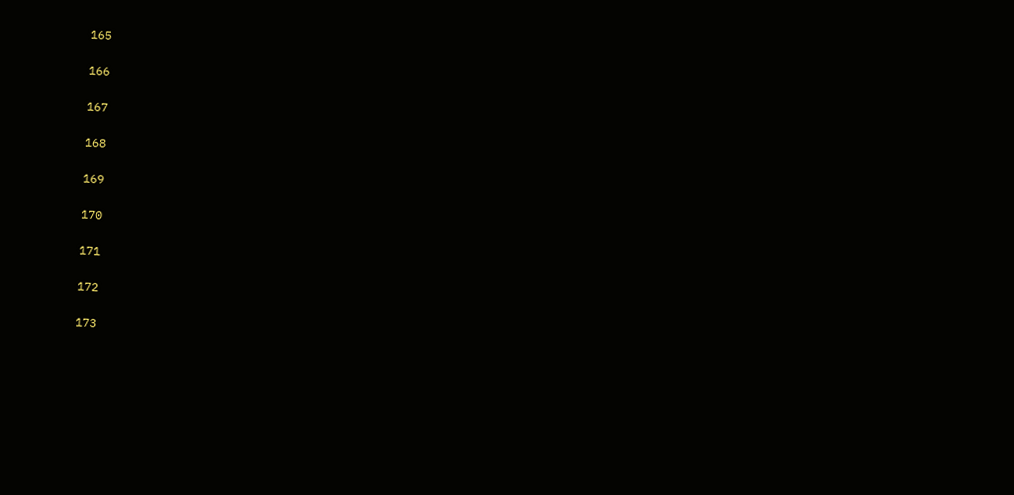165

166

167

168

169

170

171

172

173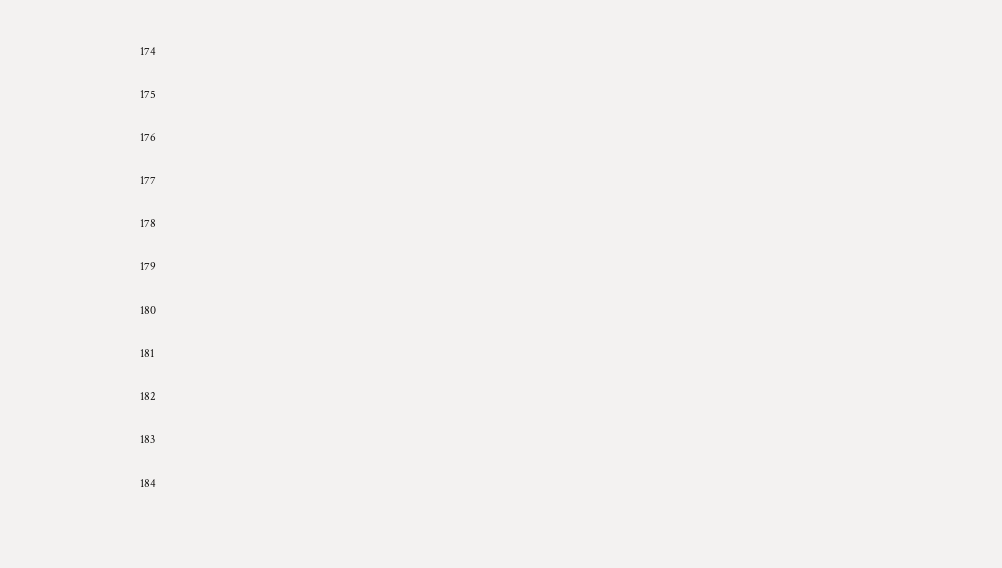174

175

176

177

178

179

180

181

182

183

184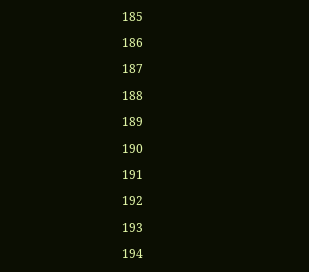185

186

187

188

189

190

191

192

193

194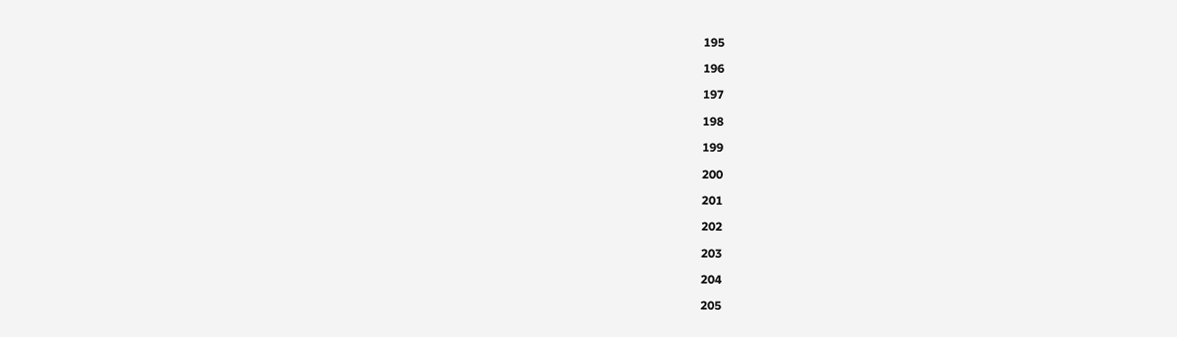195

196

197

198

199

200

201

202

203

204

205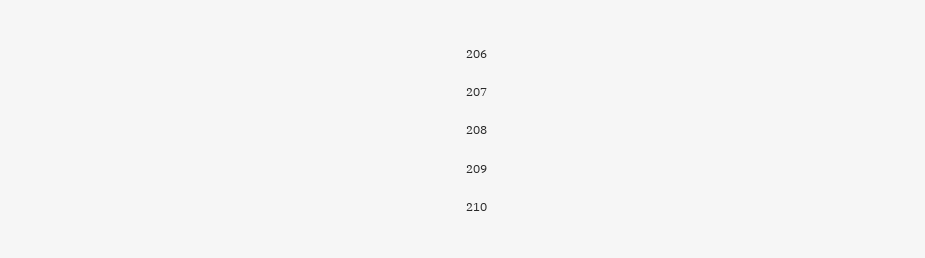206

207

208

209

210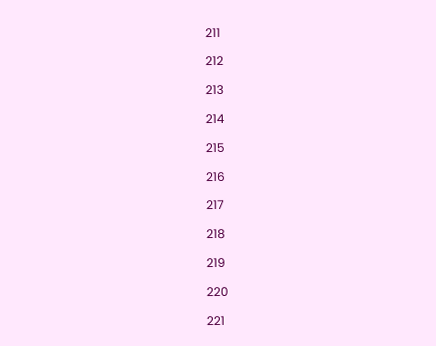211

212

213

214

215

216

217

218

219

220

221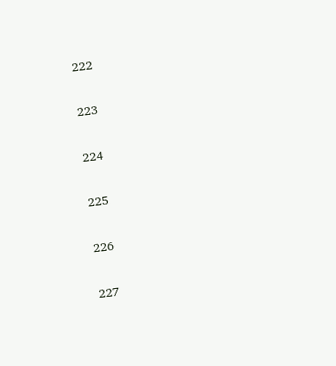222

223

224

225

226

227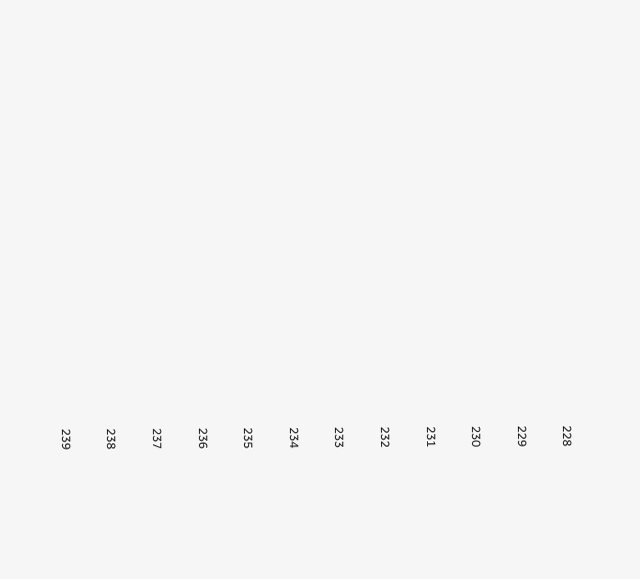228

229

230

231

232

233

234

235

236

237

238

239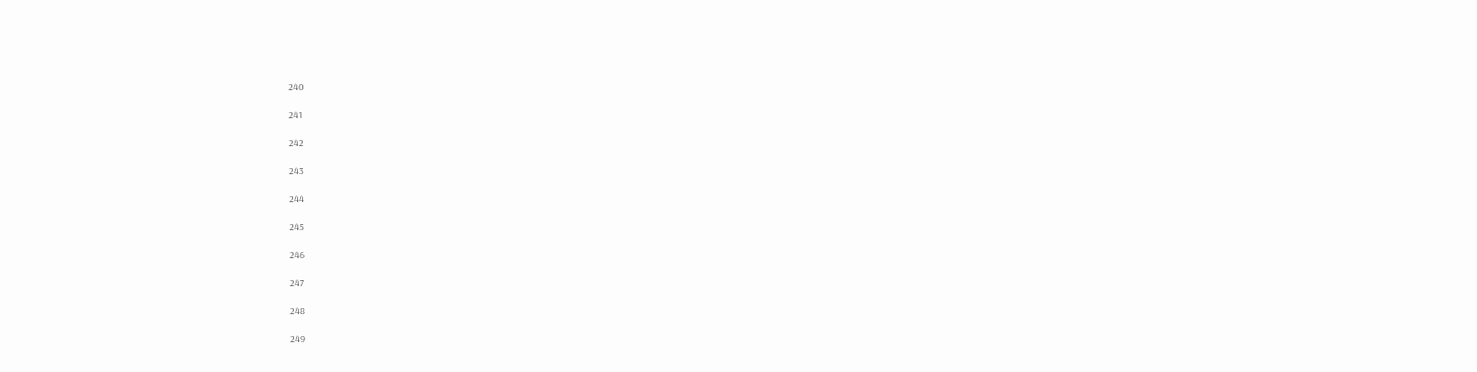240

241

242

243

244

245

246

247

248

249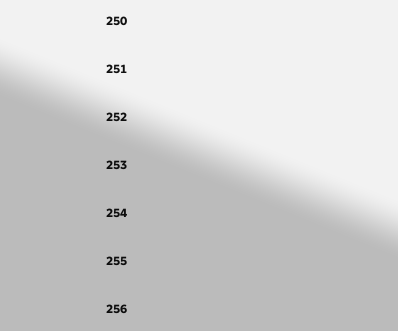250

251

252

253

254

255

256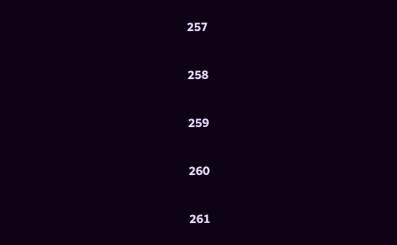257

258

259

260

261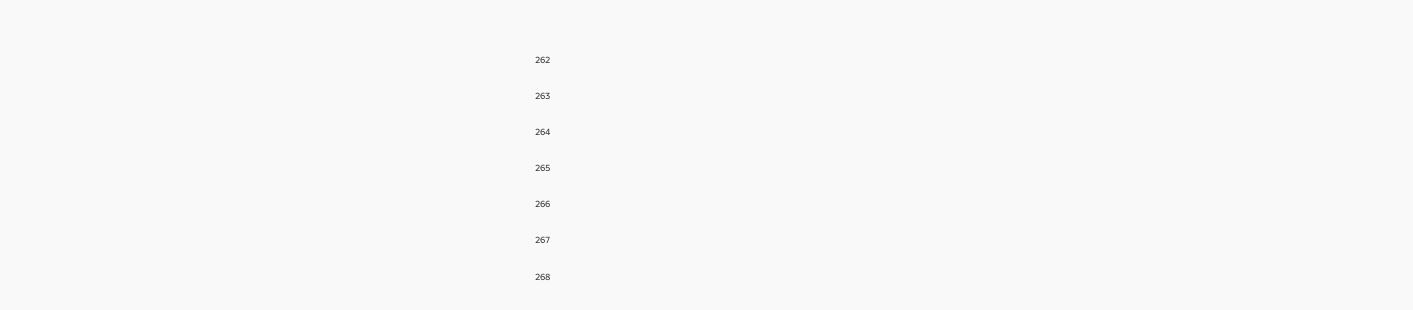262

263

264

265

266

267

268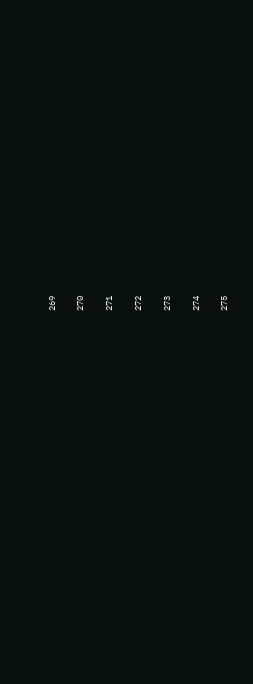269

270

271

272

273

274

275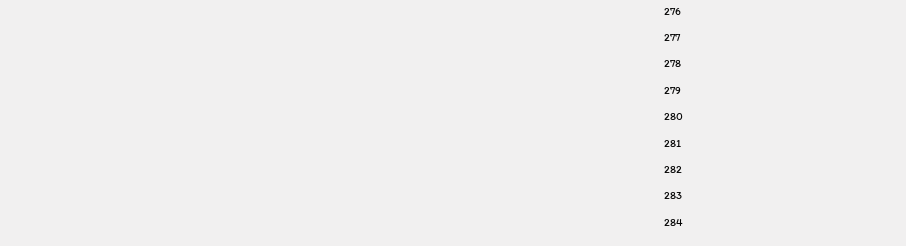276

277

278

279

280

281

282

283

284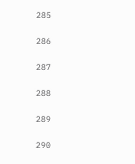285

286

287

288

289

290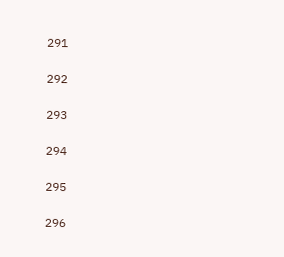291

292

293

294

295

296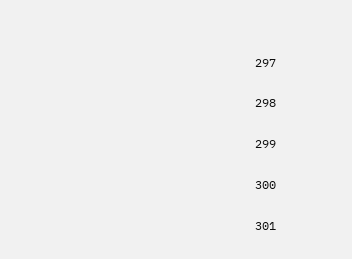297

298

299

300

301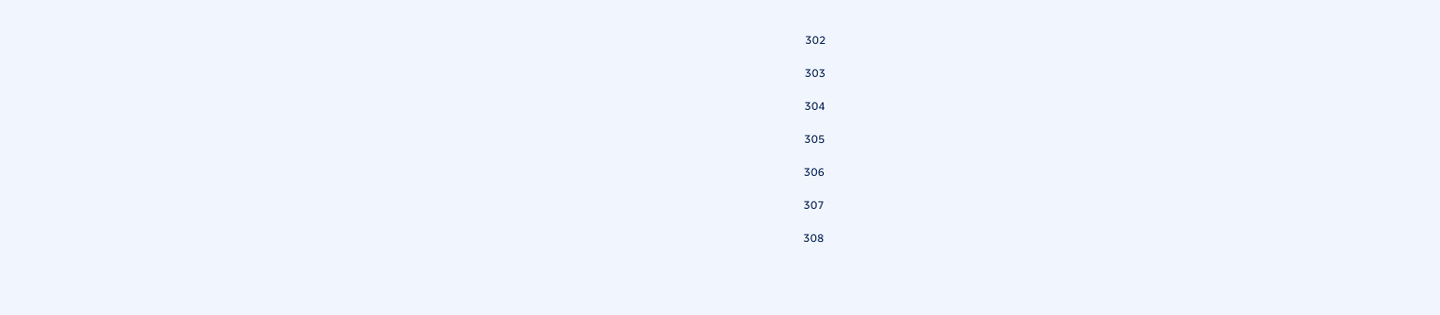302

303

304

305

306

307

308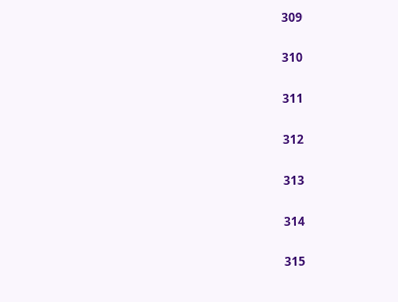309

310

311

312

313

314

315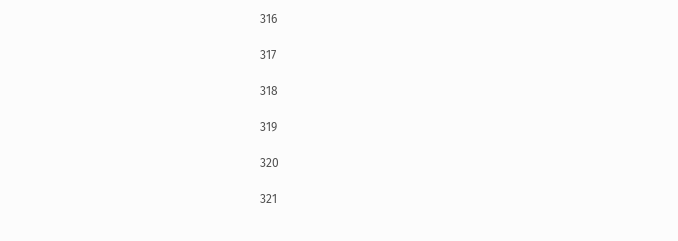316

317

318

319

320

321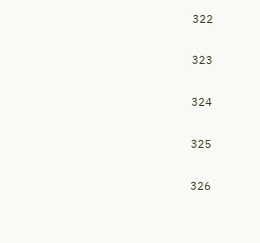322

323

324

325

326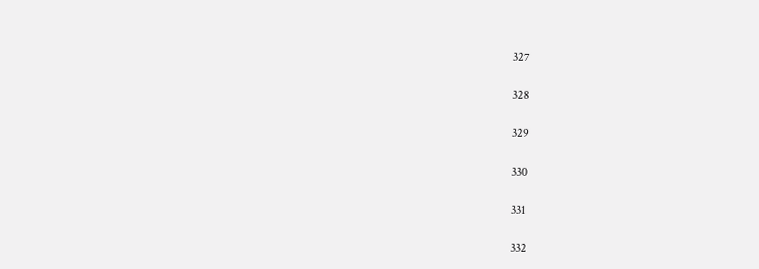327

328

329

330

331

332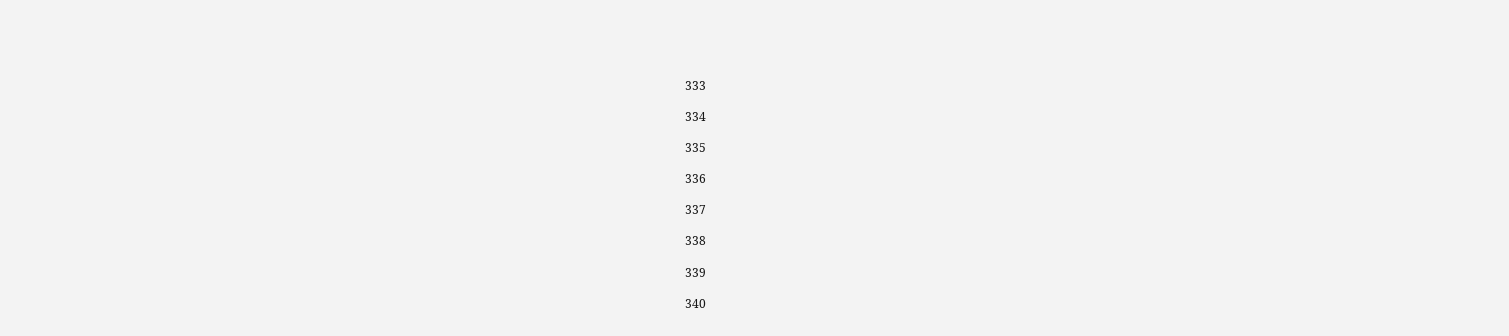333

334

335

336

337

338

339

340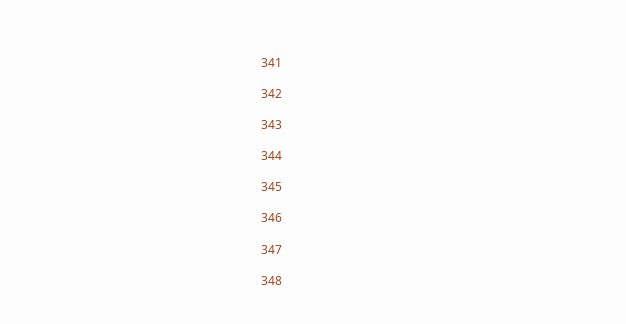341

342

343

344

345

346

347

348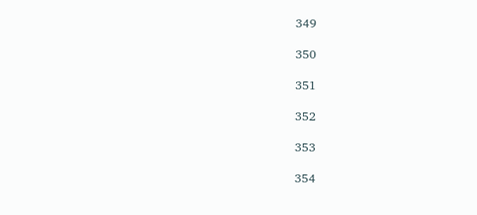349

350

351

352

353

354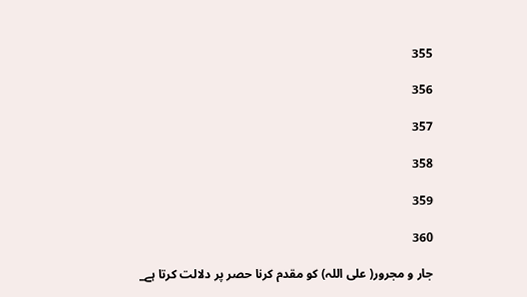355

356

357

358

359

360

جار و مجرور( على اللہ) كو مقدم كرنا حصر پر دلالت كرتا ہے_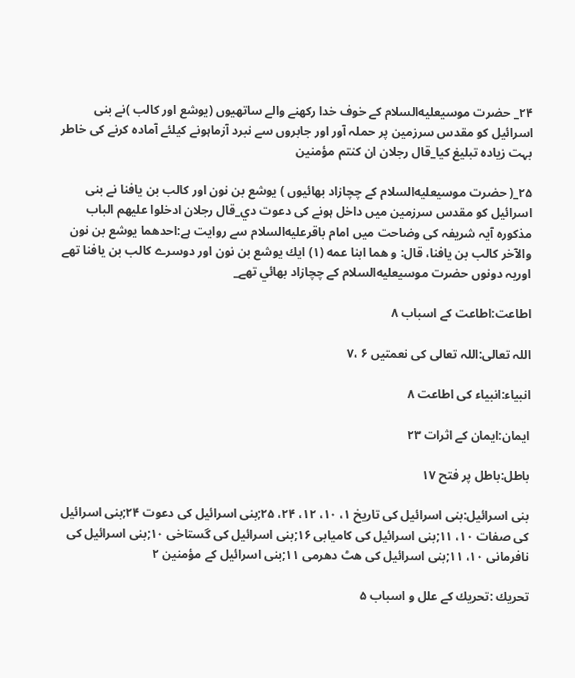۲۴_ حضرت موسيعليه‌السلام كے خوف خدا ركھنے والے ساتھيوں (يوشع اور كالب )نے بنى اسرائيل كو مقدس سرزمين پر حملہ آور اور جابروں سے نبرد آزماہونے كيلئے آمادہ كرنے كى خاطر بہت زيادہ تبليغ كيا_قال رجلان ان كنتم مؤمنين

۲۵_( حضرت موسيعليه‌السلام كے چچازاد بھائيوں ) يوشع بن نون اور كالب بن يافنا نے بنى اسرائيل كو مقدس سرزمين ميں داخل ہونے كى دعوت دي_قال رجلان ادخلوا عليهم الباب مذكورہ آيہ شريفہ كى وضاحت ميں امام باقرعليه‌السلام سے روايت ہے:احدهما يوشع بن نون والآخر كالب بن يافنا، قال: و هما ابنا عمه (۱) ايك يوشع بن نون اور دوسرے كالب بن يافنا تھے اوريہ دونوں حضرت موسيعليه‌السلام كے چچازاد بھائي تھے_

اطاعت:اطاعت كے اسباب ۸

اللہ تعالى:اللہ تعالى كى نعمتيں ۶ ،۷

انبياء:انبياء كى اطاعت ۸

ايمان:ايمان كے اثرات ۲۳

باطل:باطل پر فتح ۱۷

بنى اسرائيل:بنى اسرائيل كى تاريخ ۱، ۱۰، ۱۲، ۲۴، ۲۵;بنى اسرائيل كى دعوت ۲۴;بنى اسرائيل كى صفات ۱۰، ۱۱;بنى اسرائيل كى كاميابى ۱۶;بنى اسرائيل كى گستاخى ۱۰;بنى اسرائيل كى نافرمانى ۱۰، ۱۱;بنى اسرائيل كى ھٹ دھرمى ۱۱;بنى اسرائيل كے مؤمنين ۲

تحريك :تحريك كے علل و اسباب ۵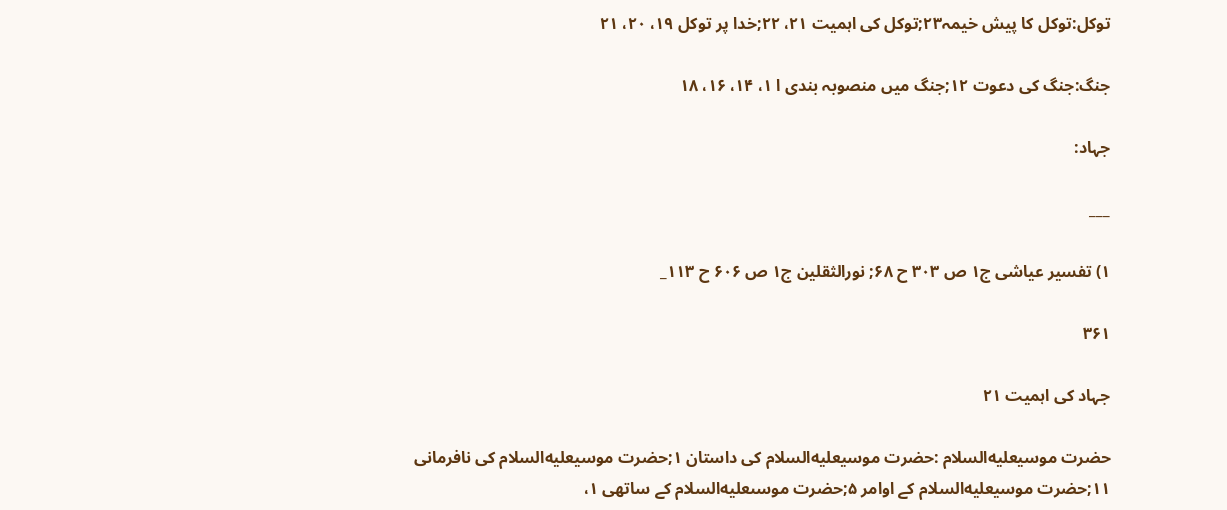توكل:توكل كا پيش خيمہ۲۳;توكل كى اہميت ۲۱، ۲۲;خدا پر توكل ۱۹، ۲۰، ۲۱

جنگ:جنگ كى دعوت ۱۲;جنگ ميں منصوبہ بندى ا ۱، ۱۴، ۱۶، ۱۸

جہاد:

___

۱) تفسير عياشى ج۱ ص ۳۰۳ ح ۶۸; نورالثقلين ج۱ ص ۶۰۶ ح ۱۱۳_

۳۶۱

جہاد كى اہميت ۲۱

حضرت موسيعليه‌السلام :حضرت موسيعليه‌السلام كى داستان ۱;حضرت موسيعليه‌السلام كى نافرمانى ۱۱;حضرت موسيعليه‌السلام كے اوامر ۵;حضرت موسىعليه‌السلام كے ساتھى ۱،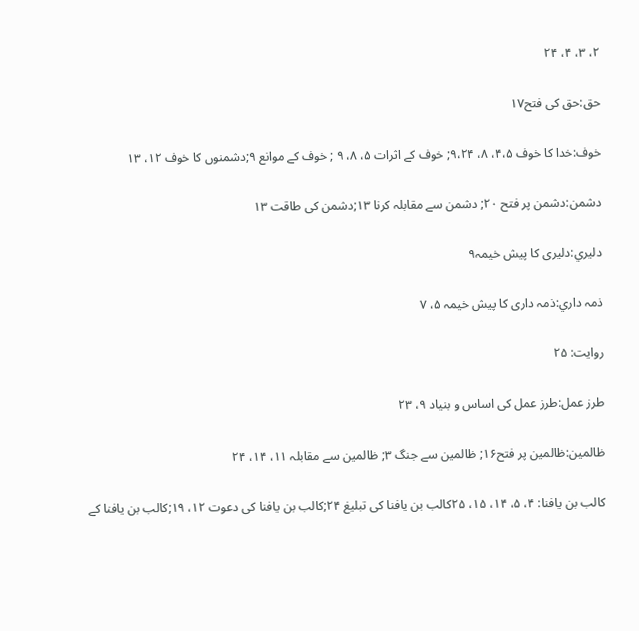۲، ۳، ۴، ۲۴

حق:حق كى فتح۱۷

خوف:خدا كا خوف ۴،۵، ۸، ۹،۲۴; خوف كے اثرات ۵، ۸، ۹ ; خوف كے موانع ۹;دشمنوں كا خوف ۱۲، ۱۳

دشمن:دشمن پر فتح ۲۰; دشمن سے مقابلہ كرنا ۱۳;دشمن كى طاقت ۱۳

دليري:دليرى كا پيش خيمہ۹

ذمہ داري:ذمہ دارى كا پيش خيمہ ۵، ۷

روايت: ۲۵

طرز عمل:طرز عمل كى اساس و بنياد ۹، ۲۳

ظالمين:ظالمين پر فتح۱۶; ظالمين سے جنگ ۳; ظالمين سے مقابلہ ۱۱، ۱۴، ۲۴

كالب بن يافنا: ۴، ۵، ۱۴، ۱۵، ۲۵كالب بن يافنا كى تبليغ ۲۴;كالب بن يافنا كى دعوت ۱۲، ۱۹;كالب بن يافنا كے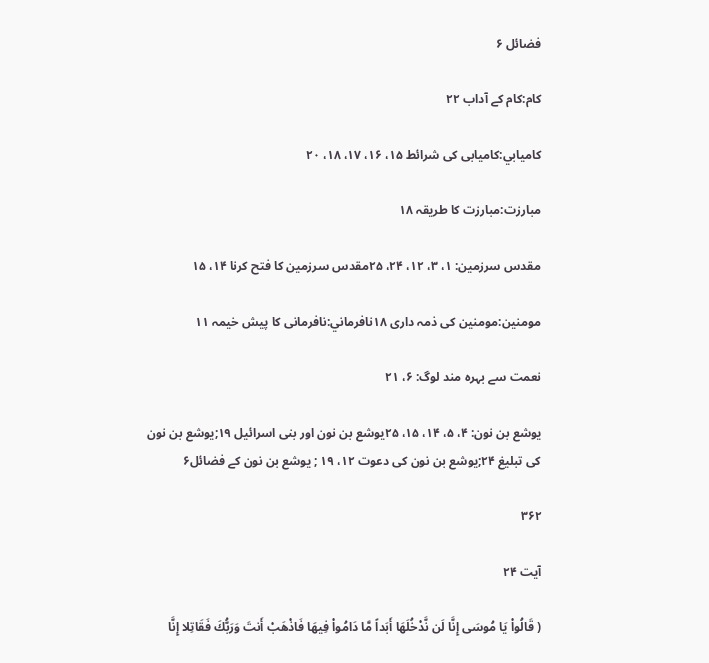فضائل ۶

كام:كام كے آداب ۲۲

كاميابي:كاميابى كى شرائط ۱۵، ۱۶، ۱۷، ۱۸، ۲۰

مبارزت:مبارزت كا طريقہ ۱۸

مقدس سرزمين: ۱، ۳، ۱۲، ۲۴، ۲۵مقدس سرزمين كا فتح كرنا ۱۴، ۱۵

مومنين:مومنين كى ذمہ دارى ۱۸نافرماني:نافرمانى كا پيش خيمہ ۱۱

نعمت سے بہرہ مند لوگ: ۶، ۲۱

يوشع بن نون: ۴، ۵، ۱۴، ۱۵، ۲۵يوشع بن نون اور بنى اسرائيل ۱۹;يوشع بن نون كى تبليغ ۲۴;يوشع بن نون كى دعوت ۱۲، ۱۹ ; يوشع بن نون كے فضائل۶

۳۶۲

آیت ۲۴

( قَالُواْ يَا مُوسَى إِنَّا لَن نَّدْخُلَهَا أَبَداً مَّا دَامُواْ فِيهَا فَاذْهَبْ أَنتَ وَرَبُّكَ فَقَاتِلا إِنَّا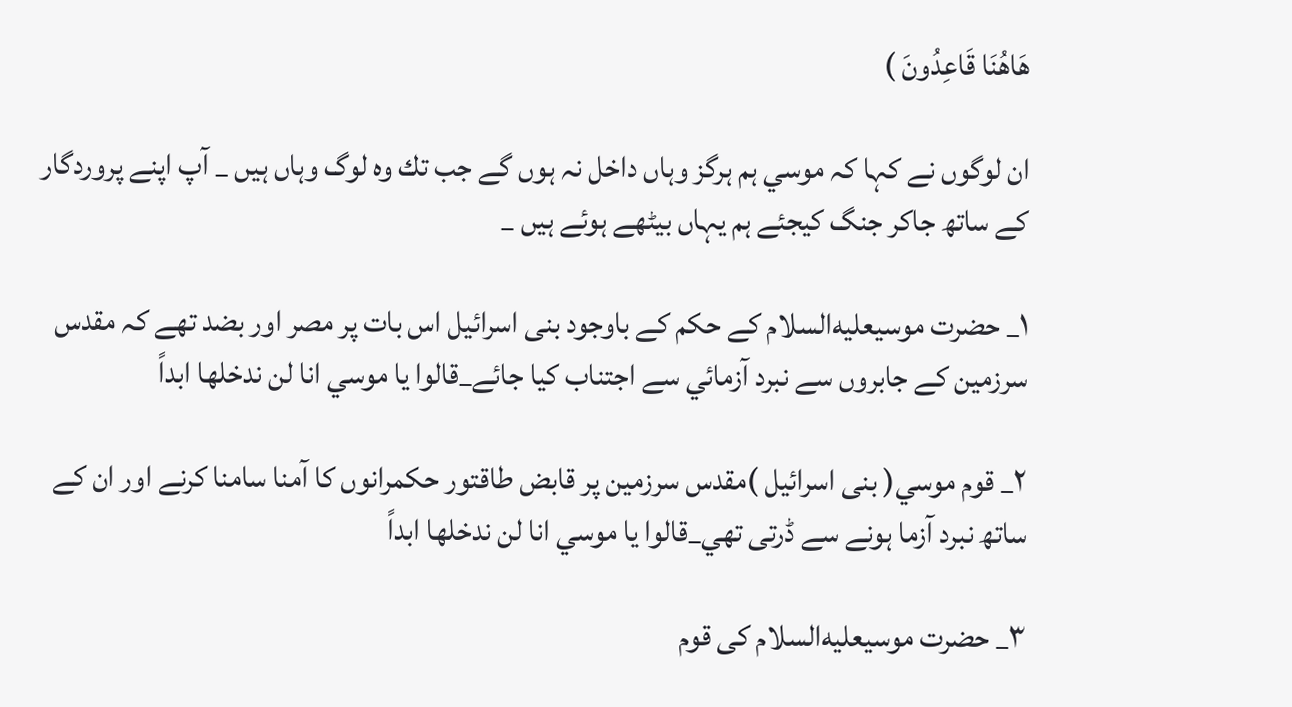هَاهُنَا قَاعِدُونَ )

ان لوگوں نے كہا كہ موسي ہم ہرگز وہاں داخل نہ ہوں گے جب تك وہ لوگ وہاں ہيں _ آپ اپنے پروردگار كے ساتھ جاكر جنگ كيجئے ہم يہاں بيٹھے ہوئے ہيں _

۱_ حضرت موسيعليه‌السلام كے حكم كے باوجود بنى اسرائيل اس بات پر مصر اور بضد تھے كہ مقدس سرزمين كے جابروں سے نبرد آزمائي سے اجتناب كيا جائے_قالوا يا موسي انا لن ندخلها ابداً

۲_ قوم موسي( بنى اسرائيل )مقدس سرزمين پر قابض طاقتور حكمرانوں كا آمنا سامنا كرنے اور ان كے ساتھ نبرد آزما ہونے سے ڈرتى تھي_قالوا يا موسي انا لن ندخلها ابداً

۳_ حضرت موسيعليه‌السلام كى قوم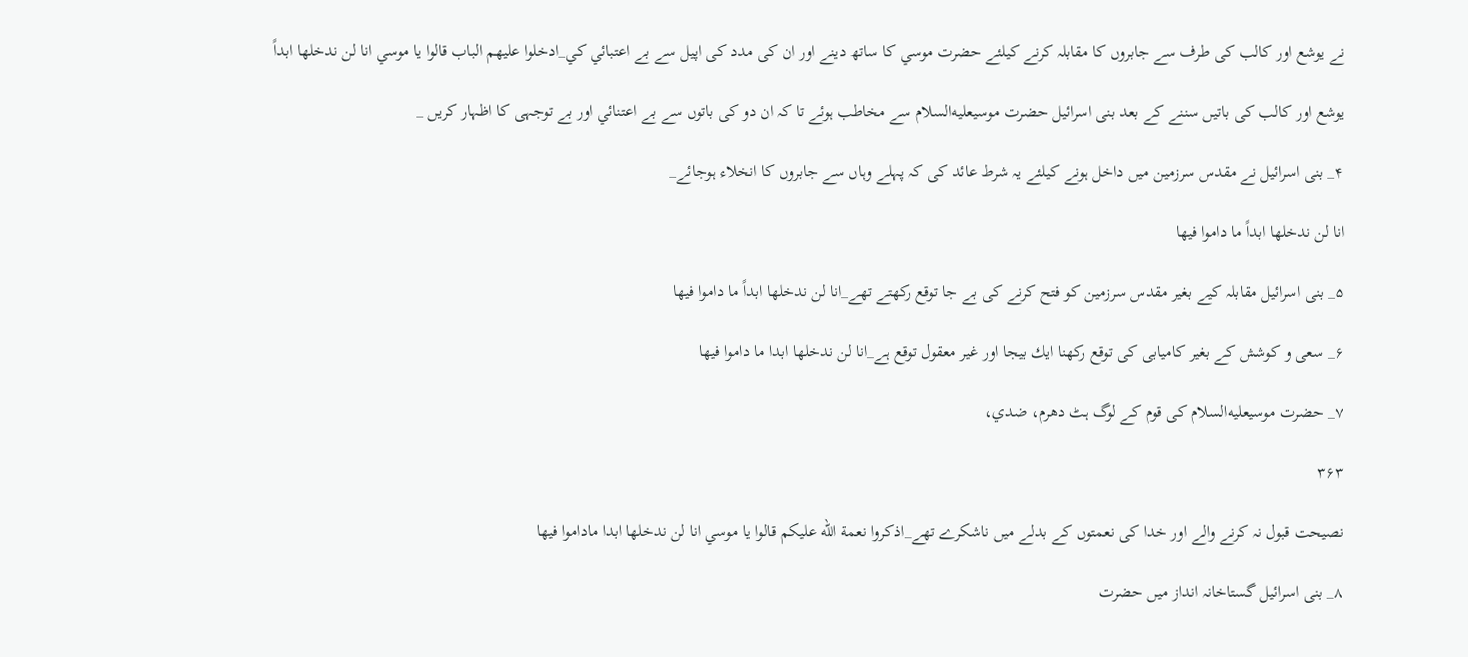نے يوشع اور كالب كى طرف سے جابروں كا مقابلہ كرنے كيلئے حضرت موسي كا ساتھ دينے اور ان كى مدد كى اپيل سے بے اعتبائي كي_ادخلوا عليهم الباب قالوا يا موسي انا لن ندخلها ابداً

يوشع اور كالب كى باتيں سننے كے بعد بنى اسرائيل حضرت موسيعليه‌السلام سے مخاطب ہوئے تا كہ ان دو كى باتوں سے بے اعتنائي اور بے توجہى كا اظہار كريں _

۴_ بنى اسرائيل نے مقدس سرزمين ميں داخل ہونے كيلئے يہ شرط عائد كى كہ پہلے وہاں سے جابروں كا انخلاء ہوجائے_

انا لن ندخلها ابداً ما داموا فيها

۵_ بنى اسرائيل مقابلہ كيے بغير مقدس سرزمين كو فتح كرنے كى بے جا توقع ركھتے تھے_انا لن ندخلها ابداً ما داموا فيها

۶_ سعى و كوشش كے بغير كاميابى كى توقع ركھنا ايك بيجا اور غير معقول توقع ہے_انا لن ندخلها ابدا ما داموا فيها

۷_ حضرت موسيعليه‌السلام كى قوم كے لوگ ہٹ دھرم، ضدي،

۳۶۳

نصيحت قبول نہ كرنے والے اور خدا كى نعمتوں كے بدلے ميں ناشكرے تھے_اذكروا نعمة الله عليكم قالوا يا موسي انا لن ندخلها ابدا ماداموا فيها

۸_ بنى اسرائيل گستاخانہ انداز ميں حضرت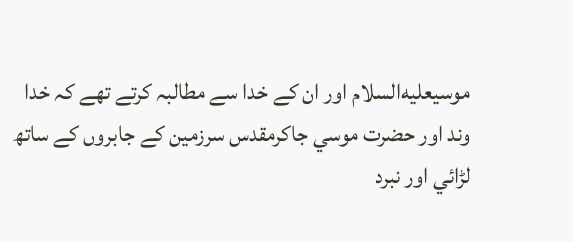موسيعليه‌السلام اور ان كے خدا سے مطالبہ كرتے تھے كہ خدا وند اور حضرت موسي جاكرمقدس سرزمين كے جابروں كے ساتھ لڑائي اور نبرد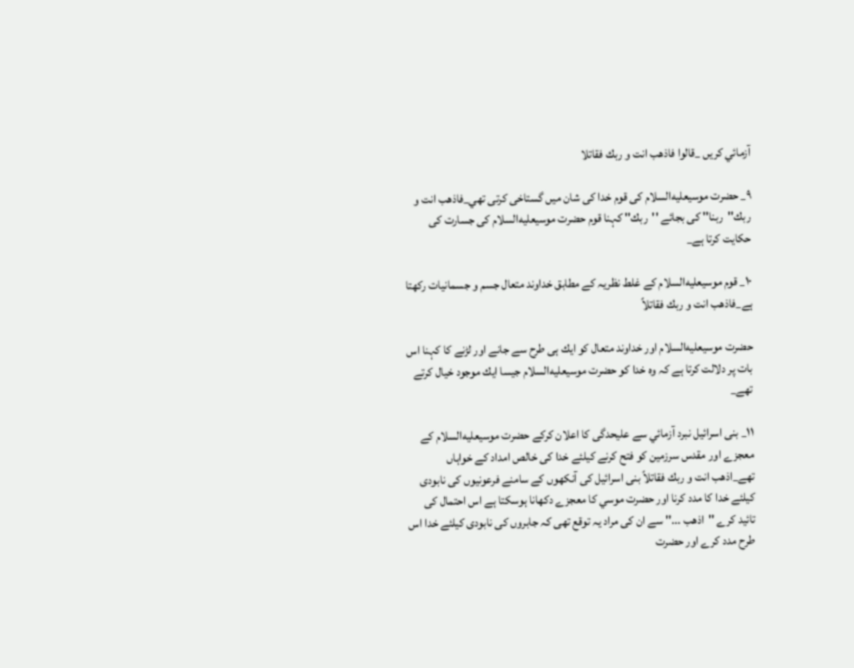آزمائي كريں _قالوا فاذهب انت و ربك فقاتلا

۹_ حضرت موسيعليه‌السلام كى قوم خدا كى شان ميں گستاخى كرتى تھي_فاذهب انت و ربك''ربنا'' كى بجائے ''ربك'' كہنا قوم حضرت موسيعليه‌السلام كى جسارت كى حكايت كرتا ہے_

۱۰_ قوم موسيعليه‌السلام كے غلط نظريہ كے مطابق خداوند متعال جسم و جسمانيات ركھتا ہے_فاذهب انت و ربك فقاتلاً

حضرت موسيعليه‌السلام اور خداوند متعال كو ايك ہى طرح سے جانے اور لڑنے كا كہنا اس بات پر دلالت كرتا ہے كہ وہ خدا كو حضرت موسيعليه‌السلام جيسا ايك موجود خيال كرتے تھے_

۱۱_ بنى اسرائيل نبرد آزمائي سے عليحدگى كا اعلان كركے حضرت موسيعليه‌السلام كے معجزے اور مقدس سرزمين كو فتح كرنے كيلئے خدا كى خالص امداد كے خواہاں تھے_اذهب انت و ربك فقاتلاً بنى اسرائيل كى آنكھوں كے سامنے فرعونيوں كى نابودى كيلئے خدا كا مدد كرنا اور حضرت موسي كا معجزے دكھانا ہوسكتا ہے اس احتمال كى تائيد كرے ''اذھب ...'' سے ان كى مراد يہ توقع تھى كہ جابروں كى نابودى كيلئے خدا اس طرح مدد كرے اور حضرت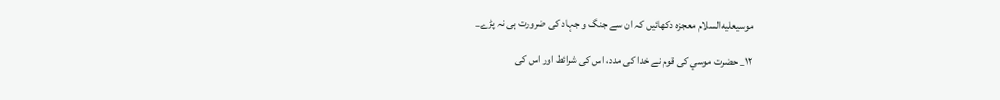موسيعليه‌السلام معجزہ دكھائيں كہ ان سے جنگ و جہاد كى ضرورت ہى نہ پڑے_

۱۲_ حضرت موسي كى قوم نے خدا كى مدد، اس كى شرائط اور اس كى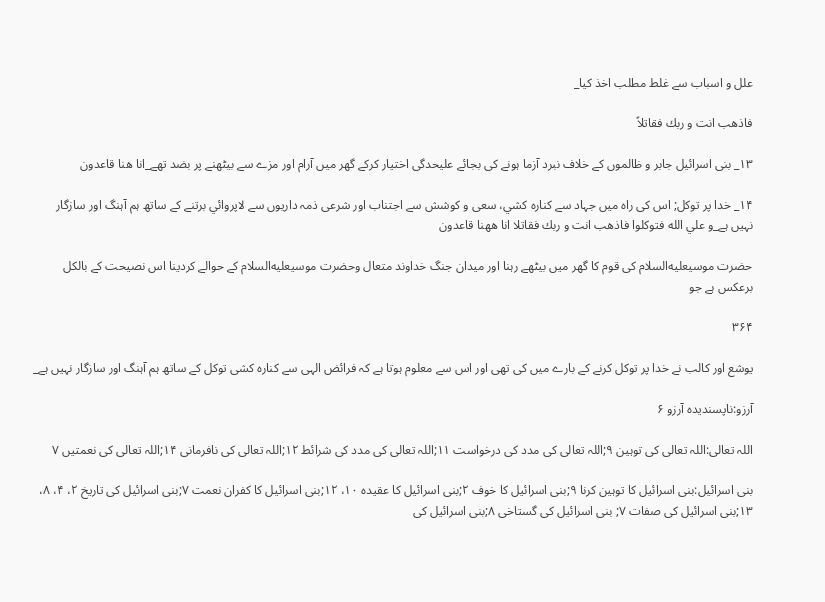علل و اسباب سے غلط مطلب اخذ كيا_

فاذهب انت و ربك فقاتلاً

۱۳_ بنى اسرائيل جابر و ظالموں كے خلاف نبرد آزما ہونے كى بجائے عليحدگى اختيار كركے گھر ميں آرام اور مزے سے بيٹھنے پر بضد تھے_انا هنا قاعدون

۱۴_ خدا پر توكل; اس كى راہ ميں جہاد سے كنارہ كشي، سعى و كوشش سے اجتناب اور شرعى ذمہ داريوں سے لاپروائي برتنے كے ساتھ ہم آہنگ اور سازگار نہيں ہے_و علي الله فتوكلوا فاذهب انت و ربك فقاتلا انا ههنا قاعدون

حضرت موسيعليه‌السلام كى قوم كا گھر ميں بيٹھے رہنا اور ميدان جنگ خداوند متعال وحضرت موسيعليه‌السلام كے حوالے كردينا اس نصيحت كے بالكل برعكس ہے جو

۳۶۴

يوشع اور كالب نے خدا پر توكل كرنے كے بارے ميں كى تھى اور اس سے معلوم ہوتا ہے كہ فرائض الہى سے كنارہ كشى توكل كے ساتھ ہم آہنگ اور سازگار نہيں ہے_

آرزو:ناپسنديدہ آرزو ۶

اللہ تعالى:اللہ تعالى كى توہين ۹;اللہ تعالى كى مدد كى درخواست ۱۱;اللہ تعالى كى مدد كى شرائط ۱۲;اللہ تعالى كى نافرمانى ۱۴;اللہ تعالى كى نعمتيں ۷

بنى اسرائيل:بنى اسرائيل كا توہين كرنا ۹;بنى اسرائيل كا خوف ۲;بنى اسرائيل كا عقيدہ ۱۰، ۱۲;بنى اسرائيل كا كفران نعمت ۷;بنى اسرائيل كى تاريخ ۲، ۴، ۸، ۱۳;بنى اسرائيل كى صفات ۷; بنى اسرائيل كى گستاخى ۸;بنى اسرائيل كى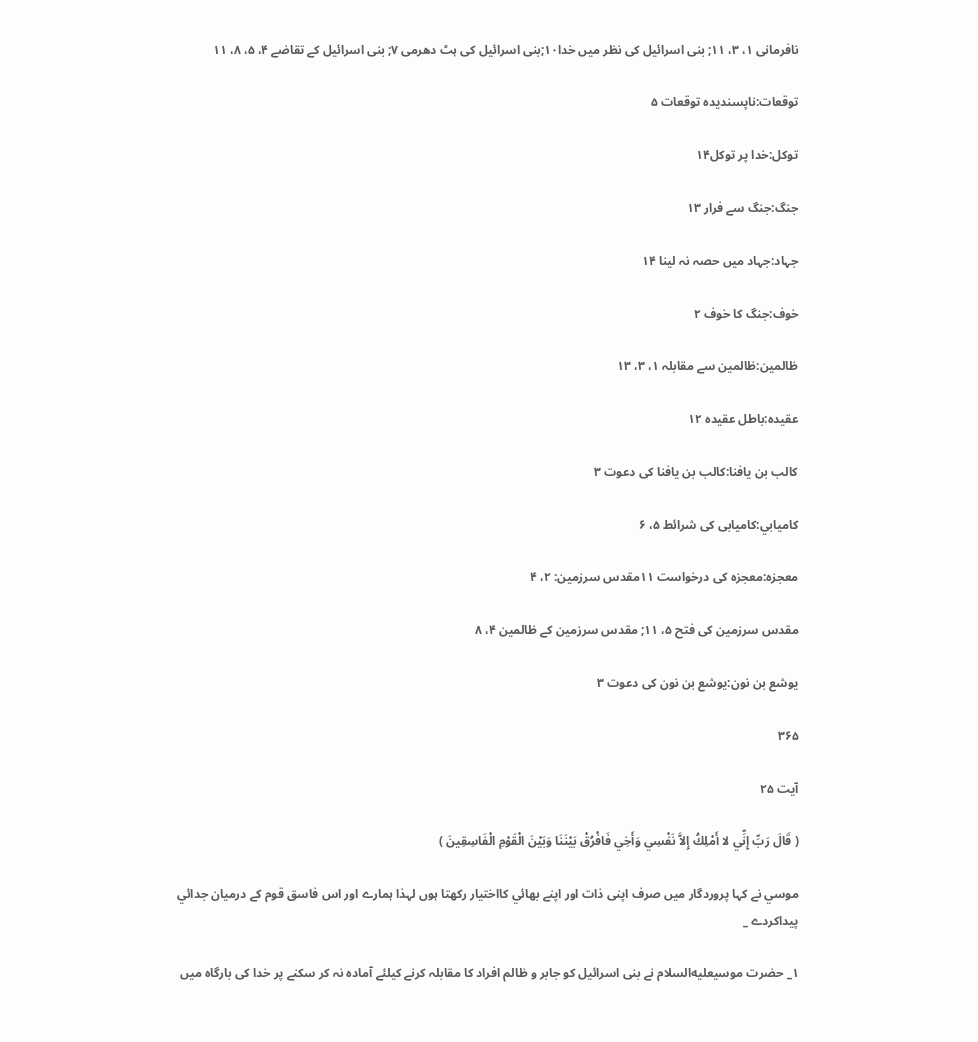نافرمانى ۱، ۳، ۱۱; بنى اسرائيل كى نظر ميں خدا۱۰;بنى اسرائيل كى ہٹ دھرمى ۷; بنى اسرائيل كے تقاضے ۴، ۵، ۸، ۱۱

توقعات:ناپسنديدہ توقعات ۵

توكل:خدا پر توكل۱۴

جنگ:جنگ سے فرار ۱۳

جہاد:جہاد ميں حصہ نہ لينا ۱۴

خوف:جنگ كا خوف ۲

ظالمين:ظالمين سے مقابلہ ۱، ۳، ۱۳

عقيدہ:باطل عقيدہ ۱۲

كالب بن يافنا:كالب بن يافنا كى دعوت ۳

كاميابي:كاميابى كى شرائط ۵، ۶

معجزہ:معجزہ كى درخواست ۱۱مقدس سرزمين: ۲، ۴

مقدس سرزمين كى فتح ۵، ۱۱; مقدس سرزمين كے ظالمين ۴، ۸

يوشع بن نون:يوشع بن نون كى دعوت ۳

۳۶۵

آیت ۲۵

( قَالَ رَبِّ إِنِّي لا أَمْلِكُ إِلاَّ نَفْسِي وَأَخِي فَافْرُقْ بَيْنَنَا وَبَيْنَ الْقَوْمِ الْفَاسِقِينَ )

موسي نے كہا پروردگار ميں صرف اپنى ذات اور اپنے بھائي كااختيار ركھتا ہوں لہذا ہمارے اور اس فاسق قوم كے درميان جدائي پيداكردے _

۱_ حضرت موسيعليه‌السلام نے بنى اسرائيل كو جابر و ظالم افراد كا مقابلہ كرنے كيلئے آمادہ نہ كر سكنے پر خدا كى بارگاہ ميں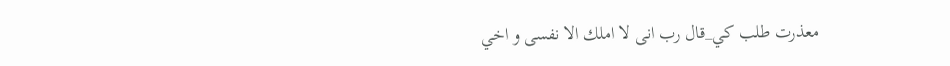معذرت طلب كي_قال رب انى لا املك الا نفسى و اخي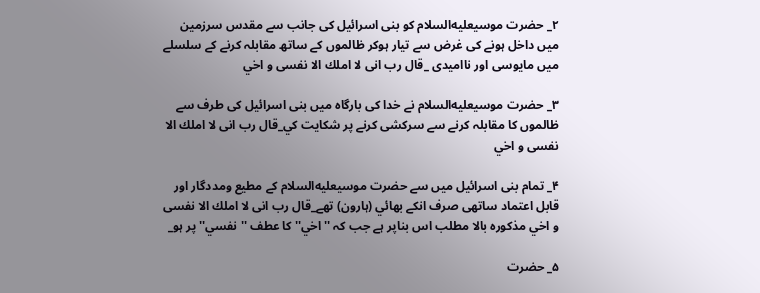۲_ حضرت موسيعليه‌السلام كو بنى اسرائيل كى جانب سے مقدس سرزمين ميں داخل ہونے كى غرض سے تيار ہوكر ظالموں كے ساتھ مقابلہ كرنے كے سلسلے ميں مايوسى اور نااميدى _قال رب انى لا املك الا نفسى و اخي

۳_ حضرت موسيعليه‌السلام نے خدا كى بارگاہ ميں بنى اسرائيل كى طرف سے ظالموں كا مقابلہ كرنے سے سركشى كرنے پر شكايت كي_قال رب انى لا املك الا نفسى و اخي

۴_ تمام بنى اسرائيل ميں سے حضرت موسيعليه‌السلام كے مطيع ومددگار اور قابل اعتماد ساتھى صرف انكے بھائي (ہارون) تھے_قال رب انى لا املك الا نفسى و اخي مذكورہ بالا مطلب اس بناپر ہے جب كہ ''اخي'' كا عطف ''نفسي'' پر ہو_

۵_ حضرت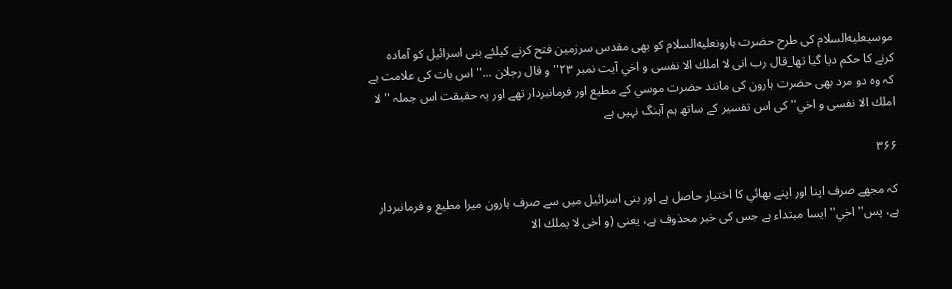موسيعليه‌السلام كى طرح حضرت ہارونعليه‌السلام كو بھى مقدس سرزمين فتح كرنے كيلئے بنى اسرائيل كو آمادہ كرنے كا حكم ديا گيا تھا_قال رب انى لا املك الا نفسى و اخي آيت نمبر ۲۳'' و قال رجلان ...'' اس بات كى علامت ہے كہ وہ دو مرد بھى حضرت ہارون كى مانند حضرت موسي كے مطيع اور فرمانبردار تھے اور يہ حقيقت اس جملہ ''لا املك الا نفسى و اخي'' كى اس تفسير كے ساتھ ہم آہنگ نہيں ہے

۳۶۶

كہ مجھے صرف اپنا اور اپنے بھائي كا اختيار حاصل ہے اور بنى اسرائيل ميں سے صرف ہارون ميرا مطيع و فرمانبردار ہے، پس''اخي'' ايسا مبتداء ہے جس كى خبر محذوف ہے، يعنى (و اخى لا يملك الا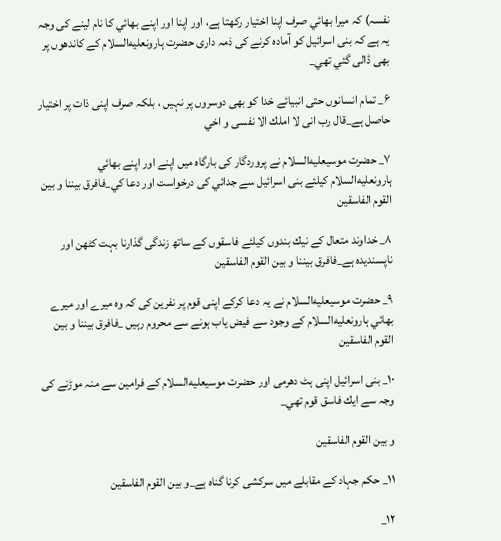نفسہ) كہ ميرا بھائي صرف اپنا اختيار ركھتا ہے، اور اپنا اور اپنے بھائي كا نام لينے كى وجہ يہ ہے كہ بنى اسرائيل كو آمادہ كرنے كى ذمہ دارى حضرت ہارونعليه‌السلام كے كاندھوں پر بھى ڈالى گئي تھي_

۶_ تمام انسانوں حتى انبيائے خدا كو بھى دوسروں پر نہيں ، بلكہ صرف اپنى ذات پر اختيار حاصل ہے_قال رب انى لا املك الا نفسى و اخي

۷_ حضرت موسيعليه‌السلام نے پروردگار كى بارگاہ ميں اپنے اور اپنے بھائي ہارونعليه‌السلام كيلئے بنى اسرائيل سے جدائي كى درخواست اور دعا كي_فافرق بيننا و بين القوم الفاسقين

۸_ خداوند متعال كے نيك بندوں كيلئے فاسقوں كے ساتھ زندگى گذارنا بہت كٹھن اور ناپسنديدہ ہے_فافرق بيننا و بين القوم الفاسقين

۹_ حضرت موسيعليه‌السلام نے يہ دعا كركے اپنى قوم پر نفرين كى كہ وہ ميرے اور ميرے بھائي ہارونعليه‌السلام كے وجود سے فيض ياب ہونے سے محروم رہيں _فافرق بيننا و بين القوم الفاسقين

۱۰_ بنى اسرائيل اپنى ہٹ دھرمى اور حضرت موسيعليه‌السلام كے فرامين سے منہ موڑنے كى وجہ سے ايك فاسق قوم تھي_

و بين القوم الفاسقين

۱۱_ حكم جہاد كے مقابلے ميں سركشى كرنا گناہ ہے_و بين القوم الفاسقين

۱۲_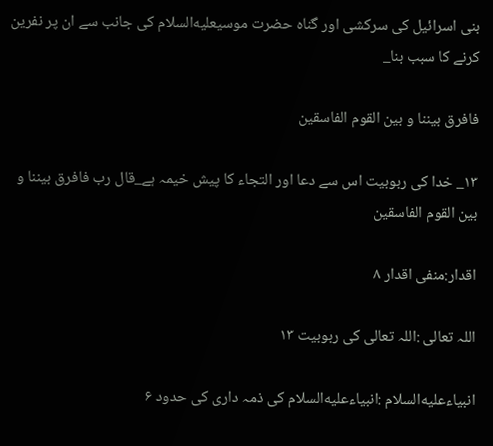بنى اسرائيل كى سركشى اور گناہ حضرت موسيعليه‌السلام كى جانب سے ان پر نفرين كرنے كا سبب بنا_

فافرق بيننا و بين القوم الفاسقين

۱۳_ خدا كى ربوبيت اس سے دعا اور التجاء كا پيش خيمہ ہے_قال رب فافرق بيننا و بين القوم الفاسقين

اقدار:منفى اقدار ۸

اللہ تعالى :اللہ تعالى كى ربوبيت ۱۳

انبياءعليه‌السلام :انبياءعليه‌السلام كى ذمہ دارى كى حدود ۶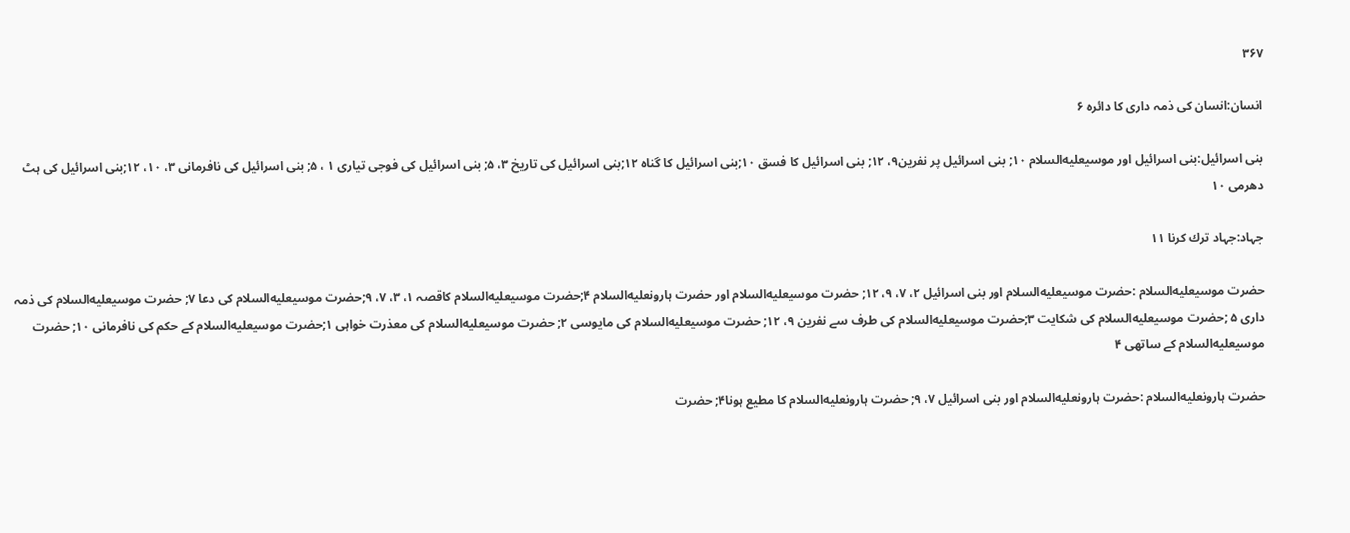۳۶۷

انسان:انسان كى ذمہ دارى كا دائرہ ۶

بنى اسرائيل:بنى اسرائيل اور موسيعليه‌السلام ۱۰; بنى اسرائيل پر نفرين۹، ۱۲; بنى اسرائيل كا فسق ۱۰;بنى اسرائيل كا گناہ ۱۲;بنى اسرائيل كى تاريخ ۳، ۵; بنى اسرائيل كى فوجى تيارى ۱ ، ۵; بنى اسرائيل كى نافرمانى ۳، ۱۰، ۱۲;بنى اسرائيل كى ہٹ دھرمى ۱۰

جہاد:جہاد ترك كرنا ۱۱

حضرت موسيعليه‌السلام :حضرت موسيعليه‌السلام اور بنى اسرائيل ۲، ۷، ۹، ۱۲; حضرت موسيعليه‌السلام اور حضرت ہارونعليه‌السلام ۴;حضرت موسيعليه‌السلام كاقصہ ۱، ۳، ۷، ۹;حضرت موسيعليه‌السلام كى دعا ۷; حضرت موسيعليه‌السلام كى ذمہ دارى ۵ ;حضرت موسيعليه‌السلام كى شكايت ۳;حضرت موسيعليه‌السلام كى طرف سے نفرين ۹، ۱۲; حضرت موسيعليه‌السلام كى مايوسى ۲; حضرت موسيعليه‌السلام كى معذرت خواہى ۱;حضرت موسيعليه‌السلام كے حكم كى نافرمانى ۱۰; حضرت موسيعليه‌السلام كے ساتھى ۴

حضرت ہارونعليه‌السلام :حضرت ہارونعليه‌السلام اور بنى اسرائيل ۷، ۹; حضرت ہارونعليه‌السلام كا مطيع ہونا۴; حضرت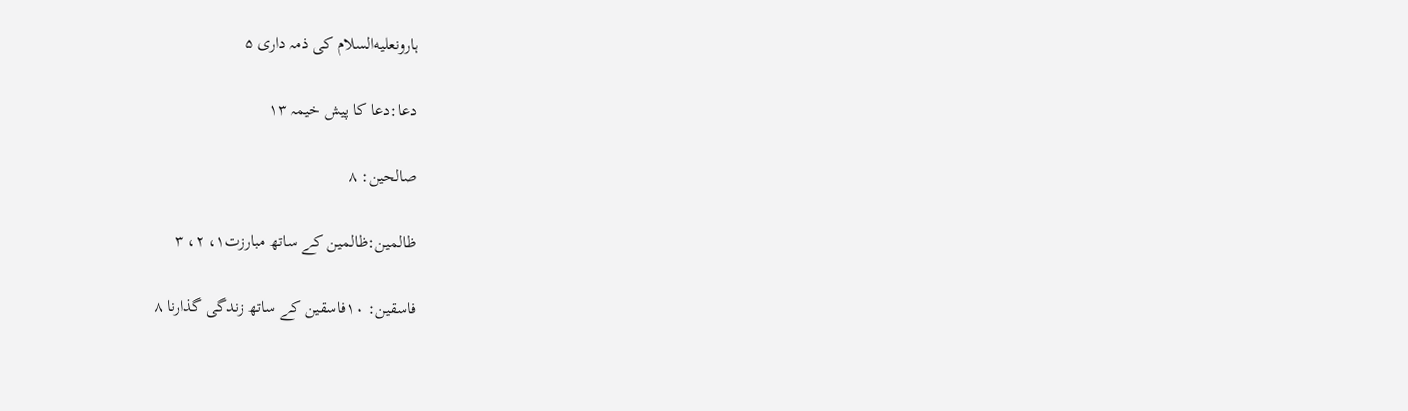ہارونعليه‌السلام كى ذمہ دارى ۵

دعا:دعا كا پيش خيمہ ۱۳

صالحين: ۸

ظالمين:ظالمين كے ساتھ مبارزت۱، ۲، ۳

فاسقين: ۱۰فاسقين كے ساتھ زندگى گذارنا ۸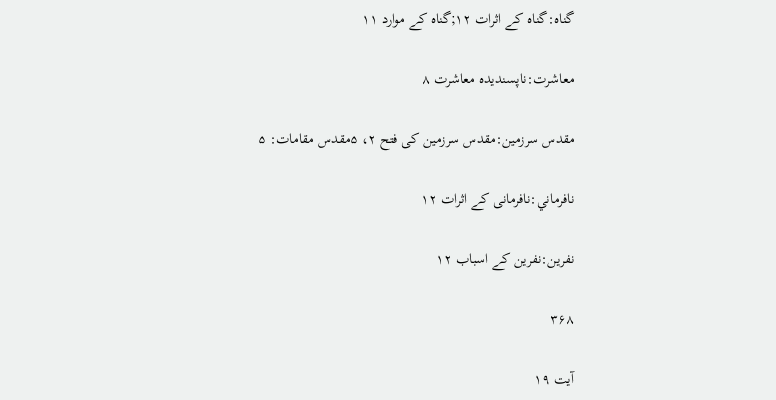گناہ:گناہ كے اثرات ۱۲;گناہ كے موارد ۱۱

معاشرت:ناپسنديدہ معاشرت ۸

مقدس سرزمين:مقدس سرزمين كى فتح ۲، ۵مقدس مقامات: ۵

نافرماني:نافرمانى كے اثرات ۱۲

نفرين:نفرين كے اسباب ۱۲

۳۶۸

آیت ۱۹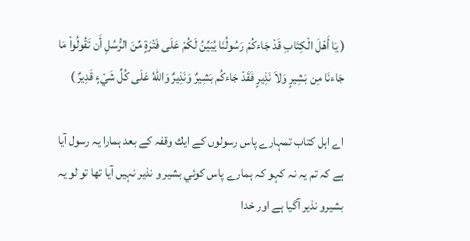( يَا أَهْلَ الْكِتَابِ قَدْ جَاءكُمْ رَسُولُنَا يُبَيِّنُ لَكُمْ عَلَى فَتْرَةٍ مِّنَ الرُّسُلِ أَن تَقُولُواْ مَا جَاءنَا مِن بَشِيرٍ وَلاَ نَذِيرٍ فَقَدْ جَاءكُم بَشِيرٌ وَنَذِيرٌ وَاللّهُ عَلَى كُلِّ شَيْءٍ قَدِيرٌ )

اے اہل كتاب تمہارے پاس رسولوں كے ايك وقفہ كے بعد ہمارا يہ رسول آيا ہے كہ تم يہ نہ كہو كہ ہمارے پاس كوئي بشير و نذير نہيں آيا تھا تو لو يہ بشيرو نذير آگيا ہے اور خدا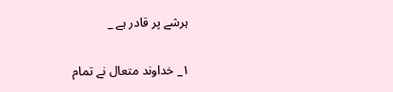ہرشے پر قادر ہے _

۱_ خداوند متعال نے تمام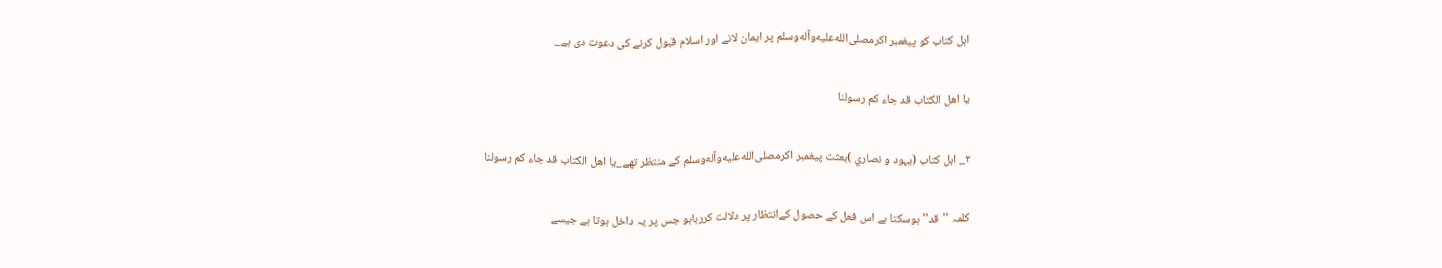اہل كتاب كو پيغمبر اكرمصلى‌الله‌عليه‌وآله‌وسلم پر ايمان لانے اور اسلام قبول كرنے كى دعوت دى ہے_

يا اهل الكتاب قد جاء كم رسولنا

۲_ اہل كتاب (يہود و نصاري )بعثت پيغمبر اكرمصلى‌الله‌عليه‌وآله‌وسلم كے منتظر تھے_يا اهل الكتاب قد جاء كم رسولنا

كلمہ ''قد'' ہوسكتا ہے اس فعل كے حصول كےانتظار پر دلالت كررہاہو جس پر يہ داخل ہوتا ہے جيسے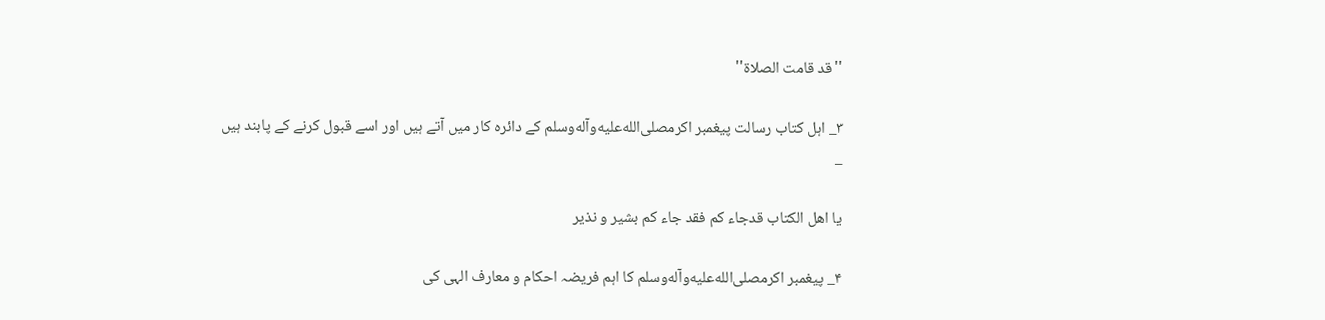''قد قامت الصلاة''

۳_ اہل كتاب رسالت پيغمبر اكرمصلى‌الله‌عليه‌وآله‌وسلم كے دائرہ كار ميں آتے ہيں اور اسے قبول كرنے كے پابند ہيں _

يا اهل الكتاب قدجاء كم فقد جاء كم بشير و نذير

۴_ پيغمبر اكرمصلى‌الله‌عليه‌وآله‌وسلم كا اہم فريضہ احكام و معارف الہى كى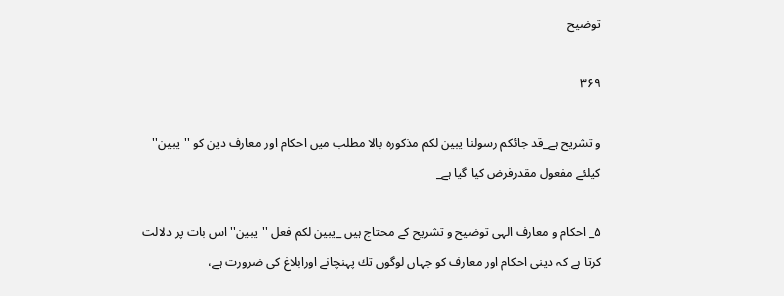توضيح

۳۶۹

و تشريح ہے_قد جائكم رسولنا يبين لكم مذكورہ بالا مطلب ميں احكام اور معارف دين كو ''يبين'' كيلئے مفعول مقدرفرض كيا گيا ہے_

۵_ احكام و معارف الہى توضيح و تشريح كے محتاج ہيں _يبين لكم فعل ''يبين'' اس بات پر دلالت كرتا ہے كہ دينى احكام اور معارف كو جہاں لوگوں تك پہنچانے اورابلاغ كى ضرورت ہے،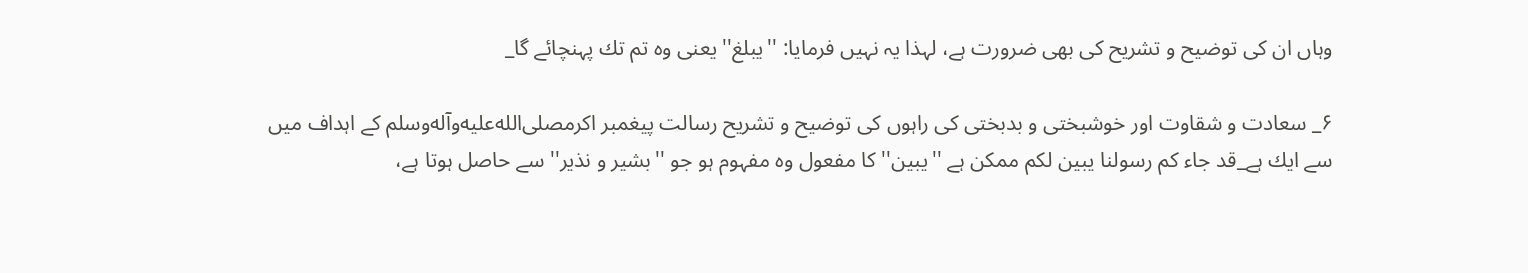وہاں ان كى توضيح و تشريح كى بھى ضرورت ہے، لہذا يہ نہيں فرمايا: ''يبلغ'' يعنى وہ تم تك پہنچائے گا_

۶_ سعادت و شقاوت اور خوشبختى و بدبختى كى راہوں كى توضيح و تشريح رسالت پيغمبر اكرمصلى‌الله‌عليه‌وآله‌وسلم كے اہداف ميں سے ايك ہے_قد جاء كم رسولنا يبين لكم ممكن ہے ''يبين'' كا مفعول وہ مفہوم ہو جو ''بشير و نذير'' سے حاصل ہوتا ہے،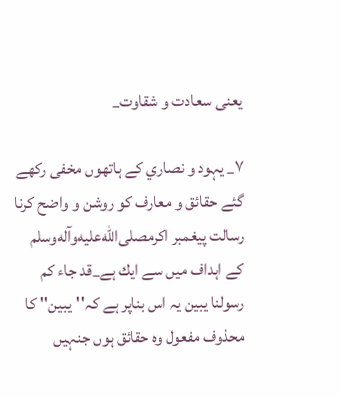يعنى سعادت و شقاوت_

۷_ يہود و نصاري كے ہاتھوں مخفى ركھے گئے حقائق و معارف كو روشن و واضح كرنا رسالت پيغمبر اكرمصلى‌الله‌عليه‌وآله‌وسلم كے اہداف ميں سے ايك ہے_قد جاء كم رسولنا يبين يہ اس بناپر ہے كہ''يبين'' كا محذوف مفعول وہ حقائق ہوں جنہيں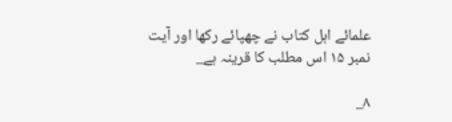علمائے اہل كتاب نے چھپائے ركھا اور آيت نمبر ۱۵ اس مطلب كا قرينہ ہے_

۸_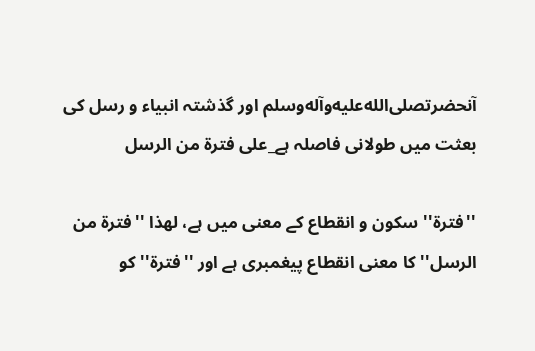آنحضرتصلى‌الله‌عليه‌وآله‌وسلم اور گذشتہ انبياء و رسل كى بعثت ميں طولانى فاصلہ ہے_على فترة من الرسل

''فترة'' سكون و انقطاع كے معنى ميں ہے، لھذا ''فترة من الرسل'' كا معنى انقطاع پيغمبرى ہے اور ''فترة'' كو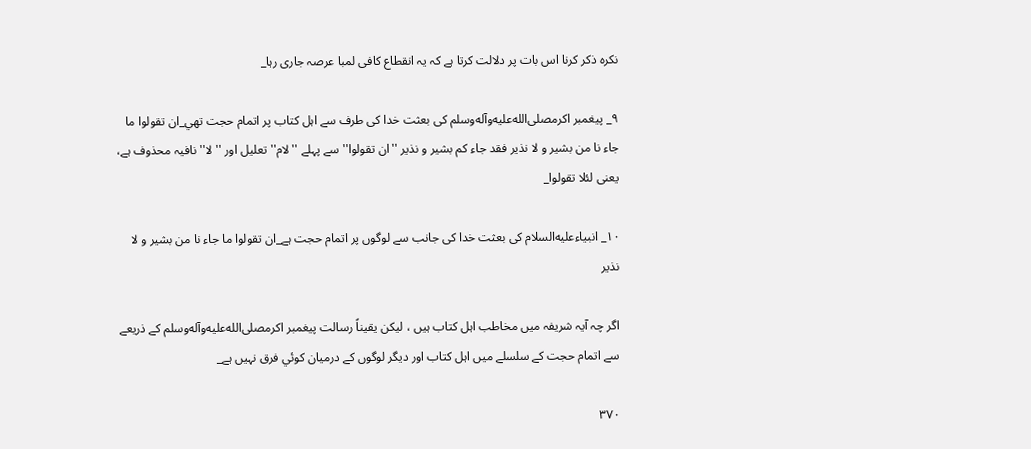نكرہ ذكر كرنا اس بات پر دلالت كرتا ہے كہ يہ انقطاع كافى لمبا عرصہ جارى رہا_

۹_ پيغمبر اكرمصلى‌الله‌عليه‌وآله‌وسلم كى بعثت خدا كى طرف سے اہل كتاب پر اتمام حجت تھي_ان تقولوا ما جاء نا من بشير و لا نذير فقد جاء كم بشير و نذير ''ان تقولوا'' سے پہلے ''لام'' تعليل اور ''لا'' نافيہ محذوف ہے، يعنى لئلا تقولوا_

۱۰_ انبياءعليه‌السلام كى بعثت خدا كى جانب سے لوگوں پر اتمام حجت ہے_ان تقولوا ما جاء نا من بشير و لا نذير

اگر چہ آيہ شريفہ ميں مخاطب اہل كتاب ہيں ، ليكن يقيناً رسالت پيغمبر اكرمصلى‌الله‌عليه‌وآله‌وسلم كے ذريعے سے اتمام حجت كے سلسلے ميں اہل كتاب اور ديگر لوگوں كے درميان كوئي فرق نہيں ہے_

۳۷۰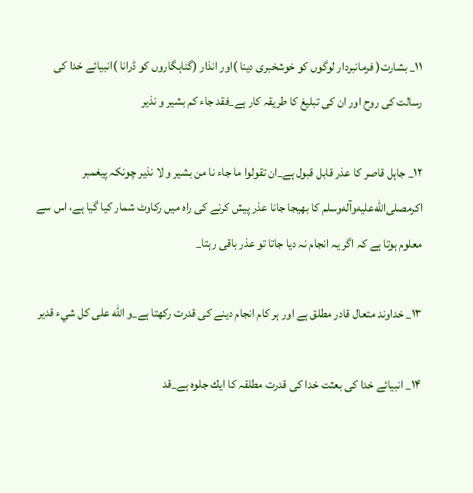۱۱_ بشارت( فرمانبردار لوگوں كو خوشخبرى دينا )اور انذار (گناہگاروں كو ڈرانا )انبيائے خدا كى رسالت كى روح اور ان كى تبليغ كا طريقہ كار ہے_فقد جاء كم بشير و نذير

۱۲_ جاہل قاصر كا عذر قابل قبول ہے_ان تقولوا ما جاء نا من بشير و لا نذير چونكہ پيغمبر اكرمصلى‌الله‌عليه‌وآله‌وسلم كا بھيجا جانا عذر پيش كرنے كى راہ ميں ركاوٹ شمار كيا گيا ہے، اس سے معلوم ہوتا ہے كہ اگر يہ انجام نہ ديا جاتا تو عذر باقى رہتا_

۱۳_ خداوند متعال قادر مطلق ہے اور ہر كام انجام دينے كى قدرت ركھتا ہے_و الله على كل شيء قدير

۱۴_ انبيائے خدا كى بعثت خدا كى قدرت مطلقہ كا ايك جلوہ ہے_قد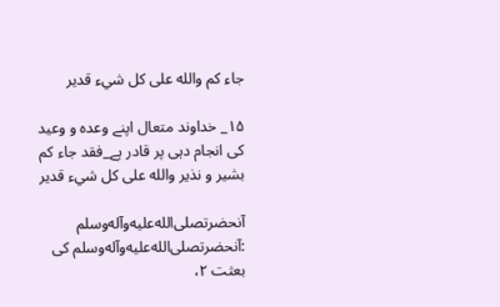جاء كم والله على كل شيء قدير

۱۵_ خداوند متعال اپنے وعدہ و وعيد كى انجام دہى پر قادر ہے_فقد جاء كم بشير و نذير والله على كل شيء قدير

آنحضرتصلى‌الله‌عليه‌وآله‌وسلم :آنحضرتصلى‌الله‌عليه‌وآله‌وسلم كى بعثت ۲،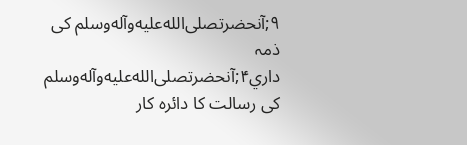۹;آنحضرتصلى‌الله‌عليه‌وآله‌وسلم كى ذمہ داري۴;آنحضرتصلى‌الله‌عليه‌وآله‌وسلم كى رسالت كا دائرہ كار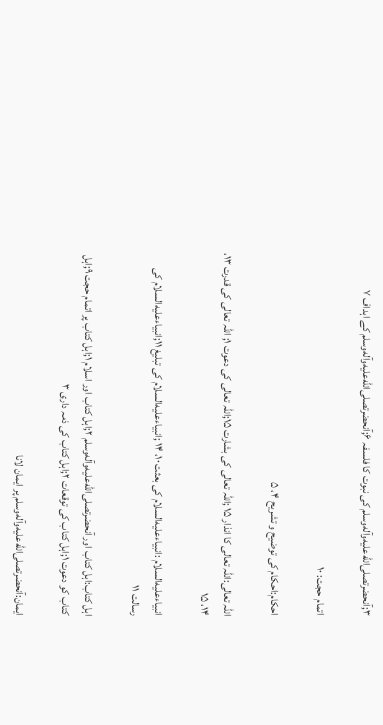۳;آنحضرتصلى‌الله‌عليه‌وآله‌وسلم كى نبوت كا فلسفہ ۶;آنحضرتصلى‌الله‌عليه‌وآله‌وسلم كے اہداف ۷

اتمام حجت: ۱۰

احكام:احكام كى توضيح و تشريح ۴، ۵

اللہ تعالى:اللہ تعالى كا انذار ۱۵ ;اللہ تعالى كى بشارت ۱۵;اللہ تعالى كى دعوت ۱; اللہ تعالى كى قدرت ۱۳، ۱۴، ۱۵

انبياءعليه‌السلام :انبياءعليه‌السلام كى بعثت ۱۰، ۱۴ ;انبياءعليه‌السلام كى تبليغ ۱۱;انبياءعليه‌السلام كى رسالت ۱۱

اہل كتاب:اہل كتاب اور آنحضرتصلى‌الله‌عليه‌وآله‌وسلم ۲;اہل كتاب اور اسلام ۱;اہل كتاب پر اتمام حجت ۹;اہل كتاب كو دعوت ۱;اہل كتاب كى توقعات ۲;اہل كتاب كى ذمہ دارى ۳

ايمان:آنحضرتصلى‌الله‌عليه‌وآله‌وسلم پر ايمان لانا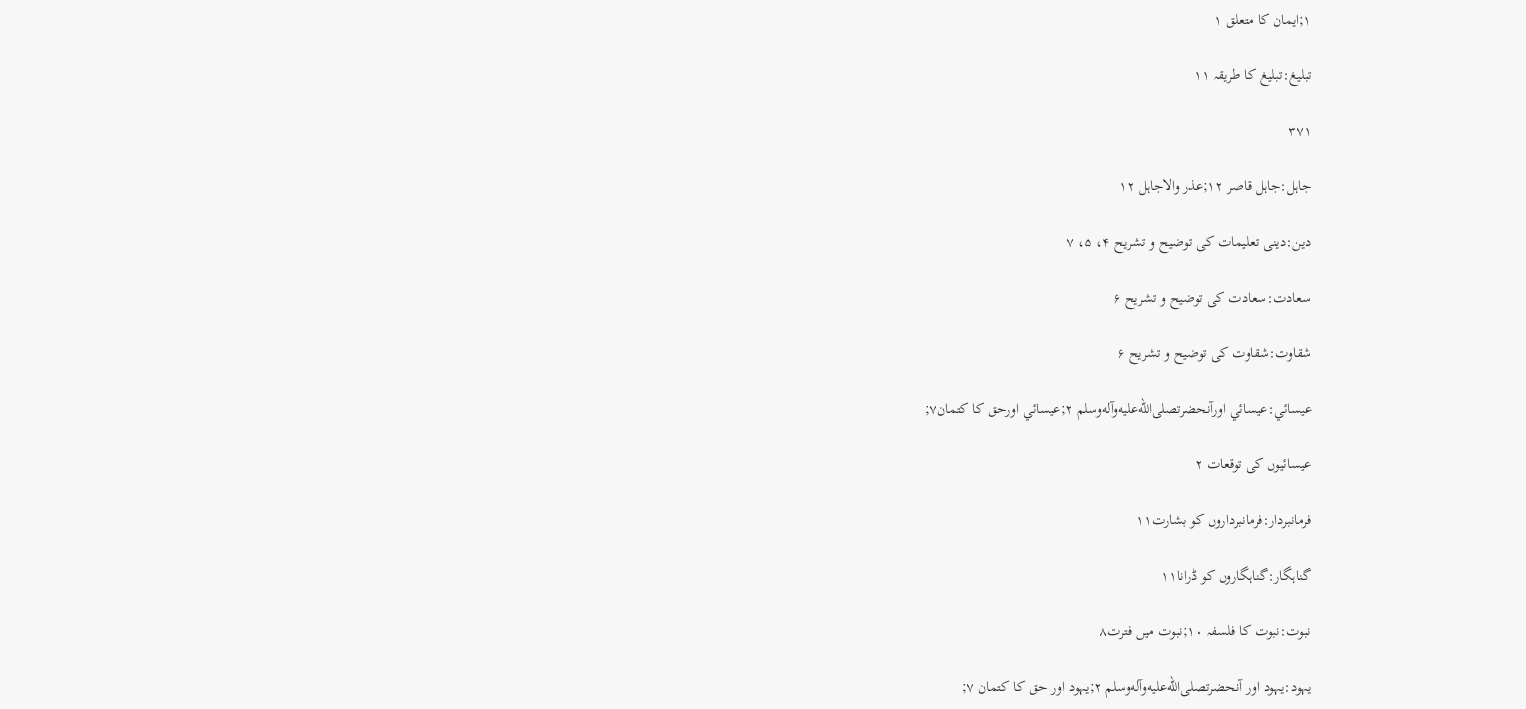۱;ايمان كا متعلق ۱

تبليغ:تبليغ كا طريقہ ۱۱

۳۷۱

جاہل:جاہل قاصر ۱۲;عذر والاجاہل ۱۲

دين:دينى تعليمات كى توضيح و تشريح ۴، ۵، ۷

سعادت:سعادت كى توضيح و تشريح ۶

شقاوت:شقاوت كى توضيح و تشريح ۶

عيسائي:عيسائي اورآنحضرتصلى‌الله‌عليه‌وآله‌وسلم ۲;عيسائي اورحق كا كتمان۷;

عيسائيوں كى توقعات ۲

فرمانبردار:فرمانبرداروں كو بشارت۱۱

گناہگار:گناہگاروں كو ڈرانا۱۱

نبوت:نبوت كا فلسفہ ۱۰;نبوت ميں فترت۸

يہود:يہود اور آنحضرتصلى‌الله‌عليه‌وآله‌وسلم ۲;يہود اور حق كا كتمان ۷;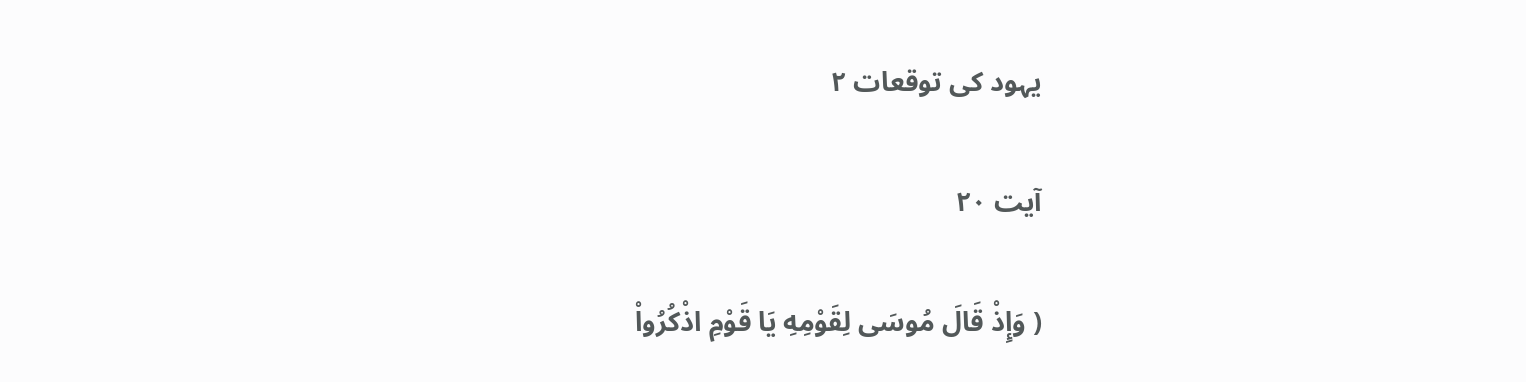يہود كى توقعات ۲

آیت ۲۰

( وَإِذْ قَالَ مُوسَى لِقَوْمِهِ يَا قَوْمِ اذْكُرُواْ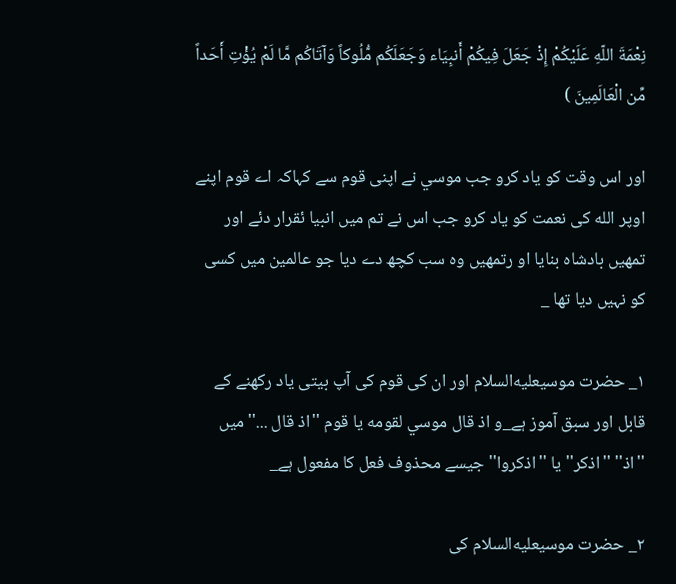نِعْمَةَ اللّهِ عَلَيْكُمْ إِذْ جَعَلَ فِيكُمْ أَنبِيَاء وَجَعَلَكُم مُّلُوكاً وَآتَاكُم مَّا لَمْ يُؤْتِ أَحَداً مِّن الْعَالَمِينَ )

اور اس وقت كو ياد كرو جب موسي نے اپنى قوم سے كہاكہ اے قوم اپنے اوپر الله كى نعمت كو ياد كرو جب اس نے تم ميں انبيا ئقرار دئے اور تمھيں بادشاہ بنايا او رتمھيں وہ سب كچھ دے ديا جو عالمين ميں كسى كو نہيں ديا تھا _

۱_ حضرت موسيعليه‌السلام اور ان كى قوم كى آپ بيتى ياد ركھنے كے قابل اور سبق آموز ہے_و اذ قال موسي لقومه يا قوم ''اذ قال ...'' ميں ''اذ'' ''اذكر'' يا ''اذكروا'' جيسے محذوف فعل كا مفعول ہے_

۲_ حضرت موسيعليه‌السلام كى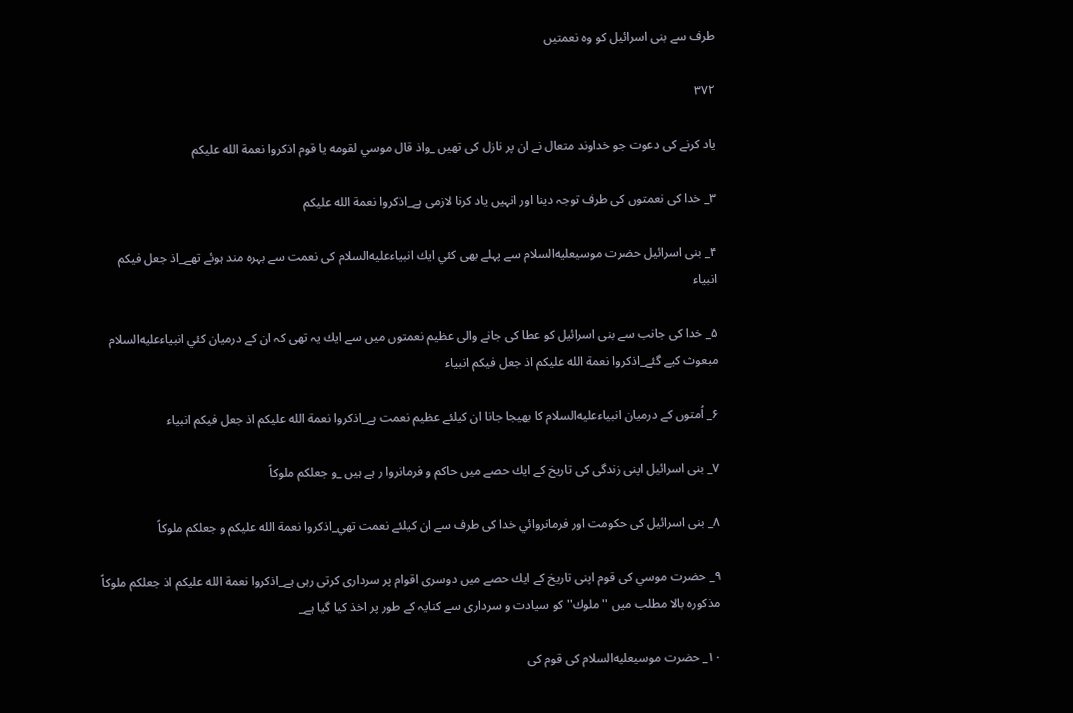طرف سے بنى اسرائيل كو وہ نعمتيں

۳۷۲

ياد كرنے كى دعوت جو خداوند متعال نے ان پر نازل كى تھيں _واذ قال موسي لقومه يا قوم اذكروا نعمة الله عليكم

۳_ خدا كى نعمتوں كى طرف توجہ دينا اور انہيں ياد كرنا لازمى ہے_اذكروا نعمة الله عليكم

۴_ بنى اسرائيل حضرت موسيعليه‌السلام سے پہلے بھى كئي ايك انبياءعليه‌السلام كى نعمت سے بہرہ مند ہوئے تھے_اذ جعل فيكم انبياء

۵_ خدا كى جانب سے بنى اسرائيل كو عطا كى جانے والى عظيم نعمتوں ميں سے ايك يہ تھى كہ ان كے درميان كئي انبياءعليه‌السلام مبعوث كيے گئے_اذكروا نعمة الله عليكم اذ جعل فيكم انبياء

۶_ اُمتوں كے درميان انبياءعليه‌السلام كا بھيجا جانا ان كيلئے عظيم نعمت ہے_اذكروا نعمة الله عليكم اذ جعل فيكم انبياء

۷_ بنى اسرائيل اپنى زندگى كى تاريخ كے ايك حصے ميں حاكم و فرمانروا ر ہے ہيں _و جعلكم ملوكاً

۸_ بنى اسرائيل كى حكومت اور فرمانروائي خدا كى طرف سے ان كيلئے نعمت تھي_اذكروا نعمة الله عليكم و جعلكم ملوكاً

۹_ حضرت موسي كى قوم اپنى تاريخ كے ايك حصے ميں دوسرى اقوام پر سردارى كرتى رہى ہے_اذكروا نعمة الله عليكم اذ جعلكم ملوكاً مذكورہ بالا مطلب ميں ''ملوك'' كو سيادت و سردارى سے كنايہ كے طور پر اخذ كيا گيا ہے_

۱۰_ حضرت موسيعليه‌السلام كى قوم كى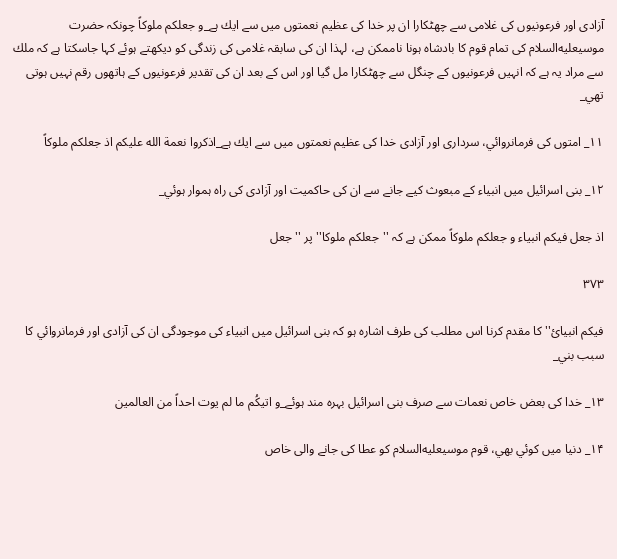آزادى اور فرعونيوں كى غلامى سے چھٹكارا ان پر خدا كى عظيم نعمتوں ميں سے ايك ہے_و جعلكم ملوكاً چونكہ حضرت موسيعليه‌السلام كى تمام قوم كا بادشاہ ہونا ناممكن ہے، لہذا ان كى سابقہ غلامى كى زندگى كو ديكھتے ہوئے كہا جاسكتا ہے كہ ملك سے مراد يہ ہے كہ انہيں فرعونيوں كے چنگل سے چھٹكارا مل گيا اور اس كے بعد ان كى تقدير فرعونيوں كے ہاتھوں رقم نہيں ہوتى تھي_

۱۱_ امتوں كى فرمانروائي، سردارى اور آزادى خدا كى عظيم نعمتوں ميں سے ايك ہے_اذكروا نعمة الله عليكم اذ جعلكم ملوكاً

۱۲_ بنى اسرائيل ميں انبياء كے مبعوث كيے جانے سے ان كى حاكميت اور آزادى كى راہ ہموار ہوئي_

اذ جعل فيكم انبياء و جعلكم ملوكاً ممكن ہے كہ ''جعلكم ملوكا'' پر '' جعل

۳۷۳

فيكم انبيائ'' كا مقدم كرنا اس مطلب كى طرف اشارہ ہو كہ بنى اسرائيل ميں انبياء كى موجودگى ان كى آزادى اور فرمانروائي كا سبب بني_

۱۳_ خدا كى بعض خاص نعمات سے صرف بنى اسرائيل بہرہ مند ہوئے_و اتيكُم ما لم يوت احداً من العالمين

۱۴_ دنيا ميں كوئي بھي، قوم موسيعليه‌السلام كو عطا كى جانے والى خاص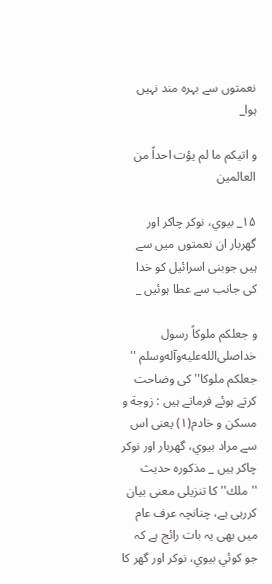نعمتوں سے بہرہ مند نہيں ہوا_

و اتيكم ما لم يؤت احداً من العالمين

۱۵_ بيوي، نوكر چاكر اور گھربار ان نعمتوں ميں سے ہيں جوبنى اسرائيل كو خدا كى جانب سے عطا ہوئيں _

و جعلكم ملوكاً رسول خداصلى‌الله‌عليه‌وآله‌وسلم '' جعلكم ملوكا'' كى وضاحت كرتے ہوئے فرماتے ہيں : زوجة و مسكن و خادم(۱) يعنى اس سے مراد بيوي، گھربار اور نوكر چاكر ہيں _ مذكورہ حديث ''ملك'' كا تنزيلى معنى بيان كررہى ہے، چنانچہ عرف عام ميں بھى يہ بات رائج ہے كہ جو كوئي بيوي، نوكر اور گھر كا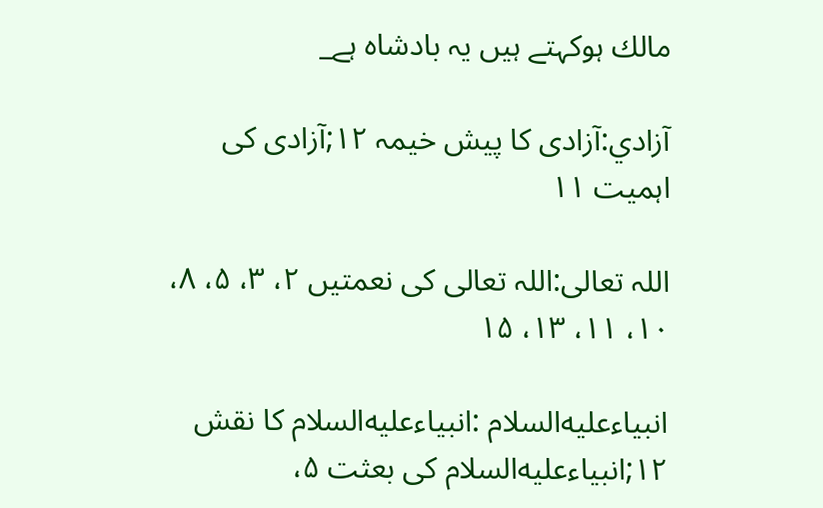مالك ہوكہتے ہيں يہ بادشاہ ہے_

آزادي:آزادى كا پيش خيمہ ۱۲;آزادى كى اہميت ۱۱

اللہ تعالى:اللہ تعالى كى نعمتيں ۲، ۳، ۵، ۸، ۱۰، ۱۱، ۱۳، ۱۵

انبياءعليه‌السلام :انبياءعليه‌السلام كا نقش ۱۲;انبياءعليه‌السلام كى بعثت ۵،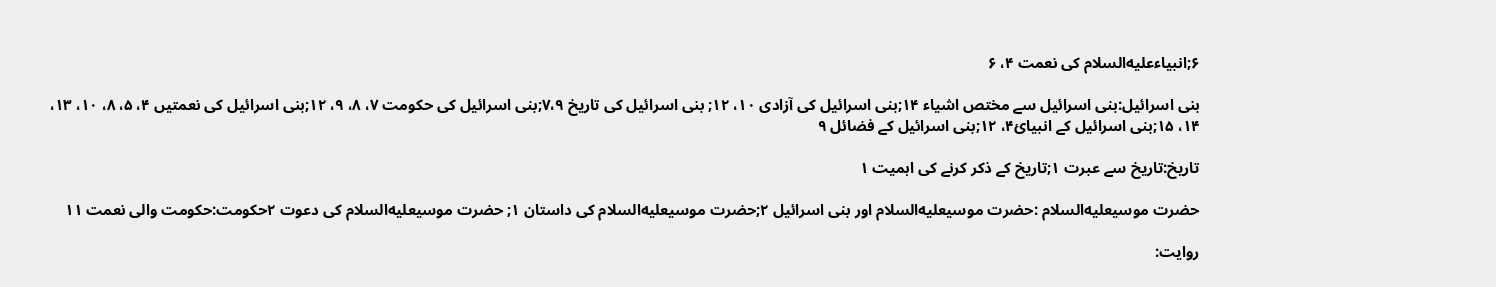۶;انبياءعليه‌السلام كى نعمت ۴، ۶

بنى اسرائيل:بنى اسرائيل سے مختص اشياء ۱۴;بنى اسرائيل كى آزادى ۱۰، ۱۲; بنى اسرائيل كى تاريخ ۷،۹;بنى اسرائيل كى حكومت ۷، ۸، ۹، ۱۲;بنى اسرائيل كى نعمتيں ۴، ۵، ۸، ۱۰، ۱۳، ۱۴، ۱۵;بنى اسرائيل كے انبيائ۴، ۱۲;بنى اسرائيل كے فضائل ۹

تاريخ:تاريخ سے عبرت ۱;تاريخ كے ذكر كرنے كى اہميت ۱

حضرت موسيعليه‌السلام :حضرت موسيعليه‌السلام اور بنى اسرائيل ۲;حضرت موسيعليه‌السلام كى داستان ۱; حضرت موسيعليه‌السلام كى دعوت ۲حكومت:حكومت والى نعمت ۱۱

روايت: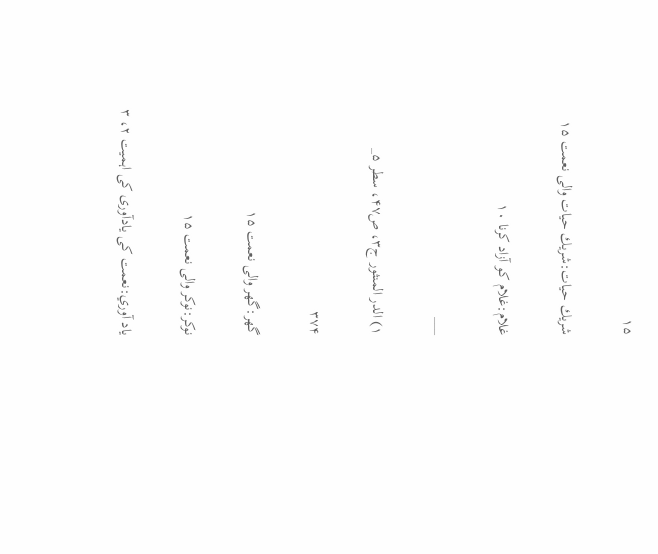۱۵

شريك حيات:شريك حيات والى نعمت ۱۵

غلام:غلام كو آزاد كرنا ۱۰

___

۱) الدر المنثور ج۳، ص۴۷، سطر ۵_

۳۷۴

گھر:گھر والى نعمت ۱۵

نوكر:نوكر والى نعمت ۱۵

ياد آوري:نعمت كى يادآورى كى اہميت ۲، ۳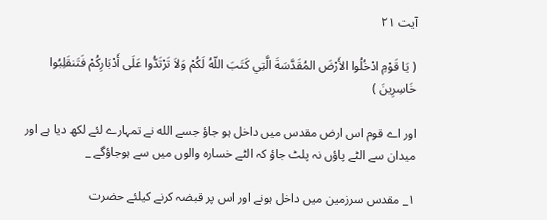آیت ۲۱

( يَا قَوْمِ ادْخُلُوا الأَرْضَ المُقَدَّسَةَ الَّتِي كَتَبَ اللّهُ لَكُمْ وَلاَ تَرْتَدُّوا عَلَى أَدْبَارِكُمْ فَتَنقَلِبُوا خَاسِرِينَ )

اور اے قوم اس ارض مقدس ميں داخل ہو جاؤ جسے الله نے تمہارے لئے لكھ ديا ہے اور ميدان سے الٹے پاؤں نہ پلٹ جاؤ كہ الٹے خسارہ والوں ميں سے ہوجاؤگے _

۱_ مقدس سرزمين ميں داخل ہونے اور اس پر قبضہ كرنے كيلئے حضرت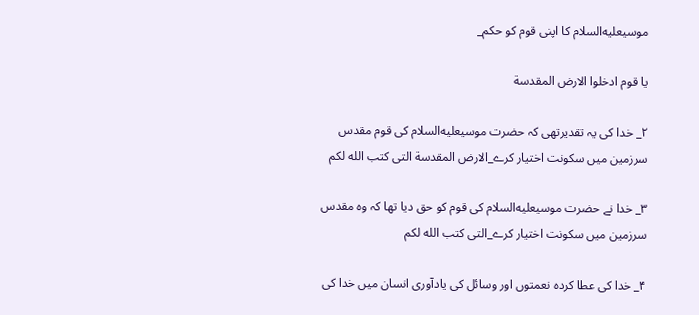موسيعليه‌السلام كا اپنى قوم كو حكم_

يا قوم ادخلوا الارض المقدسة

۲_ خدا كى يہ تقديرتھى كہ حضرت موسيعليه‌السلام كى قوم مقدس سرزمين ميں سكونت اختيار كرے_الارض المقدسة التى كتب الله لكم

۳_ خدا نے حضرت موسيعليه‌السلام كى قوم كو حق ديا تھا كہ وہ مقدس سرزمين ميں سكونت اختيار كرے_التى كتب الله لكم

۴_ خدا كى عطا كردہ نعمتوں اور وسائل كى يادآورى انسان ميں خدا كى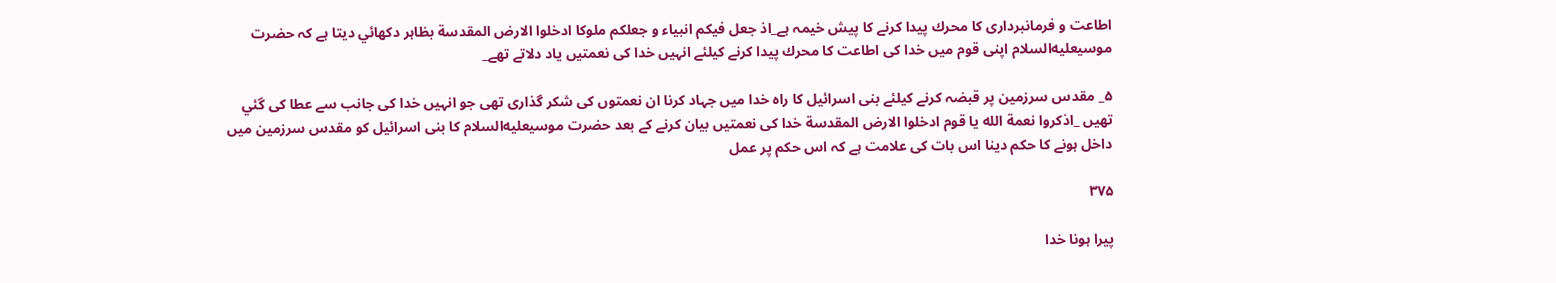اطاعت و فرمانبردارى كا محرك پيدا كرنے كا پيش خيمہ ہے_اذ جعل فيكم انبياء و جعلكم ملوكا ادخلوا الارض المقدسة بظاہر دكھائي ديتا ہے كہ حضرت موسيعليه‌السلام اپنى قوم ميں خدا كى اطاعت كا محرك پيدا كرنے كيلئے انہيں خدا كى نعمتيں ياد دلاتے تھے_

۵_ مقدس سرزمين پر قبضہ كرنے كيلئے بنى اسرائيل كا راہ خدا ميں جہاد كرنا ان نعمتوں كى شكر گذارى تھى جو انہيں خدا كى جانب سے عطا كى گئي تھيں _اذكروا نعمة الله يا قوم ادخلوا الارض المقدسة خدا كى نعمتيں بيان كرنے كے بعد حضرت موسيعليه‌السلام كا بنى اسرائيل كو مقدس سرزمين ميں داخل ہونے كا حكم دينا اس بات كى علامت ہے كہ اس حكم پر عمل

۳۷۵

پيرا ہونا خدا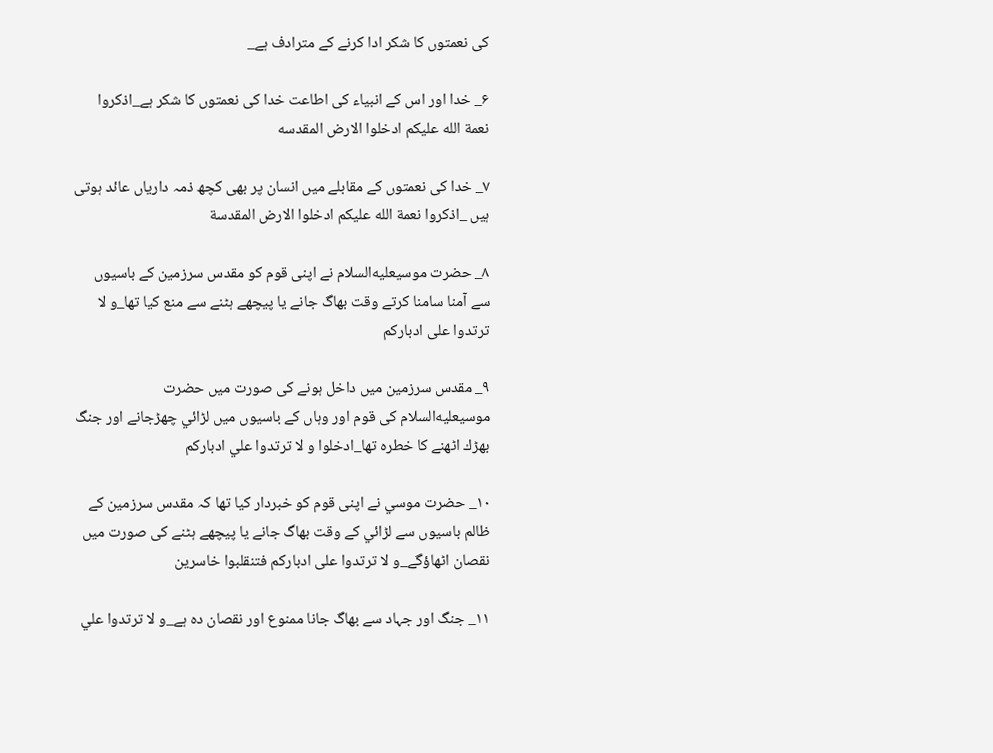كى نعمتوں كا شكر ادا كرنے كے مترادف ہے_

۶_ خدا اور اس كے انبياء كى اطاعت خدا كى نعمتوں كا شكر ہے_اذكروا نعمة الله عليكم ادخلوا الارض المقدسه

۷_ خدا كى نعمتوں كے مقابلے ميں انسان پر بھى كچھ ذمہ دارياں عائد ہوتى ہيں _اذكروا نعمة الله عليكم ادخلوا الارض المقدسة

۸_ حضرت موسيعليه‌السلام نے اپنى قوم كو مقدس سرزمين كے باسيوں سے آمنا سامنا كرتے وقت بھاگ جانے يا پيچھے ہٹنے سے منع كيا تھا_و لا ترتدوا على ادباركم

۹_ مقدس سرزمين ميں داخل ہونے كى صورت ميں حضرت موسيعليه‌السلام كى قوم اور وہاں كے باسيوں ميں لڑائي چھڑجانے اور جنگ بھڑك اٹھنے كا خطرہ تھا_ادخلوا و لا ترتدوا علي ادباركم

۱۰_ حضرت موسي نے اپنى قوم كو خبردار كيا تھا كہ مقدس سرزمين كے ظالم باسيوں سے لڑائي كے وقت بھاگ جانے يا پيچھے ہٹنے كى صورت ميں نقصان اٹھاؤگے_و لا ترتدوا على ادباركم فتنقلبوا خاسرين

۱۱_ جنگ اور جہاد سے بھاگ جانا ممنوع اور نقصان دہ ہے_و لا ترتدوا علي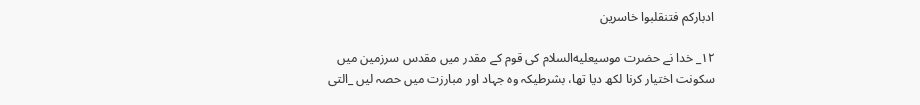ادباركم فتنقلبوا خاسرين

۱۲_ خدا نے حضرت موسيعليه‌السلام كى قوم كے مقدر ميں مقدس سرزمين ميں سكونت اختيار كرنا لكھ ديا تھا، بشرطيكہ وہ جہاد اور مبارزت ميں حصہ ليں _التى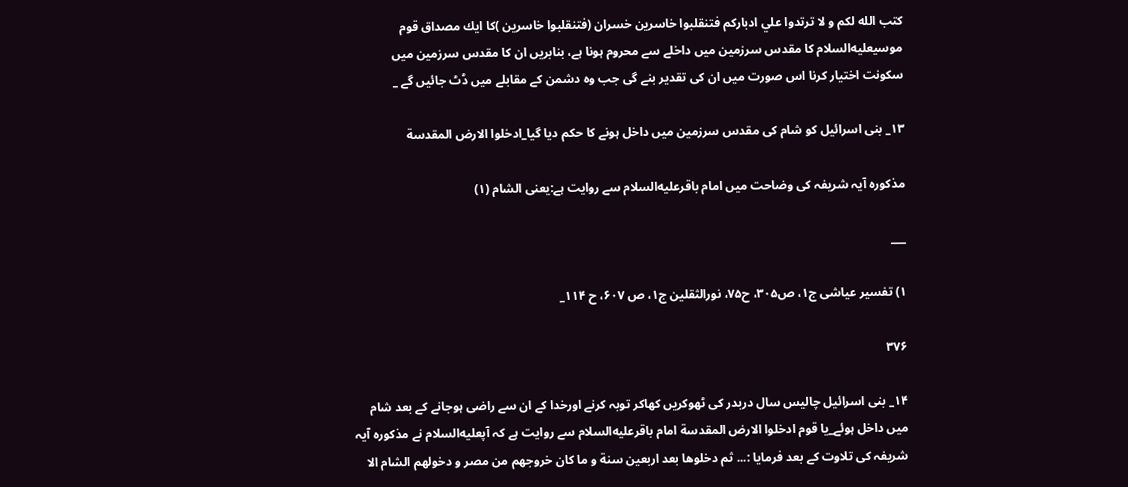كتب الله لكم و لا ترتدوا علي ادباركم فتنقلبوا خاسرين خسران (فتنقلبوا خاسرين )كا ايك مصداق قوم موسيعليه‌السلام كا مقدس سرزمين ميں داخلے سے محروم ہونا ہے، بنابريں ان كا مقدس سرزمين ميں سكونت اختيار كرنا اس صورت ميں ان كى تقدير بنے گى جب وہ دشمن كے مقابلے ميں ڈٹ جائيں گے _

۱۳_ بنى اسرائيل كو شام كى مقدس سرزمين ميں داخل ہونے كا حكم ديا گيا_ادخلوا الارض المقدسة

مذكورہ آيہ شريفہ كى وضاحت ميں امام باقرعليه‌السلام سے روايت ہے:يعنى الشام (۱)

___

۱) تفسير عياشى ج۱، ص۳۰۵، ح۷۵، نورالثقلين ج۱، ص ۶۰۷، ح ۱۱۴_

۳۷۶

۱۴_ بنى اسرائيل چاليس سال دربدر كى ٹھوكريں كھاكر توبہ كرنے اورخدا كے ان سے راضى ہوجانے كے بعد شام ميں داخل ہوئے_يا قوم ادخلوا الارض المقدسة امام باقرعليه‌السلام سے روايت ہے كہ آپعليه‌السلام نے مذكورہ آيہ شريفہ كى تلاوت كے بعد فرمايا :... ثم دخلوها بعد اربعين سنة و ما كان خروجهم من مصر و دخولهم الشام الا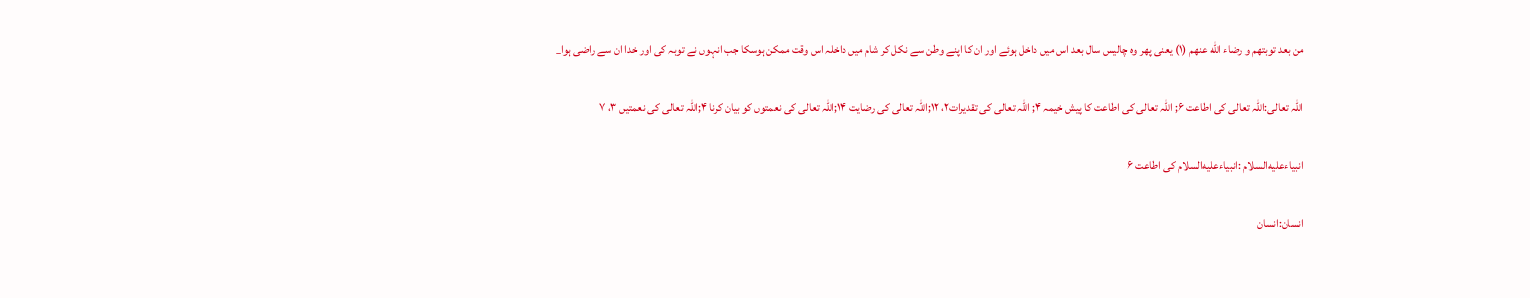من بعد توبتهم و رضاء الله عنهم (۱) يعنى پھر وہ چاليس سال بعد اس ميں داخل ہوئے اور ان كا اپنے وطن سے نكل كر شام ميں داخلہ اس وقت ممكن ہوسكا جب انہوں نے توبہ كى اور خدا ان سے راضى ہوا_

اللہ تعالى:اللہ تعالى كى اطاعت ۶; اللہ تعالى كى اطاعت كا پيش خيمہ ۴; اللہ تعالى كى تقديرات۲، ۱۲;اللہ تعالى كى رضايت ۱۴;اللہ تعالى كى نعمتوں كو بيان كرنا ۴;اللہ تعالى كى نعمتيں ۳، ۷

انبياءعليه‌السلام :انبياءعليه‌السلام كى اطاعت ۶

انسان:انسان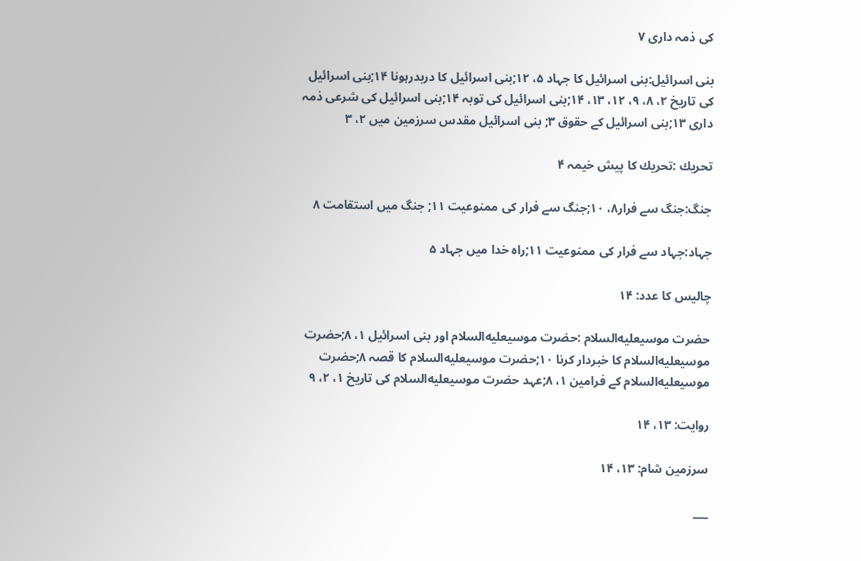كى ذمہ دارى ۷

بنى اسرائيل:بنى اسرائيل كا جہاد ۵، ۱۲;بنى اسرائيل كا دربدرہونا ۱۴;بنى اسرائيل كى تاريخ ۲، ۸، ۹، ۱۲، ۱۳، ۱۴;بنى اسرائيل كى توبہ ۱۴;بنى اسرائيل كى شرعى ذمہ دارى ۱۳;بنى اسرائيل كے حقوق ۳; بنى اسرائيل مقدس سرزمين ميں ۲، ۳

تحريك :تحريك كا پيش خيمہ ۴

جنگ:جنگ سے فرار۸، ۱۰;جنگ سے فرار كى ممنوعيت ۱۱; جنگ ميں استقامت ۸

جہاد:جہاد سے فرار كى ممنوعيت ۱۱;راہ خدا ميں جہاد ۵

چاليس كا عدد: ۱۴

حضرت موسيعليه‌السلام :حضرت موسيعليه‌السلام اور بنى اسرائيل ۱، ۸;حضرت موسيعليه‌السلام كا خبردار كرنا ۱۰;حضرت موسيعليه‌السلام كا قصہ ۸;حضرت موسيعليه‌السلام كے فرامين ۱، ۸;عہد حضرت موسيعليه‌السلام كى تاريخ ۱، ۲، ۹

روايت: ۱۳، ۱۴

سرزمين شام: ۱۳، ۱۴

___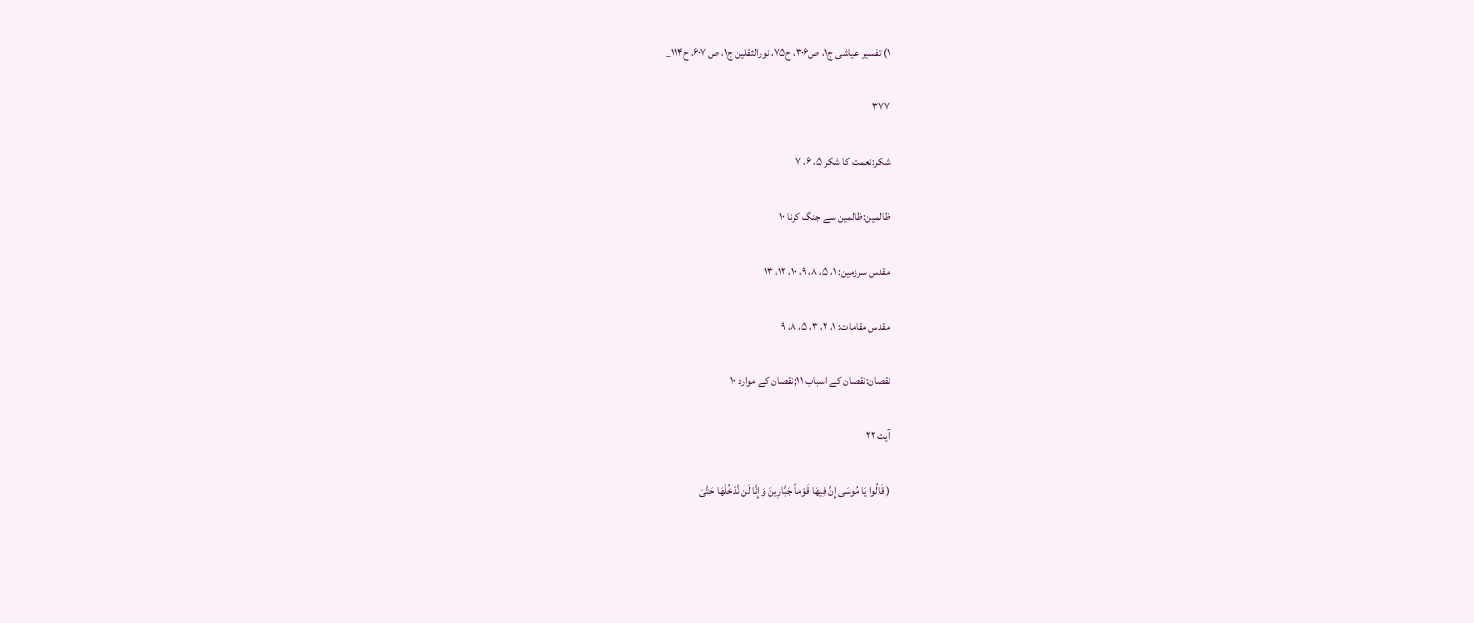۱) تفسير عياشى ج۱، ص۳۰۶، ح۷۵، نورالثقلين ج۱، ص ۶۰۷، ح۱۱۴_

۳۷۷

شكر:نعمت كا شكر ۵، ۶، ۷

ظالمين:ظالمين سے جنگ كرنا ۱۰

مقدس سرزمين: ۱، ۵، ۸، ۹، ۱۰، ۱۲، ۱۳

مقدس مقامات: ۱، ۲، ۳، ۵، ۸، ۹

نقصان:نقصان كے اسباب ۱۱;نقصان كے موارد ۱۰

آیت ۲۲

( قَالُوا يَا مُوسَى إِنَّ فِيهَا قَوْماً جَبَّارِينَ وَإِنَّا لَن نَّدْخُلَهَا حَتَّىَ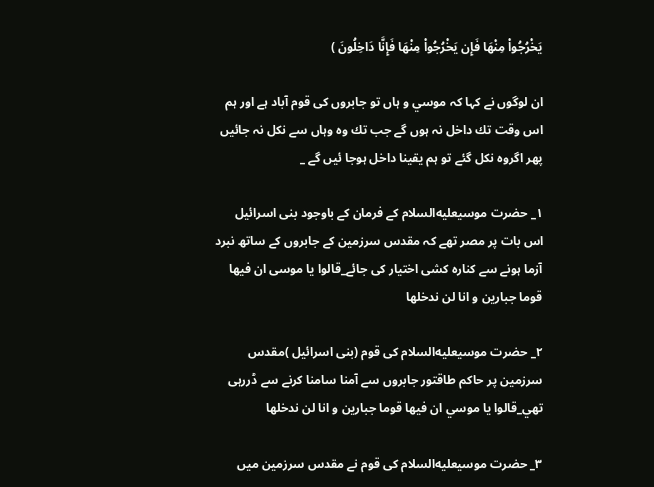يَخْرُجُواْ مِنْهَا فَإِن يَخْرُجُواْ مِنْهَا فَإِنَّا دَاخِلُونَ )

ان لوگوں نے كہا كہ موسي و ہاں تو جابروں كى قوم آباد ہے اور ہم اس وقت تك داخل نہ ہوں گے جب تك وہ وہاں سے نكل نہ جائيں پھر اگروہ نكل گئے تو ہم يقينا داخل ہوجا ئيں گے _

۱_ حضرت موسيعليه‌السلام كے فرمان كے باوجود بنى اسرائيل اس بات پر مصر تھے كہ مقدس سرزمين كے جابروں كے ساتھ نبرد آزما ہونے سے كنارہ كشى اختيار كى جائے_قالوا يا موسى ان فيها قوما جبارين و انا لن ندخلها

۲_ حضرت موسيعليه‌السلام كى قوم (بنى اسرائيل )مقدس سرزمين پر حاكم طاقتور جابروں سے آمنا سامنا كرنے سے ڈررہى تھي_قالوا يا موسي ان فيها قوما جبارين و انا لن ندخلها

۳_ حضرت موسيعليه‌السلام كى قوم نے مقدس سرزمين ميں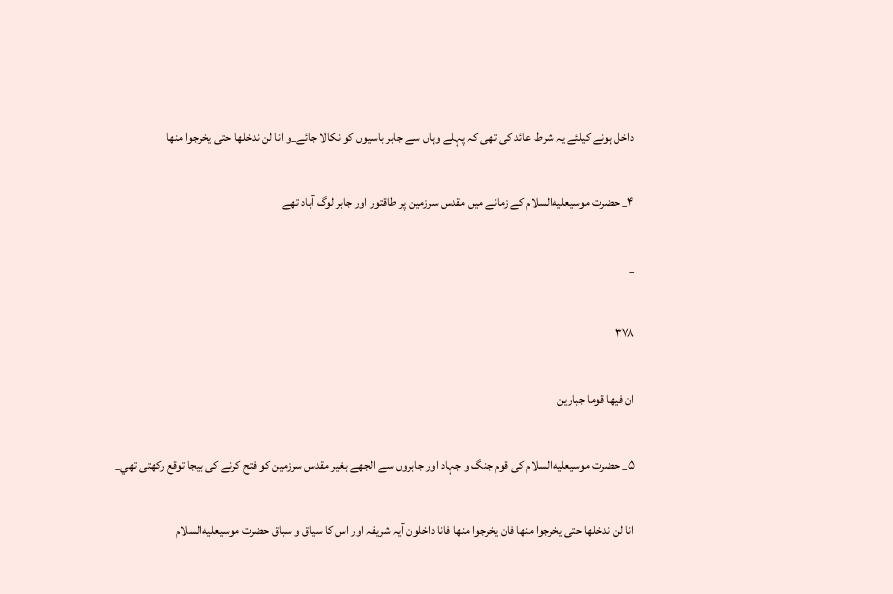داخل ہونے كيلئے يہ شرط عائد كى تھى كہ پہلے وہاں سے جابر باسيوں كو نكالا جائے_و انا لن ندخلها حتى يخرجوا منها

۴_ حضرت موسيعليه‌السلام كے زمانے ميں مقدس سرزمين پر طاقتور اور جابر لوگ آباد تھے

_

۳۷۸

ان فيها قوما جبارين

۵_ حضرت موسيعليه‌السلام كى قوم جنگ و جہاد اور جابروں سے الجھے بغير مقدس سرزمين كو فتح كرنے كى بيجا توقع ركھتى تھي_

انا لن ندخلها حتى يخرجوا منها فان يخرجوا منها فانا داخلون آيہ شريفہ اور اس كا سياق و سباق حضرت موسيعليه‌السلام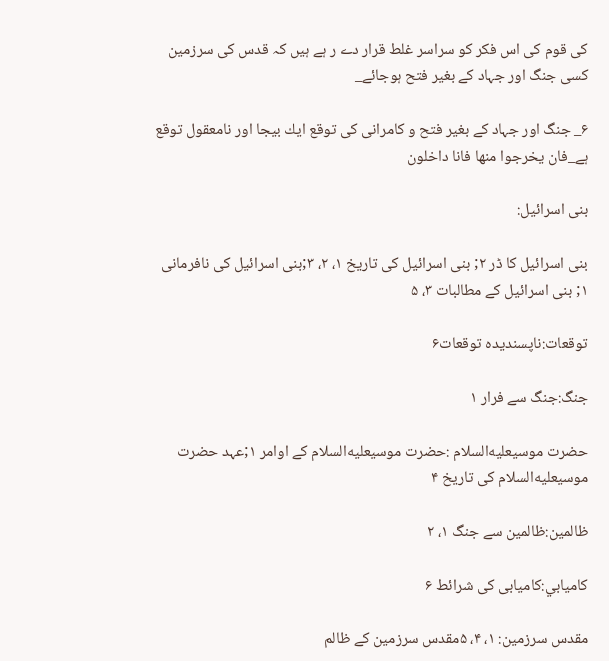كى قوم كى اس فكر كو سراسر غلط قرار دے ر ہے ہيں كہ قدس كى سرزمين كسى جنگ اور جہاد كے بغير فتح ہوجائے_

۶_ جنگ اور جہاد كے بغير فتح و كامرانى كى توقع ايك بيجا اور نامعقول توقع ہے_فان يخرجوا منها فانا داخلون

بنى اسرائيل:

بنى اسرائيل كا ڈر ۲; بنى اسرائيل كى تاريخ ۱، ۲، ۳;بنى اسرائيل كى نافرمانى ۱; بنى اسرائيل كے مطالبات ۳، ۵

توقعات:ناپسنديدہ توقعات۶

جنگ:جنگ سے فرار ۱

حضرت موسيعليه‌السلام :حضرت موسيعليه‌السلام كے اوامر ۱;عہد حضرت موسيعليه‌السلام كى تاريخ ۴

ظالمين:ظالمين سے جنگ ۱، ۲

كاميابي:كاميابى كى شرائط ۶

مقدس سرزمين: ۱، ۴، ۵مقدس سرزمين كے ظالم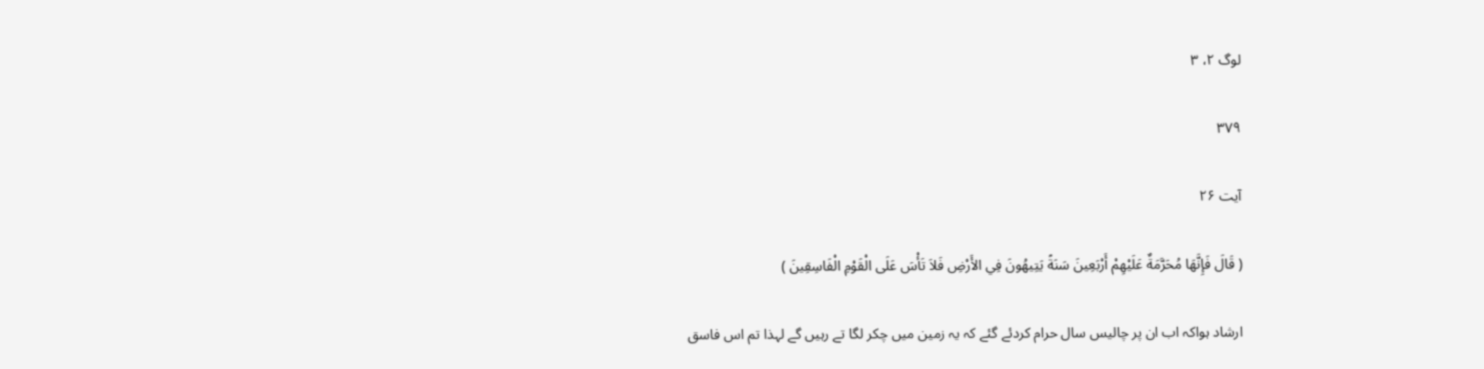لوگ ۲، ۳

۳۷۹

آیت ۲۶

( قَالَ فَإِنَّهَا مُحَرَّمَةٌ عَلَيْهِمْ أَرْبَعِينَ سَنَةً يَتِيهُونَ فِي الأَرْضِ فَلاَ تَأْسَ عَلَى الْقَوْمِ الْفَاسِقِينَ )

ارشاد ہواكہ اب ان پر چاليس سال حرام كردئے گئے كہ يہ زمين ميں چكر لگا تے رہيں گے لہذا تم اس فاسق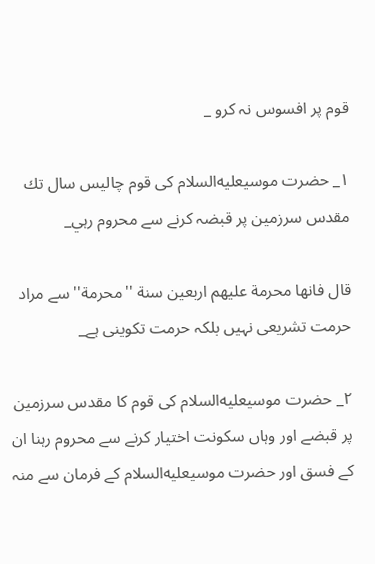قوم پر افسوس نہ كرو _

۱_ حضرت موسيعليه‌السلام كى قوم چاليس سال تك مقدس سرزمين پر قبضہ كرنے سے محروم رہي_

قال فانها محرمة عليهم اربعين سنة ''محرمة'' سے مراد حرمت تشريعى نہيں بلكہ حرمت تكوينى ہے_

۲_ حضرت موسيعليه‌السلام كى قوم كا مقدس سرزمين پر قبضے اور وہاں سكونت اختيار كرنے سے محروم رہنا ان كے فسق اور حضرت موسيعليه‌السلام كے فرمان سے منہ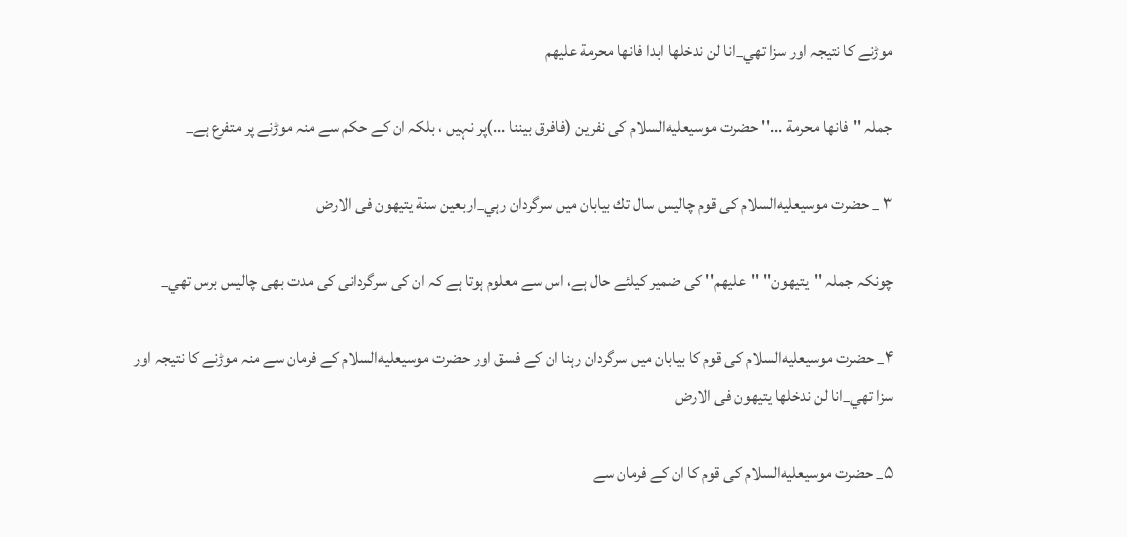موڑنے كا نتيجہ اور سزا تھي_انا لن ندخلها ابدا فانها محرمة عليهم

جملہ ''فانھا محرمة ...'' حضرت موسيعليه‌السلام كى نفرين (فافرق بيننا ...)پر نہيں ، بلكہ ان كے حكم سے منہ موڑنے پر متفرع ہے_

۳ _ حضرت موسيعليه‌السلام كى قوم چاليس سال تك بيابان ميں سرگردان رہي_اربعين سنة يتيهون فى الارض

چونكہ جملہ ''يتيھون'' ''عليھم'' كى ضمير كيلئے حال ہے، اس سے معلوم ہوتا ہے كہ ان كى سرگردانى كى مدت بھى چاليس برس تھي_

۴_ حضرت موسيعليه‌السلام كى قوم كا بيابان ميں سرگردان رہنا ان كے فسق اور حضرت موسيعليه‌السلام كے فرمان سے منہ موڑنے كا نتيجہ اور سزا تھي_انا لن ندخلها يتيهون فى الارض

۵_ حضرت موسيعليه‌السلام كى قوم كا ان كے فرمان سے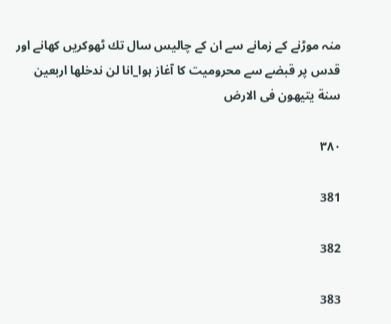منہ موڑنے كے زمانے سے ان كے چاليس سال تك ٹھوكريں كھانے اور قدس پر قبضے سے محروميت كا آغاز ہوا_انا لن ندخلها اربعين سنة يتيهون فى الارض

۳۸۰

381

382

383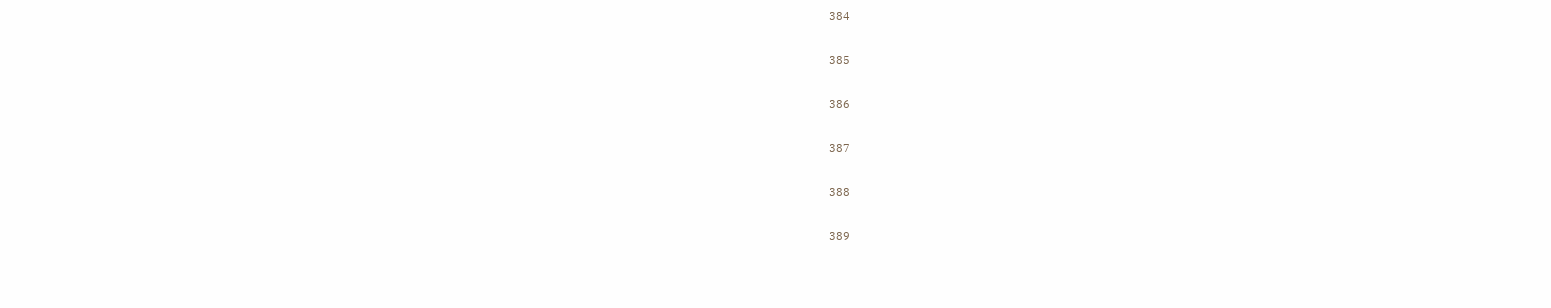384

385

386

387

388

389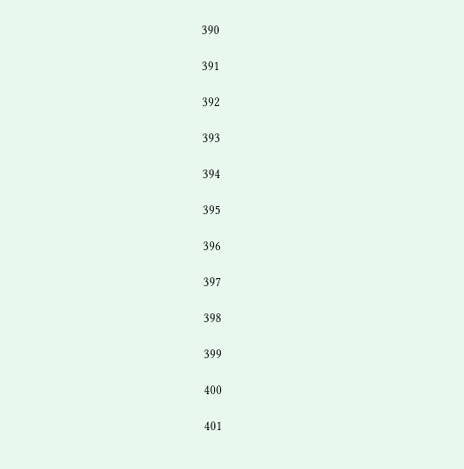390

391

392

393

394

395

396

397

398

399

400

401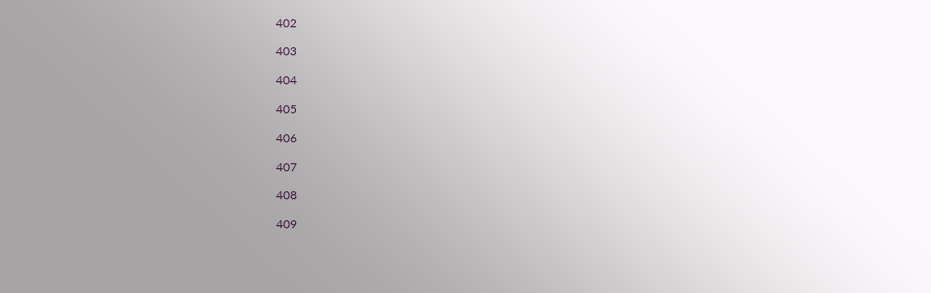402

403

404

405

406

407

408

409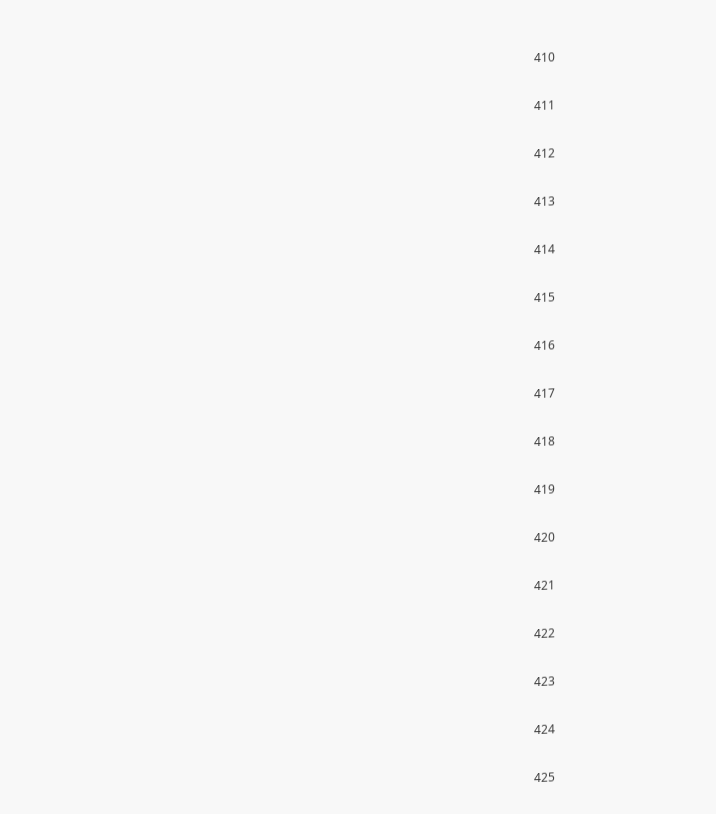410

411

412

413

414

415

416

417

418

419

420

421

422

423

424

425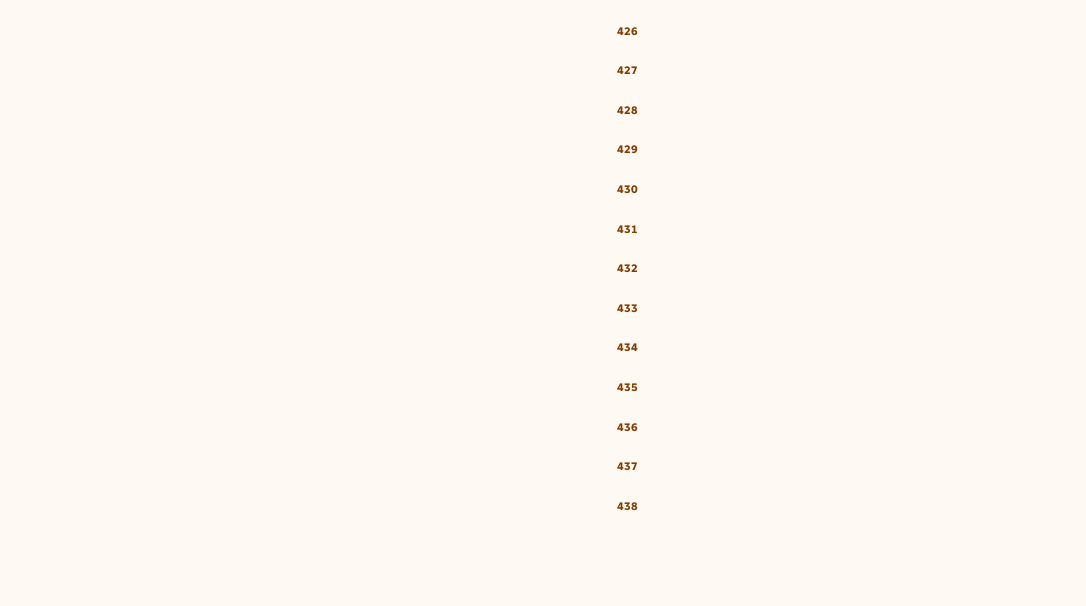426

427

428

429

430

431

432

433

434

435

436

437

438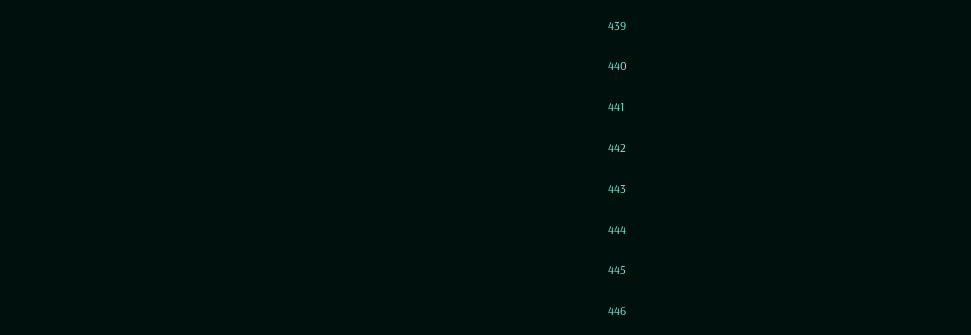439

440

441

442

443

444

445

446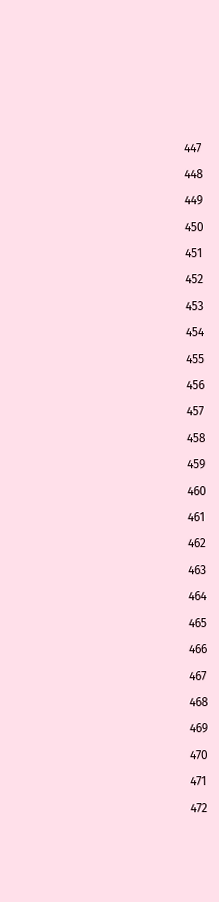447

448

449

450

451

452

453

454

455

456

457

458

459

460

461

462

463

464

465

466

467

468

469

470

471

472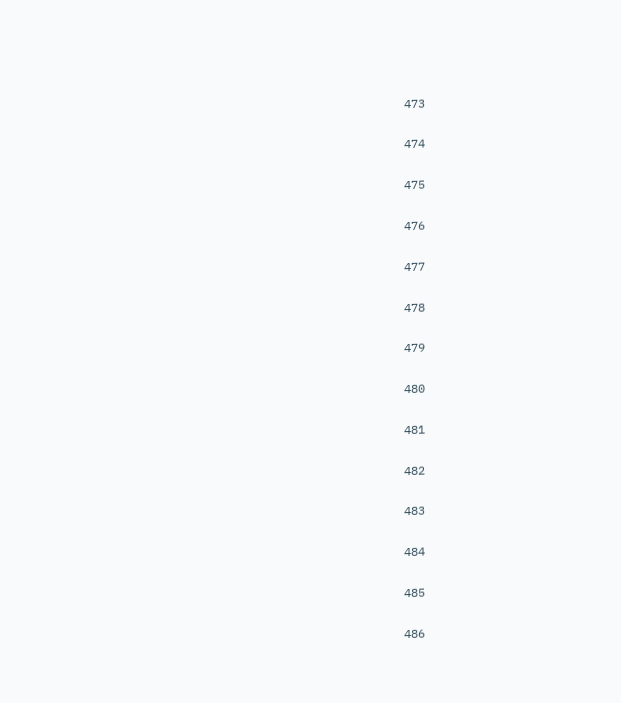473

474

475

476

477

478

479

480

481

482

483

484

485

486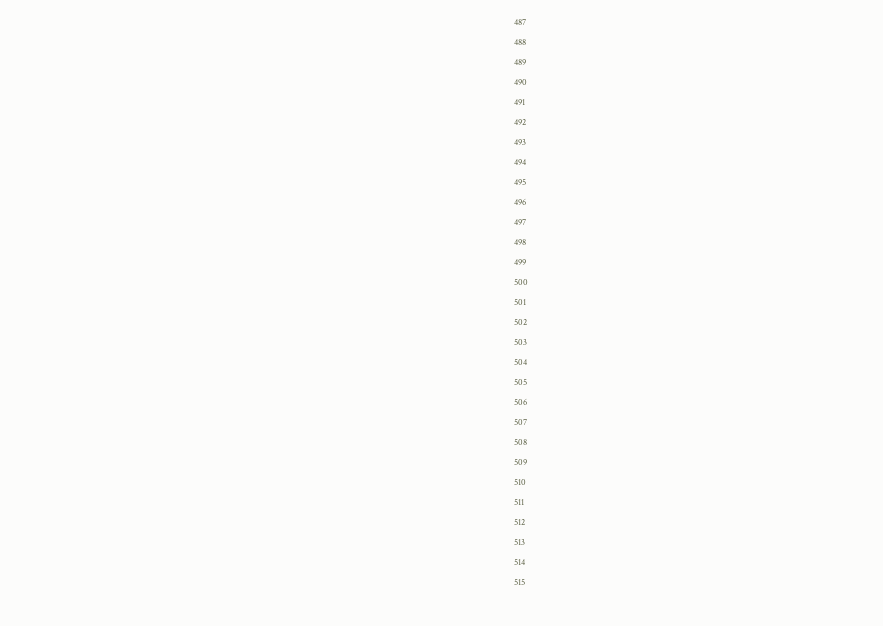487

488

489

490

491

492

493

494

495

496

497

498

499

500

501

502

503

504

505

506

507

508

509

510

511

512

513

514

515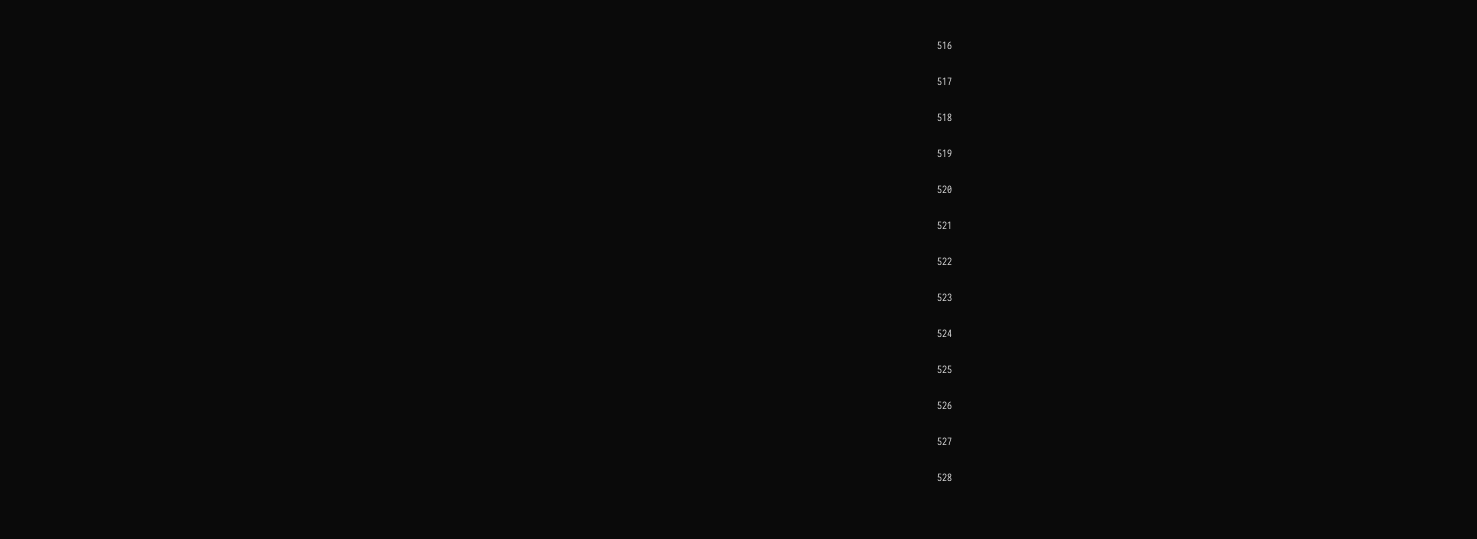516

517

518

519

520

521

522

523

524

525

526

527

528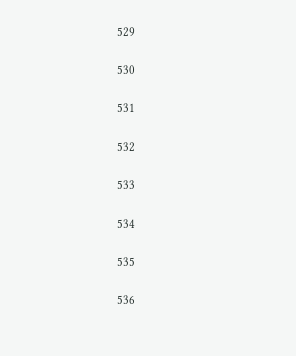529

530

531

532

533

534

535

536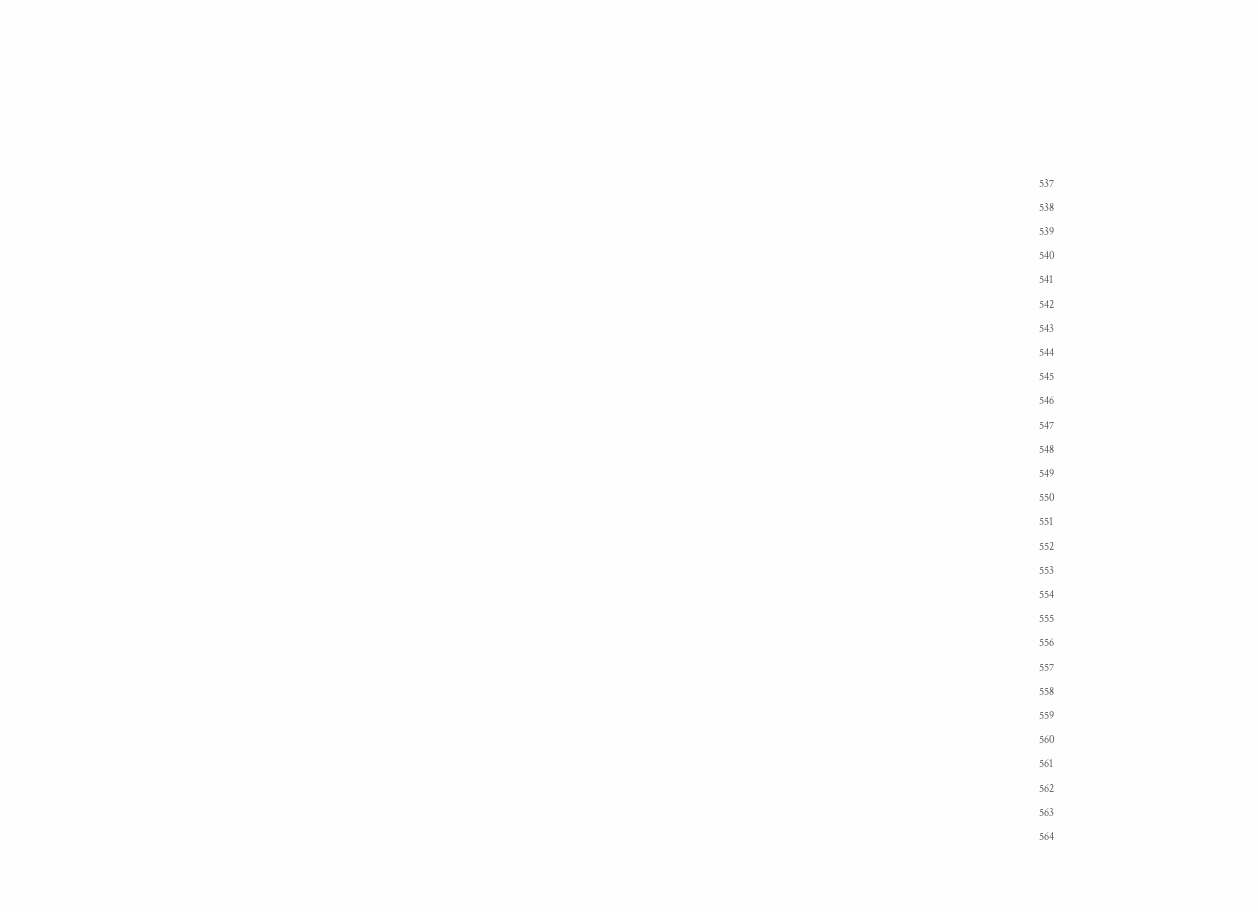537

538

539

540

541

542

543

544

545

546

547

548

549

550

551

552

553

554

555

556

557

558

559

560

561

562

563

564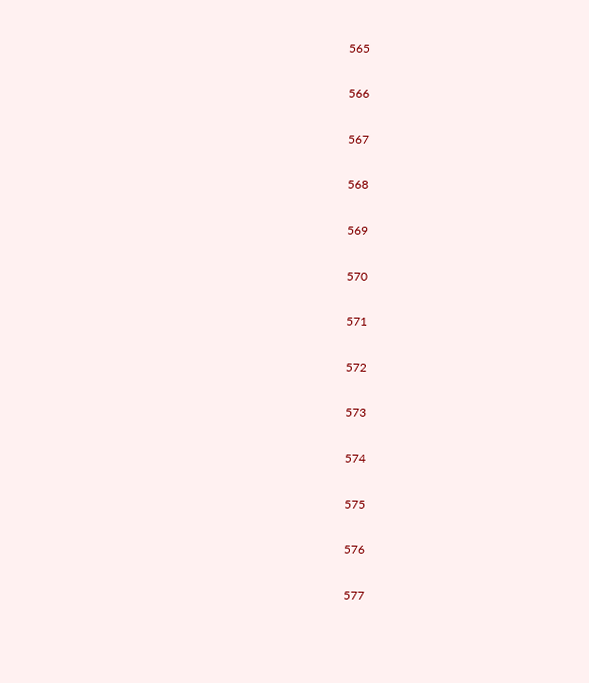565

566

567

568

569

570

571

572

573

574

575

576

577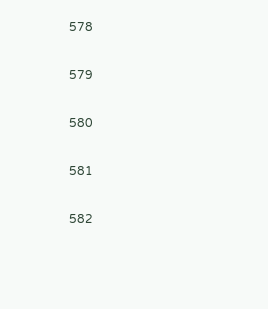578

579

580

581

582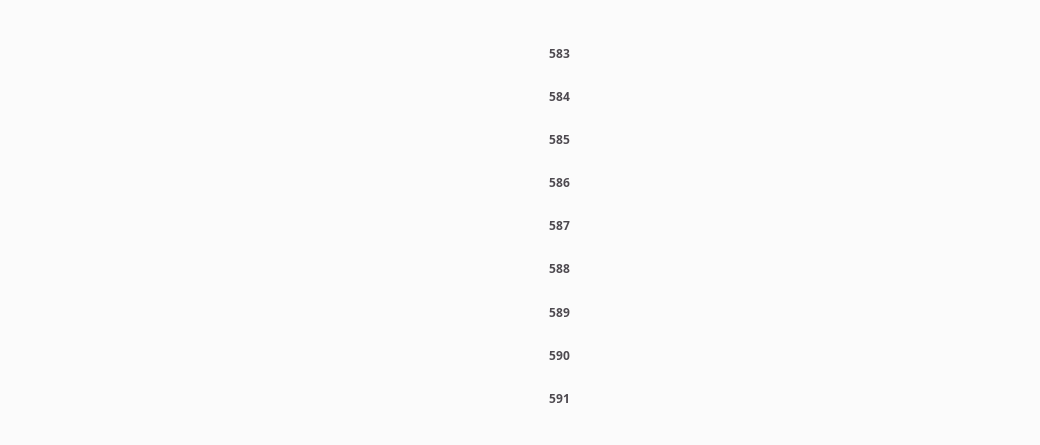583

584

585

586

587

588

589

590

591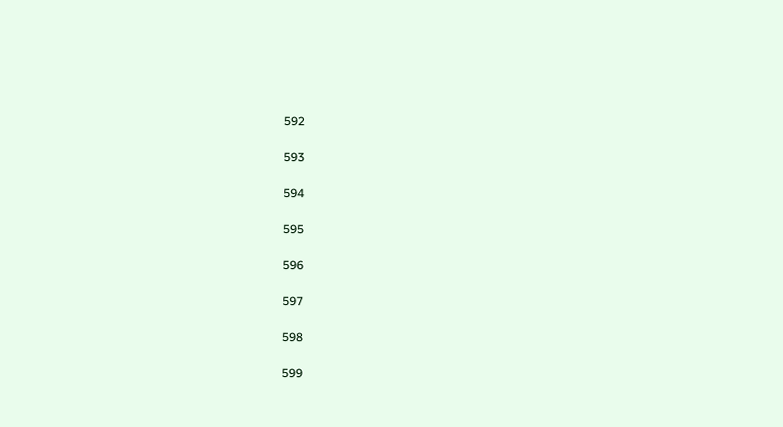592

593

594

595

596

597

598

599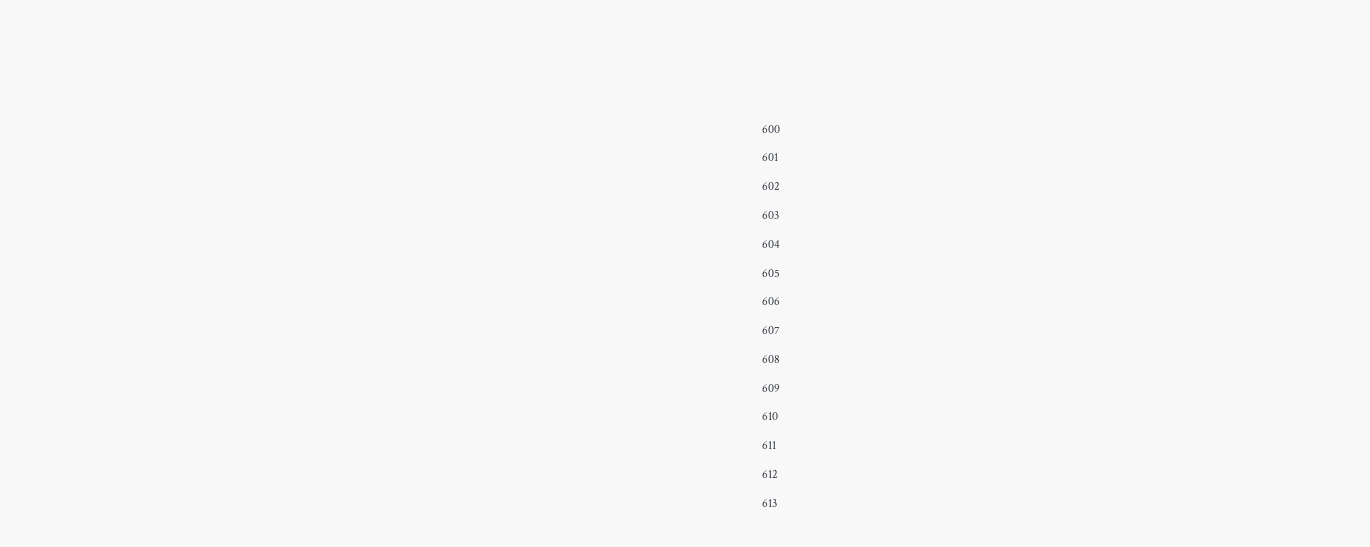600

601

602

603

604

605

606

607

608

609

610

611

612

613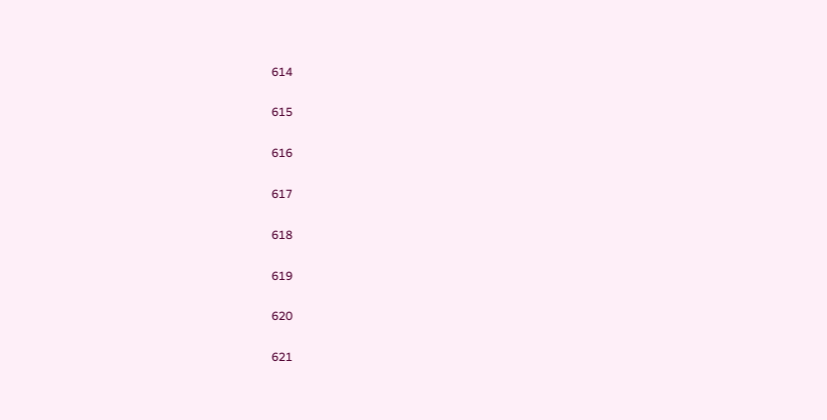614

615

616

617

618

619

620

621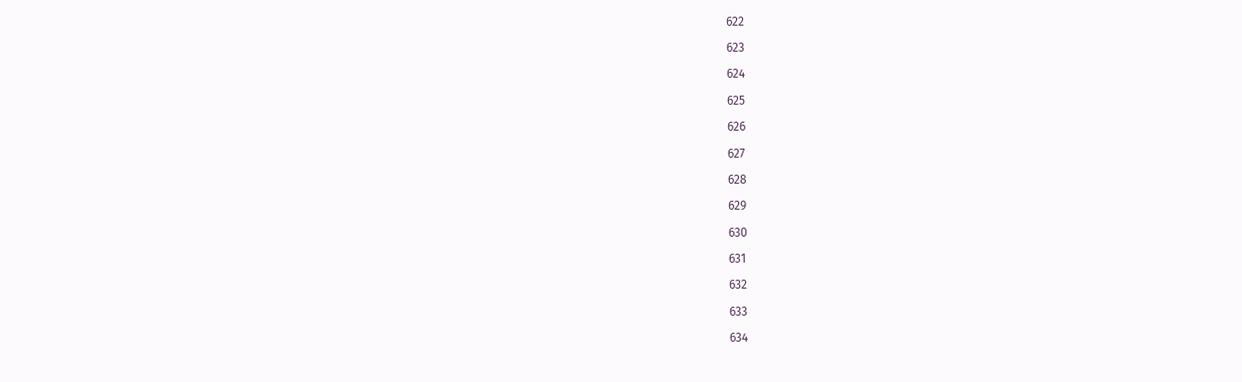622

623

624

625

626

627

628

629

630

631

632

633

634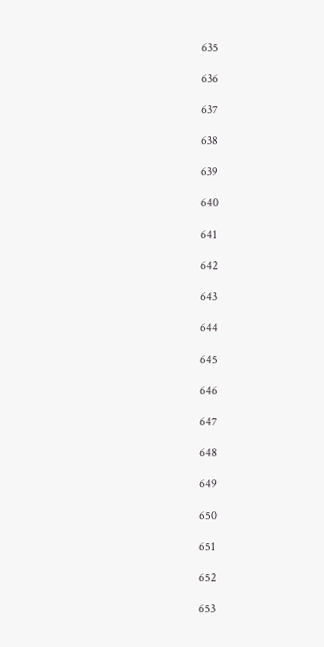635

636

637

638

639

640

641

642

643

644

645

646

647

648

649

650

651

652

653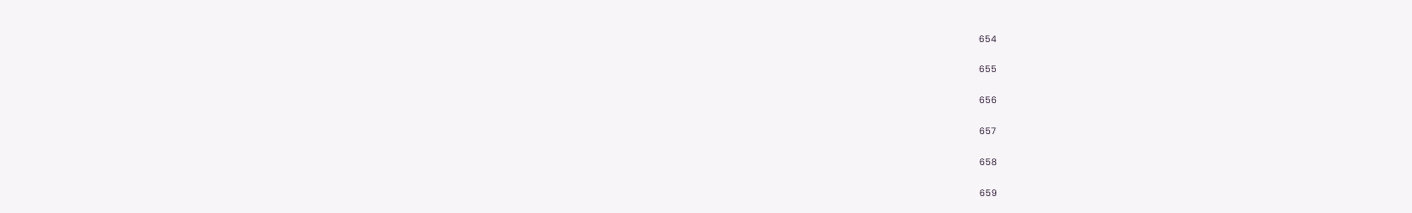654

655

656

657

658

659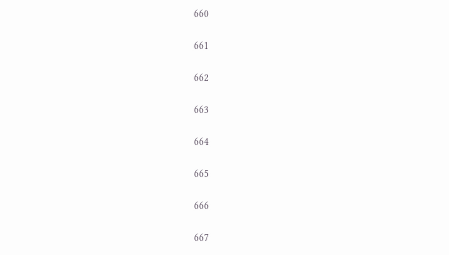660

661

662

663

664

665

666

667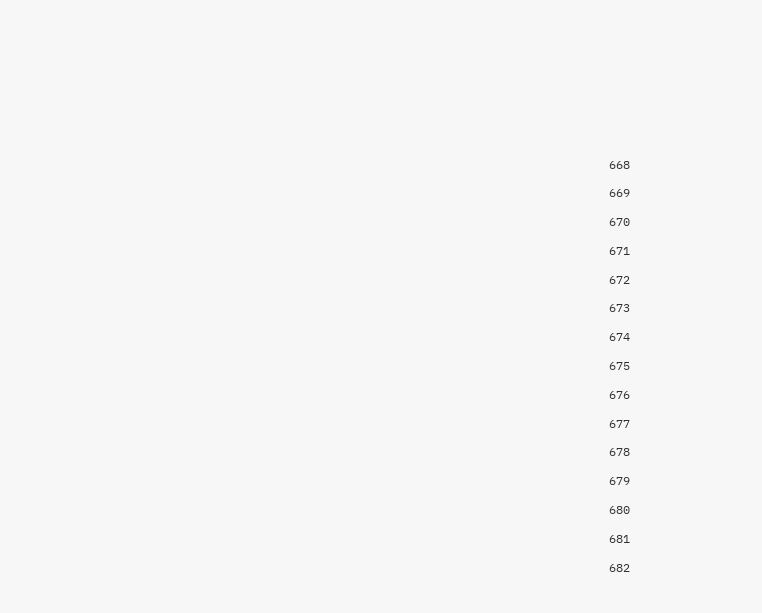668

669

670

671

672

673

674

675

676

677

678

679

680

681

682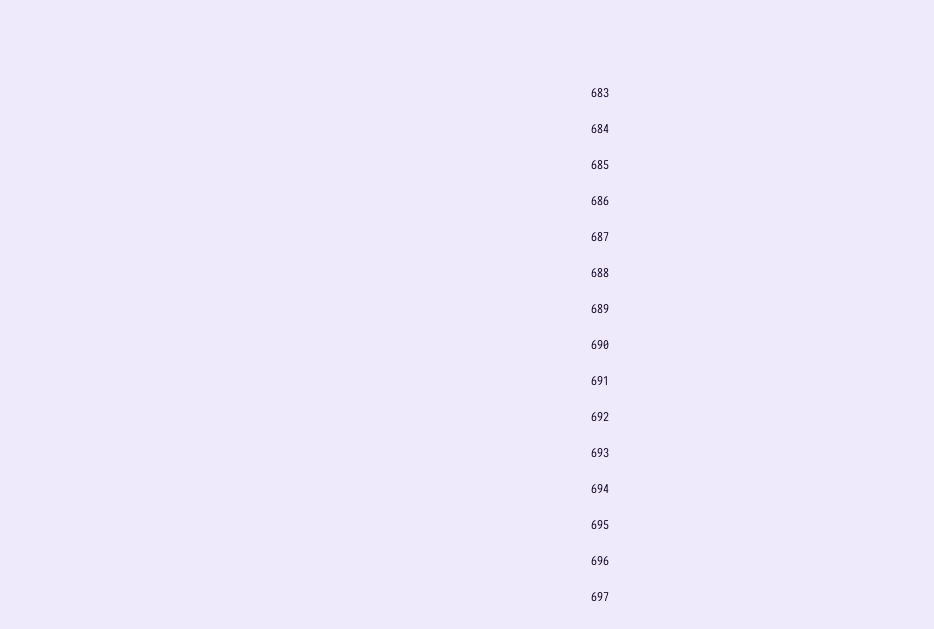683

684

685

686

687

688

689

690

691

692

693

694

695

696

697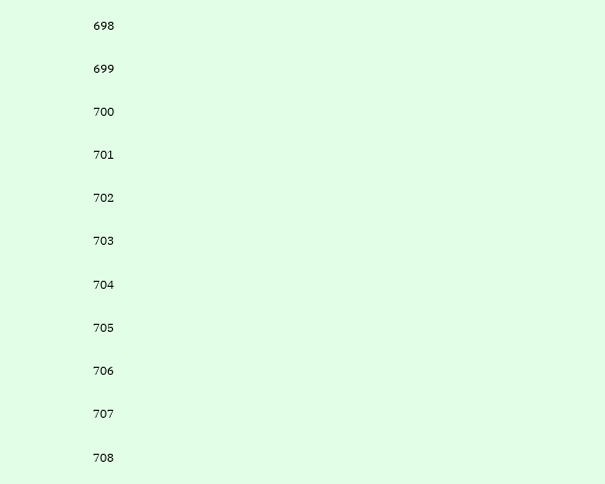698

699

700

701

702

703

704

705

706

707

708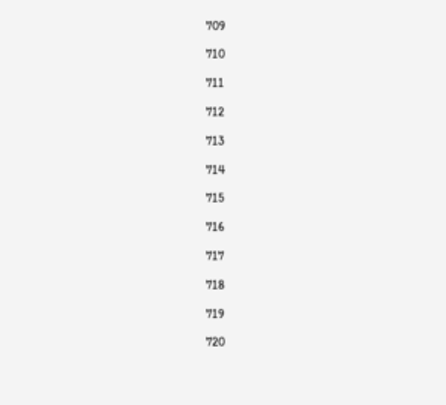709

710

711

712

713

714

715

716

717

718

719

720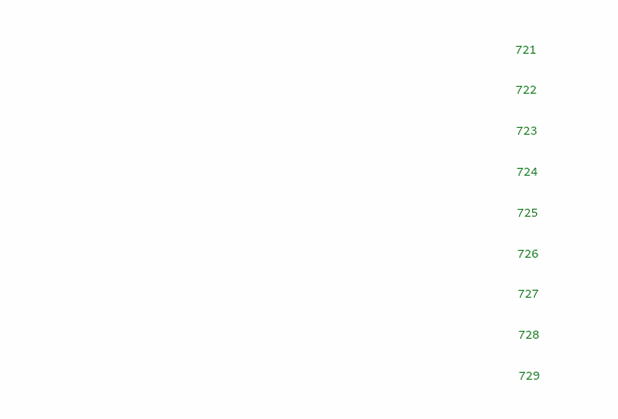721

722

723

724

725

726

727

728

729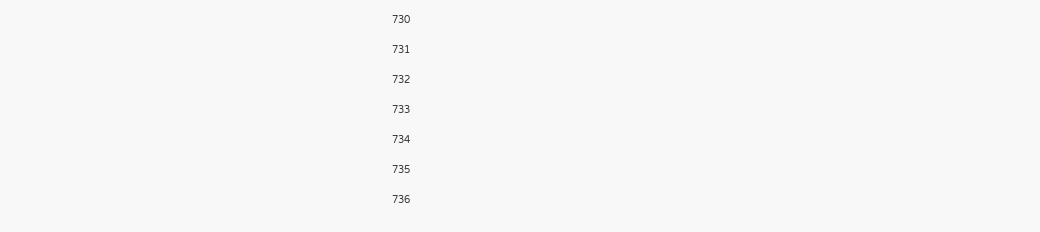730

731

732

733

734

735

736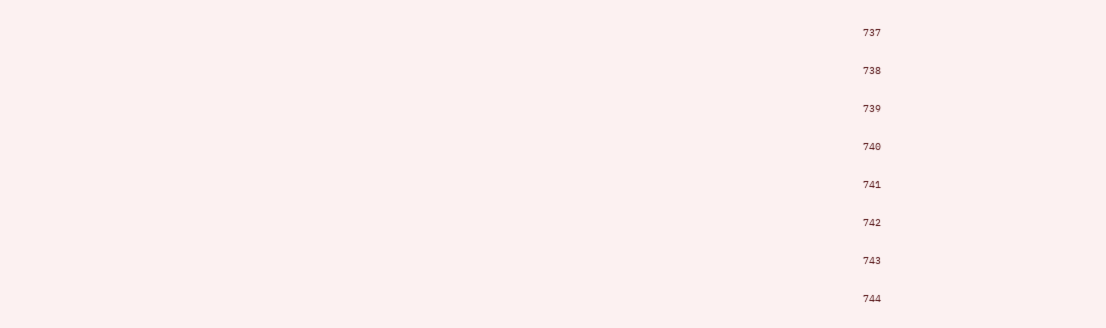737

738

739

740

741

742

743

744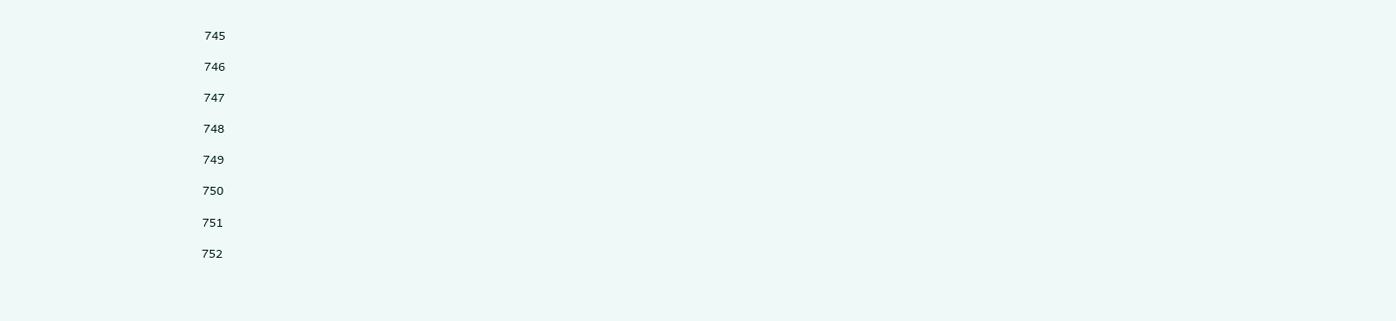745

746

747

748

749

750

751

752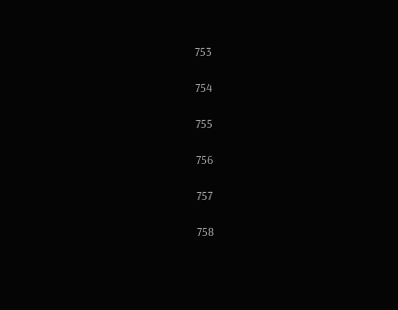753

754

755

756

757

758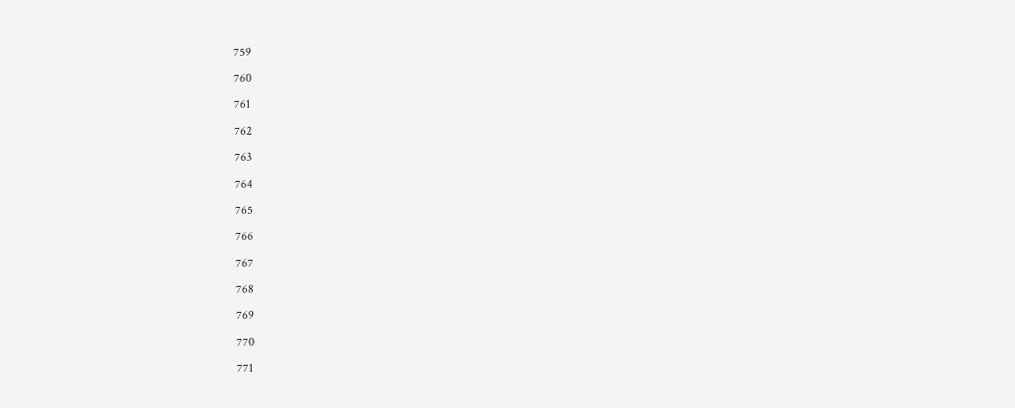759

760

761

762

763

764

765

766

767

768

769

770

771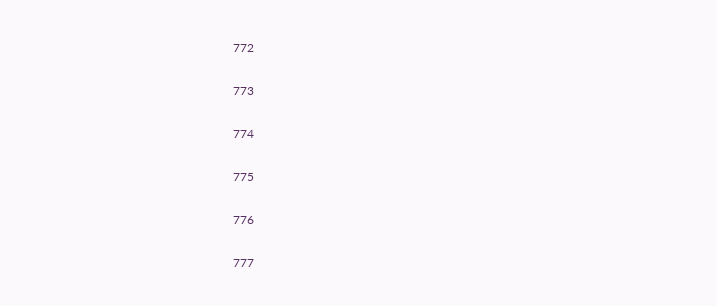772

773

774

775

776

777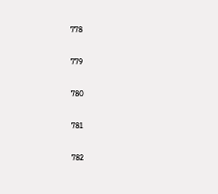778

779

780

781

782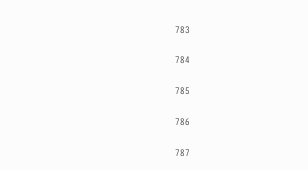783

784

785

786

787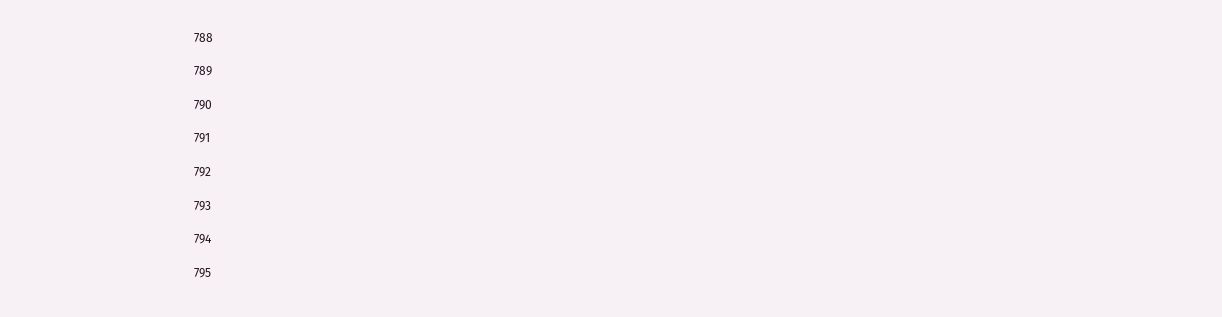788

789

790

791

792

793

794

795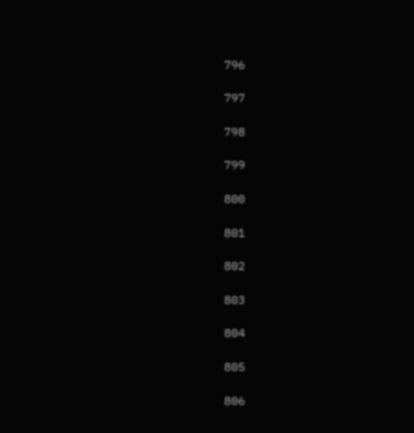796

797

798

799

800

801

802

803

804

805

806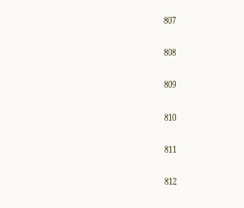807

808

809

810

811

812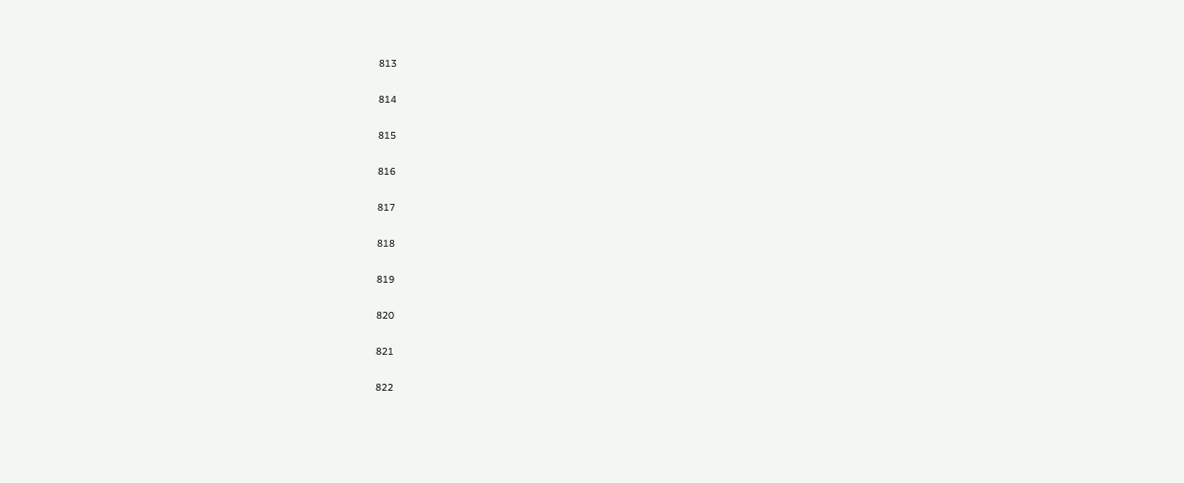813

814

815

816

817

818

819

820

821

822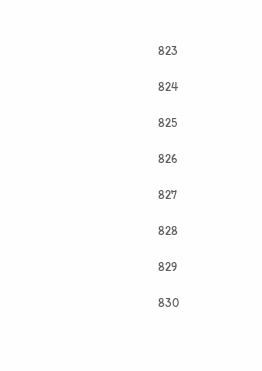823

824

825

826

827

828

829

830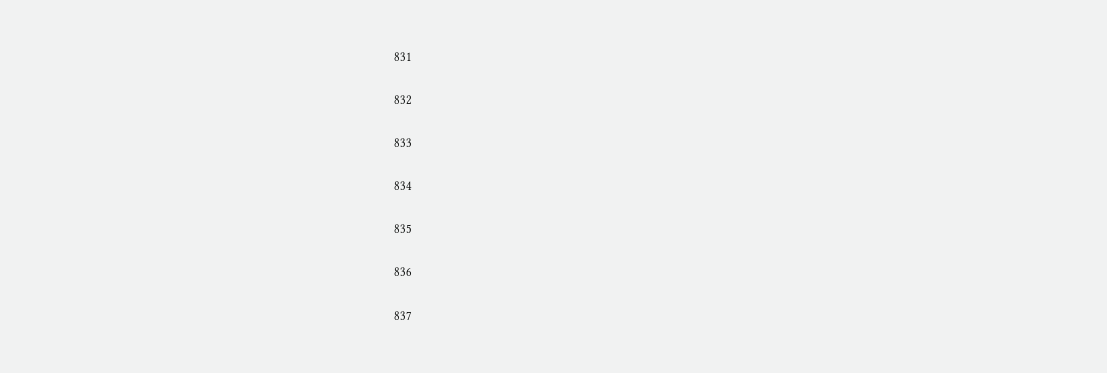831

832

833

834

835

836

837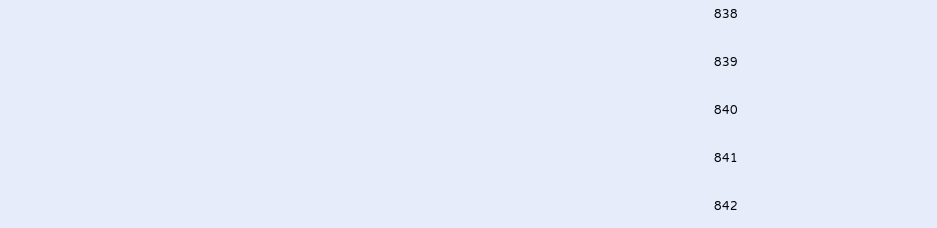838

839

840

841

842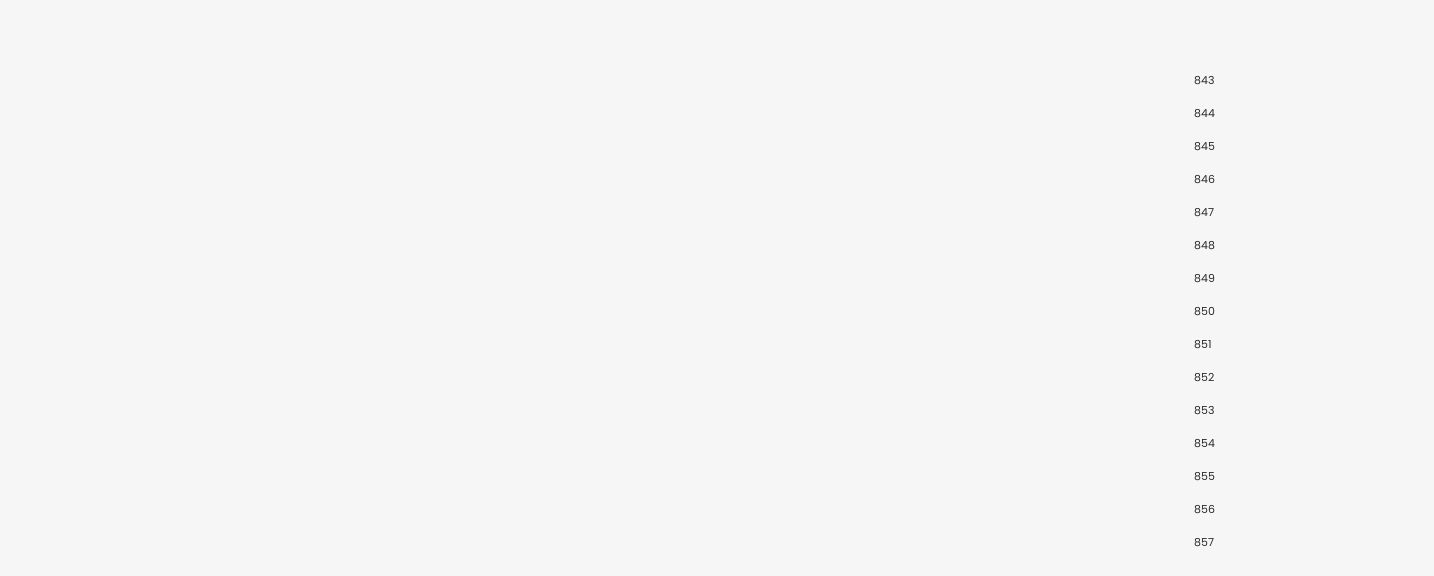843

844

845

846

847

848

849

850

851

852

853

854

855

856

857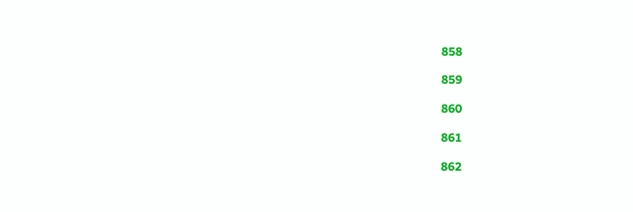858

859

860

861

862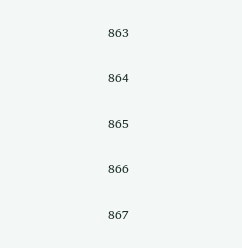863

864

865

866

867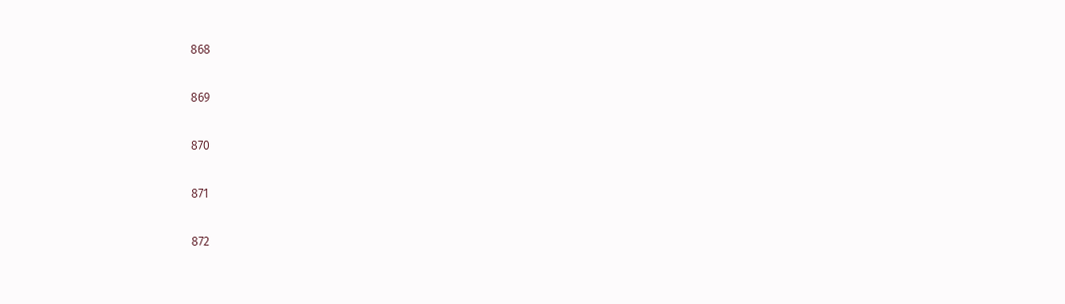868

869

870

871

872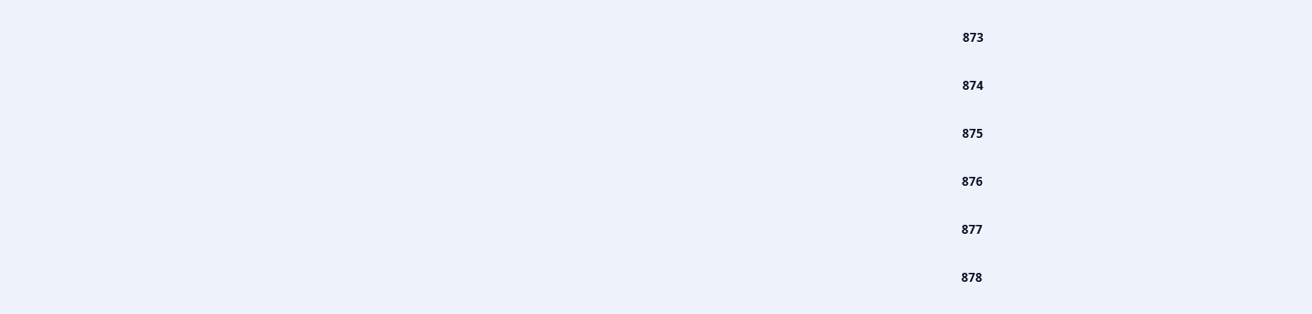873

874

875

876

877

878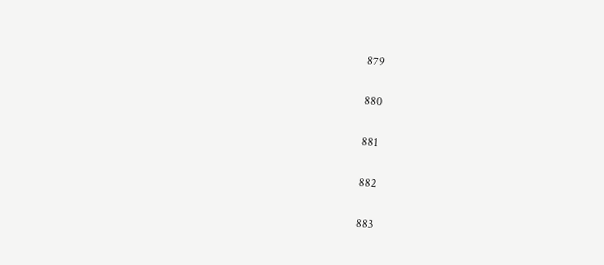879

880

881

882

883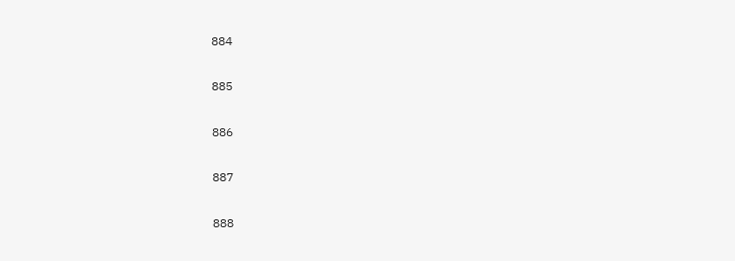884

885

886

887

888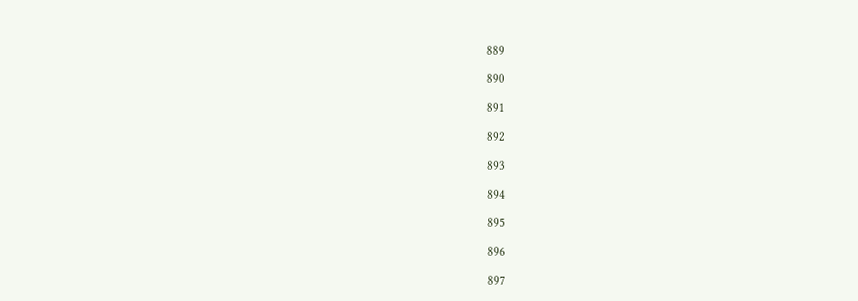889

890

891

892

893

894

895

896

897